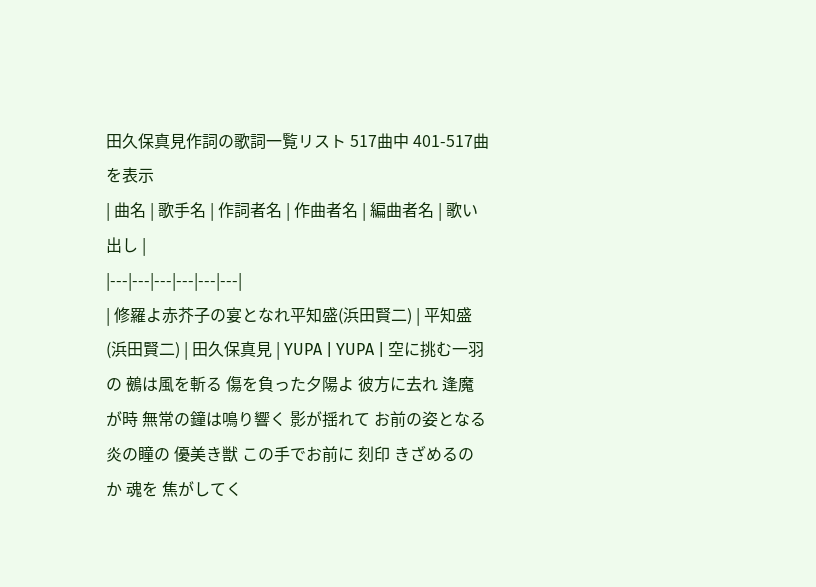田久保真見作詞の歌詞一覧リスト 517曲中 401-517曲を表示
| 曲名 | 歌手名 | 作詞者名 | 作曲者名 | 編曲者名 | 歌い出し |
|---|---|---|---|---|---|
| 修羅よ赤芥子の宴となれ平知盛(浜田賢二) | 平知盛(浜田賢二) | 田久保真見 | YUPA | YUPA | 空に挑む一羽の 鵺は風を斬る 傷を負った夕陽よ 彼方に去れ 逢魔が時 無常の鐘は鳴り響く 影が揺れて お前の姿となる 炎の瞳の 優美き獣 この手でお前に 刻印 きざめるのか 魂を 焦がしてく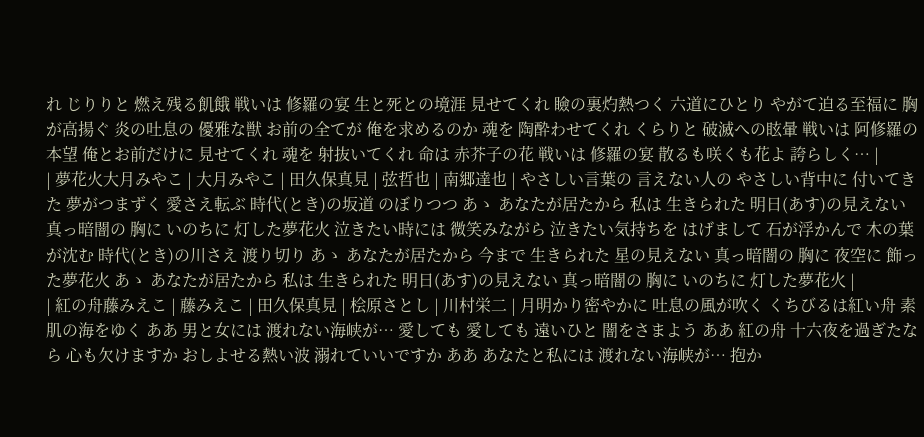れ じりりと 燃え残る飢餓 戦いは 修羅の宴 生と死との境涯 見せてくれ 瞼の裏灼熱つく 六道にひとり やがて迫る至福に 胸が高揚ぐ 炎の吐息の 優雅な獣 お前の全てが 俺を求めるのか 魂を 陶酔わせてくれ くらりと 破滅への眩暈 戦いは 阿修羅の本望 俺とお前だけに 見せてくれ 魂を 射抜いてくれ 命は 赤芥子の花 戦いは 修羅の宴 散るも咲くも花よ 誇らしく… |
| 夢花火大月みやこ | 大月みやこ | 田久保真見 | 弦哲也 | 南郷達也 | やさしい言葉の 言えない人の やさしい背中に 付いてきた 夢がつまずく 愛さえ転ぶ 時代(とき)の坂道 のぼりつつ あゝ あなたが居たから 私は 生きられた 明日(あす)の見えない 真っ暗闇の 胸に いのちに 灯した夢花火 泣きたい時には 微笑みながら 泣きたい気持ちを はげまして 石が浮かんで 木の葉が沈む 時代(とき)の川さえ 渡り切り あゝ あなたが居たから 今まで 生きられた 星の見えない 真っ暗闇の 胸に 夜空に 飾った夢花火 あゝ あなたが居たから 私は 生きられた 明日(あす)の見えない 真っ暗闇の 胸に いのちに 灯した夢花火 |
| 紅の舟藤みえこ | 藤みえこ | 田久保真見 | 桧原さとし | 川村栄二 | 月明かり密やかに 吐息の風が吹く くちびるは紅い舟 素肌の海をゆく ああ 男と女には 渡れない海峡が… 愛しても 愛しても 遠いひと 闇をさまよう ああ 紅の舟 十六夜を過ぎたなら 心も欠けますか おしよせる熱い波 溺れていいですか ああ あなたと私には 渡れない海峡が… 抱か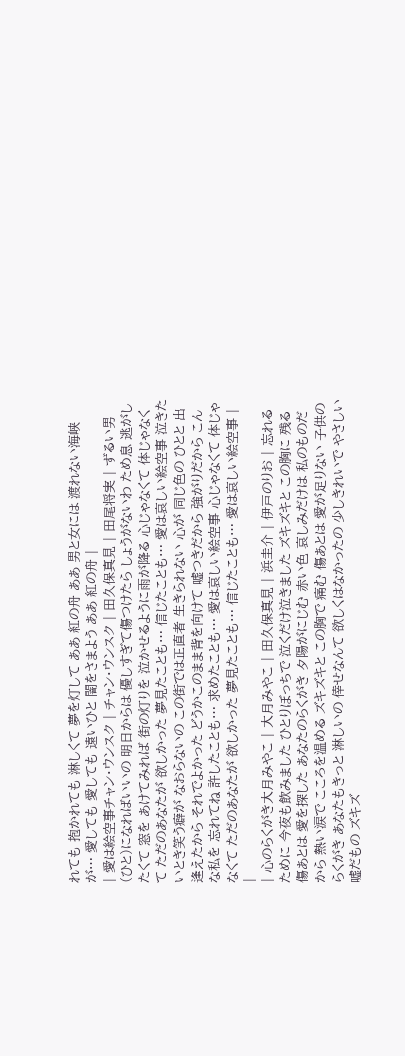れても 抱かれても 淋しくて 夢を灯して ああ 紅の舟 ああ 男と女には 渡れない海峡が… 愛しても 愛しても 遠いひと 闇をさまよう ああ 紅の舟 |
| 愛は絵空事チャン・ウンスク | チャン・ウンスク | 田久保真見 | 田尾将実 | ずるい男(ひと)になればいいの 明日からは 優しすぎて傷つけたら しょうがないわ ため息 逃がしたくて 窓を あけてみれば 街の灯りを 泣かせるように雨が降る 心じゃなくて 体じゃなくて ただのあなたが 欲しかった 夢見たことも… 信じたことも… 愛は哀しい絵空事 泣きたいとき笑う癖が なおらないの この街では正直者 生きられない 心が 同じ色の ひとと 出逢えたから それでよかった どうかこのまま背を向けて 嘘つきだから 強がりだから こんな私を 忘れてね 許したことも… 求めたことも… 愛は哀しい絵空事 心じゃなくて 体じゃなくて ただのあなたが 欲しかった 夢見たことも… 信じたことも… 愛は哀しい絵空事 | |
| 心のらくがき大月みやこ | 大月みやこ | 田久保真見 | 浜圭介 | 伊戸のりお | 忘れるために 今夜も飲みました ひとりぼっちで 泣くだけ泣きました ズキズキと この胸に 残る 傷あとは 愛を探した あなたのらくがき 夕陽がにじむ 赤い色 哀しみだけは 私のものだから 熱い涙で こころを温める ズキズキと この胸で 痛む 傷あとは 愛が足りない 子供のらくがき あなたもきっと 淋しいの 倖せなんて 欲しくはなかったの 少しきれいで やさしい嘘だもの ズキズ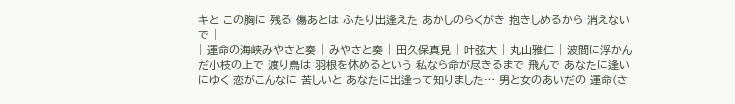キと この胸に 残る 傷あとは ふたり出逢えた あかしのらくがき 抱きしめるから 消えないで |
| 運命の海峡みやさと奏 | みやさと奏 | 田久保真見 | 叶弦大 | 丸山雅仁 | 波間に浮かんだ小枝の上で 渡り鳥は 羽根を休めるという 私なら命が尽きるまで 飛んで あなたに逢いにゆく 恋がこんなに 苦しいと あなたに出逢って知りました… 男と女のあいだの 運命(さ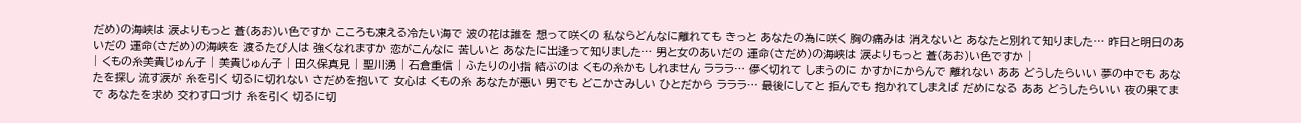だめ)の海峡は 涙よりもっと 蒼(あお)い色ですか こころも凍える冷たい海で 波の花は誰を 想って咲くの 私ならどんなに離れても きっと あなたの為に咲く 胸の痛みは 消えないと あなたと別れて知りました… 昨日と明日のあいだの 運命(さだめ)の海峡を 渡るたび人は 強くなれますか 恋がこんなに 苦しいと あなたに出逢って知りました… 男と女のあいだの 運命(さだめ)の海峡は 涙よりもっと 蒼(あお)い色ですか |
| くもの糸美貴じゅん子 | 美貴じゅん子 | 田久保真見 | 聖川湧 | 石倉重信 | ふたりの小指 結ぶのは くもの糸かも しれません ラララ… 儚く切れて しまうのに かすかにからんで 離れない ああ どうしたらいい 夢の中でも あなたを探し 流す涙が 糸を引く 切るに切れない さだめを抱いて 女心は くもの糸 あなたが悪い 男でも どこかさみしい ひとだから ラララ… 最後にしてと 拒んでも 抱かれてしまえば だめになる ああ どうしたらいい 夜の果てまで あなたを求め 交わす口づけ 糸を引く 切るに切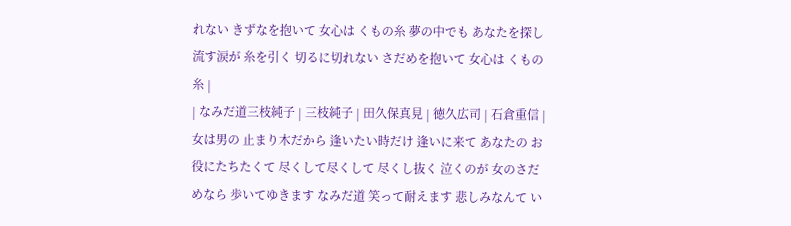れない きずなを抱いて 女心は くもの糸 夢の中でも あなたを探し 流す涙が 糸を引く 切るに切れない さだめを抱いて 女心は くもの糸 |
| なみだ道三枝純子 | 三枝純子 | 田久保真見 | 徳久広司 | 石倉重信 | 女は男の 止まり木だから 逢いたい時だけ 逢いに来て あなたの お役にたちたくて 尽くして尽くして 尽くし抜く 泣くのが 女のさだめなら 歩いてゆきます なみだ道 笑って耐えます 悲しみなんて い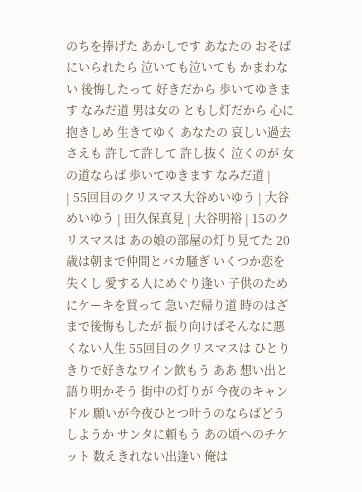のちを捧げた あかしです あなたの おそばにいられたら 泣いても泣いても かまわない 後悔したって 好きだから 歩いてゆきます なみだ道 男は女の ともし灯だから 心に抱きしめ 生きてゆく あなたの 哀しい過去さえも 許して許して 許し抜く 泣くのが 女の道ならば 歩いてゆきます なみだ道 |
| 55回目のクリスマス大谷めいゆう | 大谷めいゆう | 田久保真見 | 大谷明裕 | 15のクリスマスは あの娘の部屋の灯り見てた 20歳は朝まで仲間とバカ騒ぎ いくつか恋を失くし 愛する人にめぐり逢い 子供のためにケーキを買って 急いだ帰り道 時のはざまで後悔もしたが 振り向けばそんなに悪くない人生 55回目のクリスマスは ひとりきりで好きなワイン飲もう ああ 想い出と語り明かそう 街中の灯りが 今夜のキャンドル 願いが今夜ひとつ叶うのならばどうしようか サンタに頼もう あの頃へのチケット 数えきれない出逢い 俺は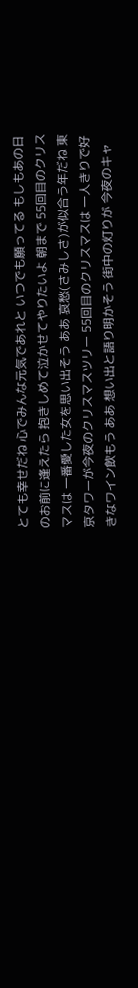とても幸せだね 心でみんな元気であれと いつでも願ってる もしもあの日のお前に逢えたら 抱きしめて泣かせてやりたいよ 朝まで 55回目のクリスマスは 一番愛した女を思い出そう ああ 哀愁(さみしさ)が似合う年だね 東京タワーが今夜のクリスマスツリー 55回目のクリスマスは 一人きりで好きなワイン飲もう ああ 想い出と語り明かそう 街中の灯りが 今夜のキャ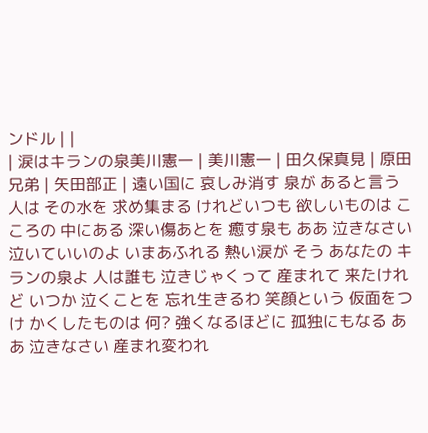ンドル | |
| 涙はキランの泉美川憲一 | 美川憲一 | 田久保真見 | 原田兄弟 | 矢田部正 | 遠い国に 哀しみ消す 泉が あると言う 人は その水を 求め集まる けれどいつも 欲しいものは こころの 中にある 深い傷あとを 癒す泉も ああ 泣きなさい 泣いていいのよ いまあふれる 熱い涙が そう あなたの キランの泉よ 人は誰も 泣きじゃくって 産まれて 来たけれど いつか 泣くことを 忘れ生きるわ 笑顔という 仮面をつけ かくしたものは 何? 強くなるほどに 孤独にもなる ああ 泣きなさい 産まれ変われ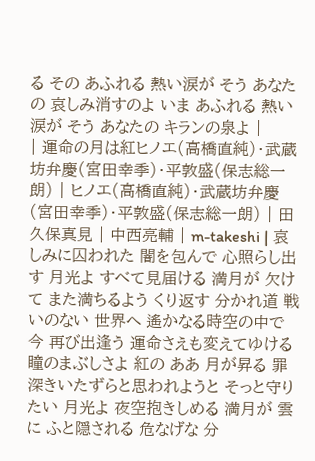る その あふれる 熱い涙が そう あなたの 哀しみ消すのよ いま あふれる 熱い涙が そう あなたの キランの泉よ |
| 運命の月は紅ヒノエ(高橋直純)・武蔵坊弁慶(宮田幸季)・平敦盛(保志総一朗) | ヒノエ(高橋直純)・武蔵坊弁慶(宮田幸季)・平敦盛(保志総一朗) | 田久保真見 | 中西亮輔 | m-takeshi | 哀しみに囚われた 闇を包んで 心照らし出す 月光よ すべて見届ける 満月が 欠けて また満ちるよう くり返す 分かれ道 戦いのない 世界へ 遙かなる時空の中で 今 再び出逢う 運命さえも変えてゆける 瞳のまぶしさよ 紅の ああ 月が昇る 罪深きいたずらと思われようと そっと守りたい 月光よ 夜空抱きしめる 満月が 雲に ふと隠される 危なげな 分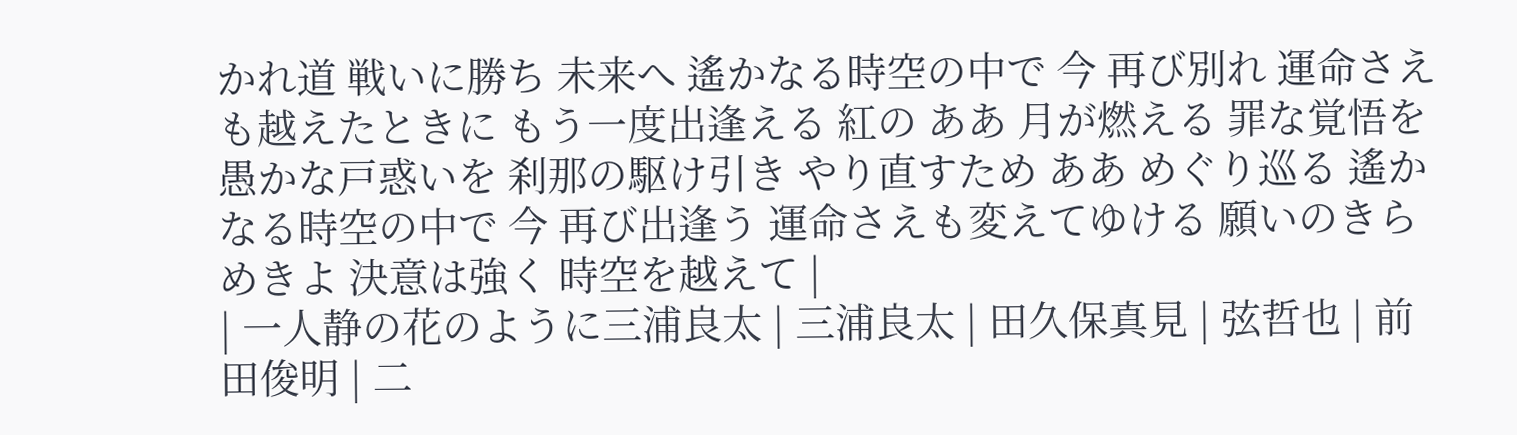かれ道 戦いに勝ち 未来へ 遙かなる時空の中で 今 再び別れ 運命さえも越えたときに もう一度出逢える 紅の ああ 月が燃える 罪な覚悟を 愚かな戸惑いを 刹那の駆け引き やり直すため ああ めぐり巡る 遙かなる時空の中で 今 再び出逢う 運命さえも変えてゆける 願いのきらめきよ 決意は強く 時空を越えて |
| 一人静の花のように三浦良太 | 三浦良太 | 田久保真見 | 弦哲也 | 前田俊明 | 二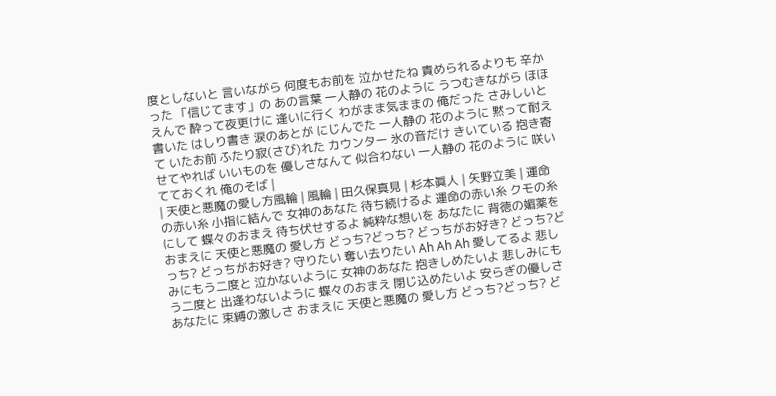度としないと 言いながら 何度もお前を 泣かせたね 責められるよりも 辛かった 「信じてます」の あの言葉 一人静の 花のように うつむきながら ほほえんで 酔って夜更けに 逢いに行く わがまま気ままの 俺だった さみしいと書いた はしり書き 涙のあとが にじんでた 一人静の 花のように 黙って耐えて いたお前 ふたり寂(さび)れた カウンター 氷の音だけ きいている 抱き寄せてやれば いいものを 優しさなんて 似合わない 一人静の 花のように 咲いてておくれ 俺のそば |
| 天使と悪魔の愛し方風輪 | 風輪 | 田久保真見 | 杉本眞人 | 矢野立美 | 運命の赤い糸 小指に結んで 女神のあなた 待ち続けるよ 運命の赤い糸 クモの糸にして 蝶々のおまえ 待ち伏せするよ 純粋な想いを あなたに 背徳の媚薬を おまえに 天使と悪魔の 愛し方 どっち?どっち? どっちがお好き? どっち?どっち? どっちがお好き? 守りたい 奪い去りたい Ah Ah Ah 愛してるよ 悲しみにもう二度と 泣かないように 女神のあなた 抱きしめたいよ 悲しみにもう二度と 出逢わないように 蝶々のおまえ 閉じ込めたいよ 安らぎの優しさ あなたに 束縛の激しさ おまえに 天使と悪魔の 愛し方 どっち?どっち? ど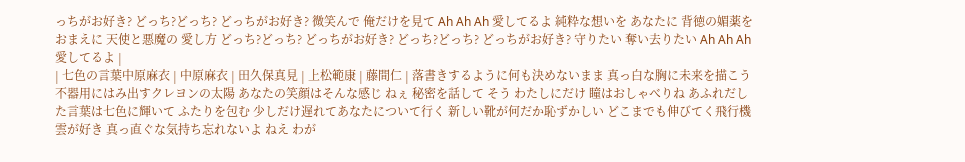っちがお好き? どっち?どっち? どっちがお好き? 微笑んで 俺だけを見て Ah Ah Ah 愛してるよ 純粋な想いを あなたに 背徳の媚薬を おまえに 天使と悪魔の 愛し方 どっち?どっち? どっちがお好き? どっち?どっち? どっちがお好き? 守りたい 奪い去りたい Ah Ah Ah 愛してるよ |
| 七色の言葉中原麻衣 | 中原麻衣 | 田久保真見 | 上松範康 | 藤間仁 | 落書きするように何も決めないまま 真っ白な胸に未来を描こう 不器用にはみ出すクレヨンの太陽 あなたの笑顔はそんな感じ ねぇ 秘密を話して そう わたしにだけ 瞳はおしゃべりね あふれだした言葉は七色に輝いて ふたりを包む 少しだけ遅れてあなたについて行く 新しい靴が何だか恥ずかしい どこまでも伸びてく飛行機雲が好き 真っ直ぐな気持ち忘れないよ ねえ わが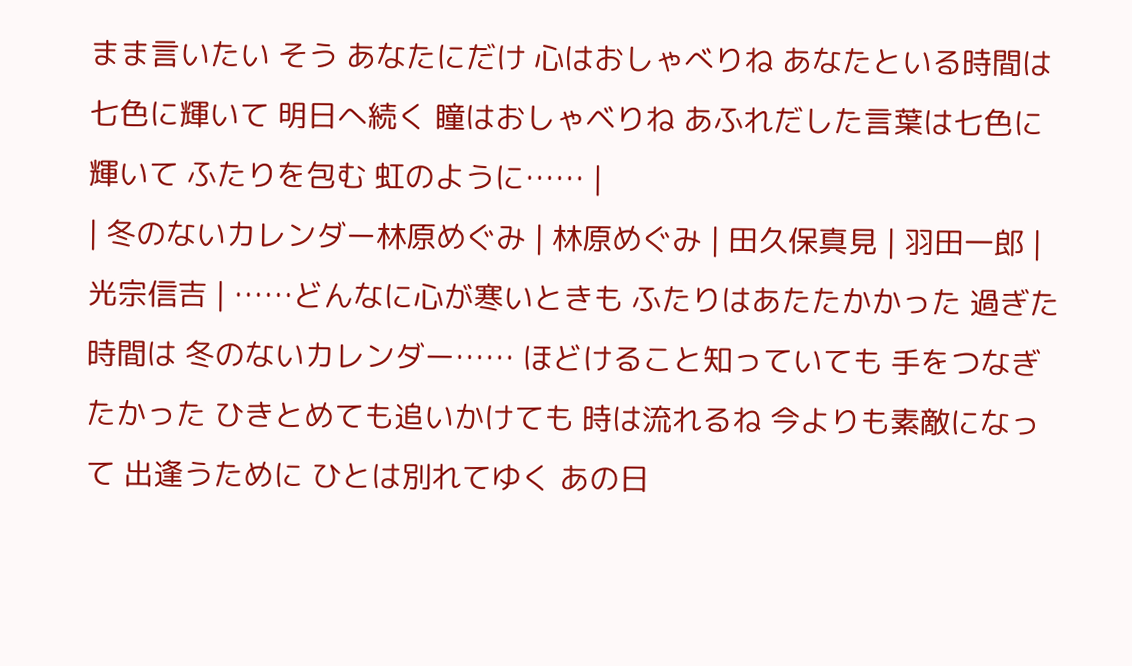まま言いたい そう あなたにだけ 心はおしゃべりね あなたといる時間は七色に輝いて 明日へ続く 瞳はおしゃベりね あふれだした言葉は七色に輝いて ふたりを包む 虹のように…… |
| 冬のないカレンダー林原めぐみ | 林原めぐみ | 田久保真見 | 羽田一郎 | 光宗信吉 | ……どんなに心が寒いときも ふたりはあたたかかった 過ぎた時間は 冬のないカレンダー…… ほどけること知っていても 手をつなぎたかった ひきとめても追いかけても 時は流れるね 今よりも素敵になって 出逢うために ひとは別れてゆく あの日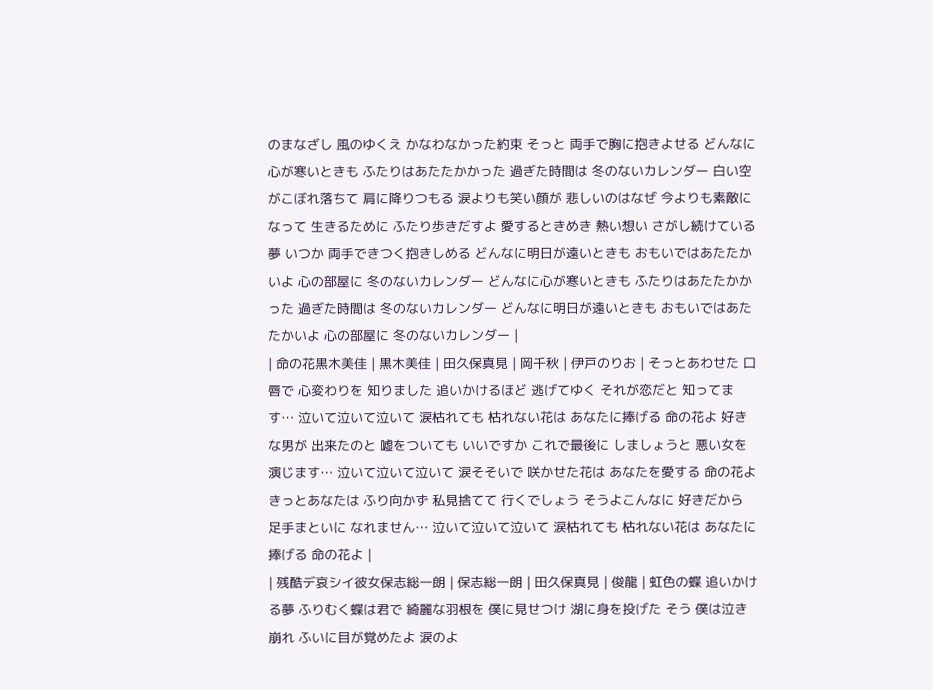のまなざし 風のゆくえ かなわなかった約束 そっと 両手で胸に抱きよせる どんなに心が寒いときも ふたりはあたたかかった 過ぎた時間は 冬のないカレンダー 白い空がこぼれ落ちて 肩に降りつもる 涙よりも笑い顔が 悲しいのはなぜ 今よりも素敵になって 生きるために ふたり歩きだすよ 愛するときめき 熱い想い さがし続けている夢 いつか 両手できつく抱きしめる どんなに明日が遠いときも おもいではあたたかいよ 心の部屋に 冬のないカレンダー どんなに心が寒いときも ふたりはあたたかかった 過ぎた時間は 冬のないカレンダー どんなに明日が遠いときも おもいではあたたかいよ 心の部屋に 冬のないカレンダー |
| 命の花黒木美佳 | 黒木美佳 | 田久保真見 | 岡千秋 | 伊戸のりお | そっとあわせた 口唇で 心変わりを 知りました 追いかけるほど 逃げてゆく それが恋だと 知ってます… 泣いて泣いて泣いて 涙枯れても 枯れない花は あなたに捧げる 命の花よ 好きな男が 出来たのと 嘘をついても いいですか これで最後に しましょうと 悪い女を 演じます… 泣いて泣いて泣いて 涙そそいで 咲かせた花は あなたを愛する 命の花よ きっとあなたは ふり向かず 私見捨てて 行くでしょう そうよこんなに 好きだから 足手まといに なれません… 泣いて泣いて泣いて 涙枯れても 枯れない花は あなたに捧げる 命の花よ |
| 残酷デ哀シイ彼女保志総一朗 | 保志総一朗 | 田久保真見 | 俊龍 | 虹色の蝶 追いかける夢 ふりむく蝶は君で 綺麗な羽根を 僕に見せつけ 湖に身を投げた そう 僕は泣き崩れ ふいに目が覚めたよ 涙のよ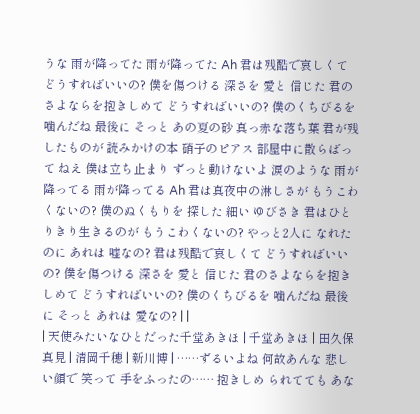うな 雨が降ってた 雨が降ってた Ah 君は残酷で哀しくて どうすればいいの? 僕を傷つける 深さを 愛と 信じた 君のさよならを抱きしめて どうすればいいの? 僕のくちびるを 噛んだね 最後に そっと あの夏の砂 真っ赤な落ち葉 君が残したものが 読みかけの本 硝子のピアス 部屋中に散らばって ねえ 僕は立ち止まり ずっと動けないよ 涙のような 雨が降ってる 雨が降ってる Ah 君は真夜中の淋しさが もうこわくないの? 僕のぬくもりを 探した 細い ゆびさき 君はひとりきり生きるのが もうこわくないの? やっと2人に なれたのに あれは 嘘なの? 君は残酷で哀しくて どうすればいいの? 僕を傷つける 深さを 愛と 信じた 君のさよならを抱きしめて どうすればいいの? 僕のくちびるを 噛んだね 最後に そっと あれは 愛なの? | |
| 天使みたいなひとだった千堂あきほ | 千堂あきほ | 田久保真見 | 清岡千穂 | 新川博 | ……ずるいよね 何故あんな 悲しい顔で 笑って 手をふったの…… 抱きしめ られてても あな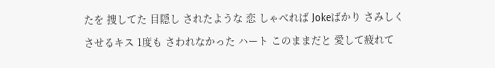たを 捜してた 目隠し されたような 恋 しゃべれば Jokeばかり さみしく させるキス 1度も さわれなかった ハート このままだと 愛して疲れて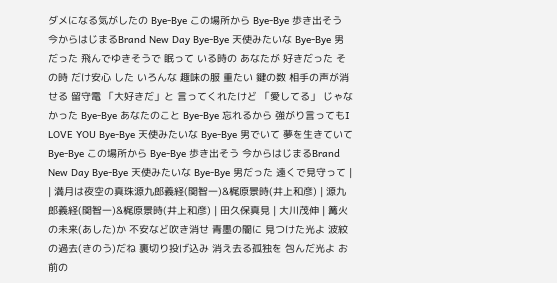ダメになる気がしたの Bye-Bye この場所から Bye-Bye 歩き出そう 今からはじまるBrand New Day Bye-Bye 天使みたいな Bye-Bye 男だった 飛んでゆきそうで 眠って いる時の あなたが 好きだった その時 だけ安心 した いろんな 趣味の服 重たい 鍵の数 相手の声が消せる 留守電 「大好きだ」と 言ってくれたけど 「愛してる」 じゃなかった Bye-Bye あなたのこと Bye-Bye 忘れるから 強がり言ってもI LOVE YOU Bye-Bye 天使みたいな Bye-Bye 男でいて 夢を生きていて Bye-Bye この場所から Bye-Bye 歩き出そう 今からはじまるBrand New Day Bye-Bye 天使みたいな Bye-Bye 男だった 遠くで見守って |
| 満月は夜空の真珠源九郎義経(関智一)&梶原景時(井上和彦) | 源九郎義経(関智一)&梶原景時(井上和彦) | 田久保真見 | 大川茂伸 | 篝火の未来(あした)か 不安など吹き消せ 青墨の闇に 見つけた光よ 波紋の過去(きのう)だね 裏切り投げ込み 消え去る孤独を 包んだ光よ お前の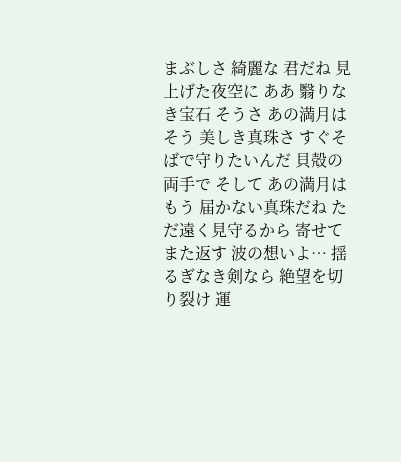まぶしさ 綺麗な 君だね 見上げた夜空に ああ 翳りなき宝石 そうさ あの満月はそう 美しき真珠さ すぐそばで守りたいんだ 貝殻の両手で そして あの満月はもう 届かない真珠だね ただ遠く見守るから 寄せてまた返す 波の想いよ… 揺るぎなき剣なら 絶望を切り裂け 運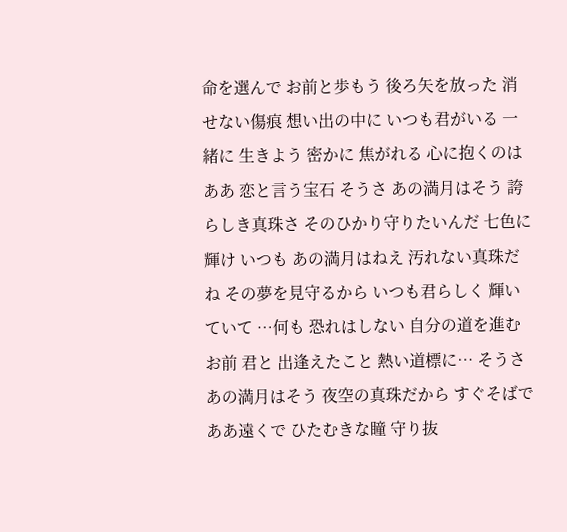命を選んで お前と歩もう 後ろ矢を放った 消せない傷痕 想い出の中に いつも君がいる 一緒に 生きよう 密かに 焦がれる 心に抱くのは ああ 恋と言う宝石 そうさ あの満月はそう 誇らしき真珠さ そのひかり守りたいんだ 七色に輝け いつも あの満月はねえ 汚れない真珠だね その夢を見守るから いつも君らしく 輝いていて …何も 恐れはしない 自分の道を進む お前 君と 出逢えたこと 熱い道標に… そうさ あの満月はそう 夜空の真珠だから すぐそばで ああ遠くで ひたむきな瞳 守り抜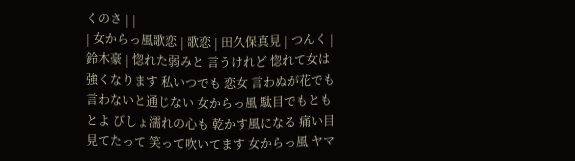くのさ | |
| 女からっ風歌恋 | 歌恋 | 田久保真見 | つんく | 鈴木豪 | 惚れた弱みと 言うけれど 惚れて女は 強くなります 私いつでも 恋女 言わぬが花でも 言わないと通じない 女からっ風 駄目でもともとよ びしょ濡れの心も 乾かす風になる 痛い目見てたって 笑って吹いてます 女からっ風 ヤマ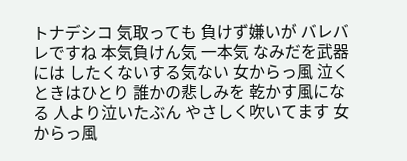トナデシコ 気取っても 負けず嫌いが バレバレですね 本気負けん気 一本気 なみだを武器には したくないする気ない 女からっ風 泣くときはひとり 誰かの悲しみを 乾かす風になる 人より泣いたぶん やさしく吹いてます 女からっ風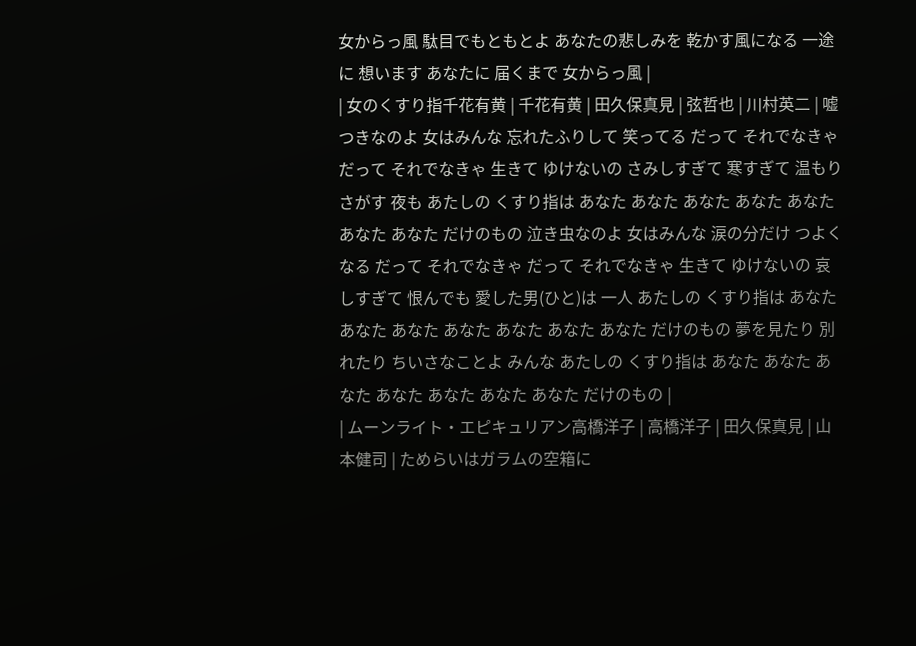女からっ風 駄目でもともとよ あなたの悲しみを 乾かす風になる 一途に 想います あなたに 届くまで 女からっ風 |
| 女のくすり指千花有黄 | 千花有黄 | 田久保真見 | 弦哲也 | 川村英二 | 嘘つきなのよ 女はみんな 忘れたふりして 笑ってる だって それでなきゃ だって それでなきゃ 生きて ゆけないの さみしすぎて 寒すぎて 温もりさがす 夜も あたしの くすり指は あなた あなた あなた あなた あなた あなた あなた だけのもの 泣き虫なのよ 女はみんな 涙の分だけ つよくなる だって それでなきゃ だって それでなきゃ 生きて ゆけないの 哀しすぎて 恨んでも 愛した男(ひと)は 一人 あたしの くすり指は あなた あなた あなた あなた あなた あなた あなた だけのもの 夢を見たり 別れたり ちいさなことよ みんな あたしの くすり指は あなた あなた あなた あなた あなた あなた あなた だけのもの |
| ムーンライト・エピキュリアン高橋洋子 | 高橋洋子 | 田久保真見 | 山本健司 | ためらいはガラムの空箱に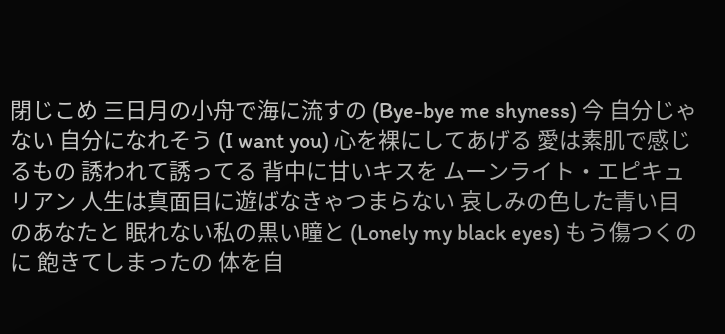閉じこめ 三日月の小舟で海に流すの (Bye-bye me shyness) 今 自分じゃない 自分になれそう (I want you) 心を裸にしてあげる 愛は素肌で感じるもの 誘われて誘ってる 背中に甘いキスを ムーンライト・エピキュリアン 人生は真面目に遊ばなきゃつまらない 哀しみの色した青い目のあなたと 眠れない私の黒い瞳と (Lonely my black eyes) もう傷つくのに 飽きてしまったの 体を自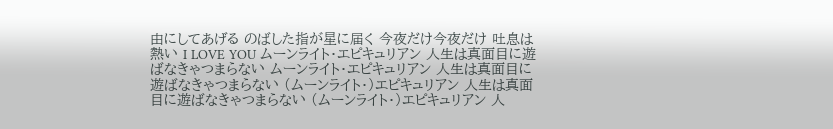由にしてあげる のばした指が星に届く 今夜だけ今夜だけ 吐息は熱い I LOVE YOU ムーンライト・エピキュリアン 人生は真面目に遊ばなきゃつまらない ムーンライト・エピキュリアン 人生は真面目に遊ばなきゃつまらない (ムーンライト・)エピキュリアン 人生は真面目に遊ばなきゃつまらない (ムーンライト・)エピキュリアン 人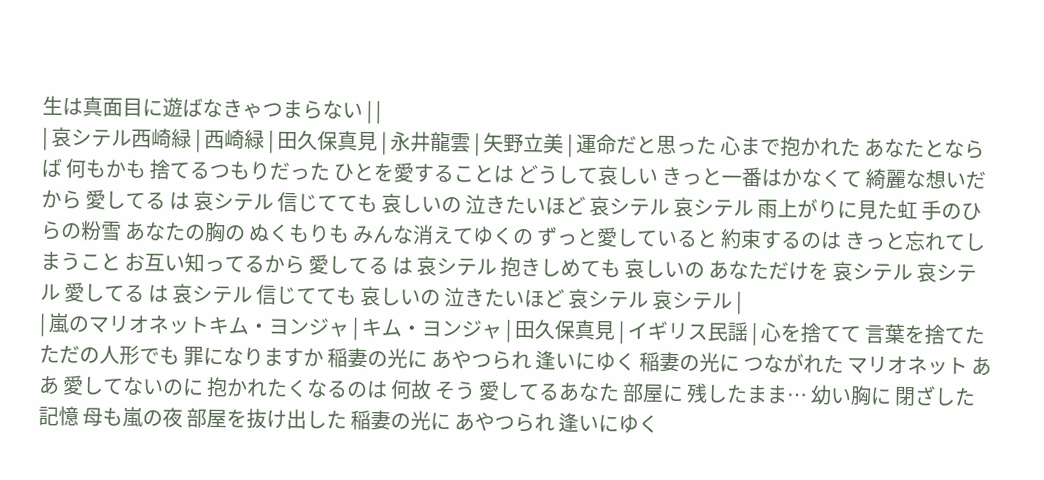生は真面目に遊ばなきゃつまらない | |
| 哀シテル西崎緑 | 西崎緑 | 田久保真見 | 永井龍雲 | 矢野立美 | 運命だと思った 心まで抱かれた あなたとならば 何もかも 捨てるつもりだった ひとを愛することは どうして哀しい きっと一番はかなくて 綺麗な想いだから 愛してる は 哀シテル 信じてても 哀しいの 泣きたいほど 哀シテル 哀シテル 雨上がりに見た虹 手のひらの粉雪 あなたの胸の ぬくもりも みんな消えてゆくの ずっと愛していると 約束するのは きっと忘れてしまうこと お互い知ってるから 愛してる は 哀シテル 抱きしめても 哀しいの あなただけを 哀シテル 哀シテル 愛してる は 哀シテル 信じてても 哀しいの 泣きたいほど 哀シテル 哀シテル |
| 嵐のマリオネットキム・ヨンジャ | キム・ヨンジャ | 田久保真見 | イギリス民謡 | 心を捨てて 言葉を捨てた ただの人形でも 罪になりますか 稲妻の光に あやつられ 逢いにゆく 稲妻の光に つながれた マリオネット ああ 愛してないのに 抱かれたくなるのは 何故 そう 愛してるあなた 部屋に 残したまま… 幼い胸に 閉ざした記憶 母も嵐の夜 部屋を抜け出した 稲妻の光に あやつられ 逢いにゆく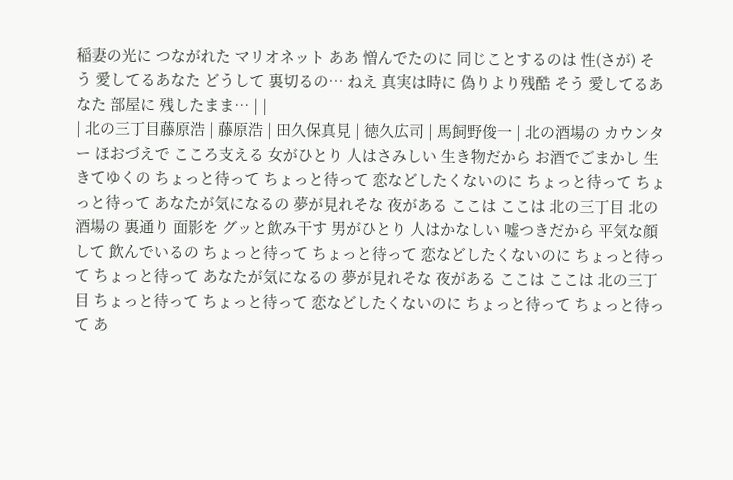稲妻の光に つながれた マリオネット ああ 憎んでたのに 同じことするのは 性(さが) そう 愛してるあなた どうして 裏切るの… ねえ 真実は時に 偽りより残酷 そう 愛してるあなた 部屋に 残したまま… | |
| 北の三丁目藤原浩 | 藤原浩 | 田久保真見 | 徳久広司 | 馬飼野俊一 | 北の酒場の カウンター ほおづえで こころ支える 女がひとり 人はさみしい 生き物だから お酒でごまかし 生きてゆくの ちょっと待って ちょっと待って 恋などしたくないのに ちょっと待って ちょっと待って あなたが気になるの 夢が見れそな 夜がある ここは ここは 北の三丁目 北の酒場の 裏通り 面影を グッと飲み干す 男がひとり 人はかなしい 嘘つきだから 平気な顔して 飲んでいるの ちょっと待って ちょっと待って 恋などしたくないのに ちょっと待って ちょっと待って あなたが気になるの 夢が見れそな 夜がある ここは ここは 北の三丁目 ちょっと待って ちょっと待って 恋などしたくないのに ちょっと待って ちょっと待って あ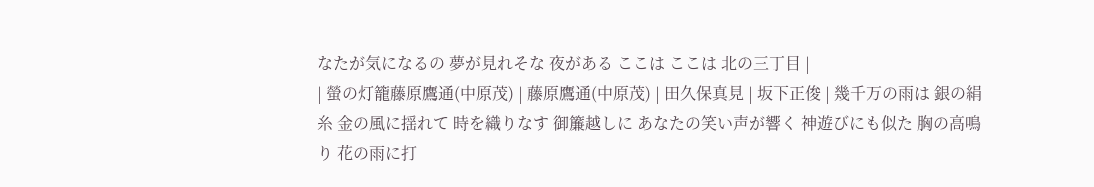なたが気になるの 夢が見れそな 夜がある ここは ここは 北の三丁目 |
| 螢の灯籠藤原鷹通(中原茂) | 藤原鷹通(中原茂) | 田久保真見 | 坂下正俊 | 幾千万の雨は 銀の絹糸 金の風に揺れて 時を織りなす 御簾越しに あなたの笑い声が響く 神遊びにも似た 胸の高鳴り 花の雨に打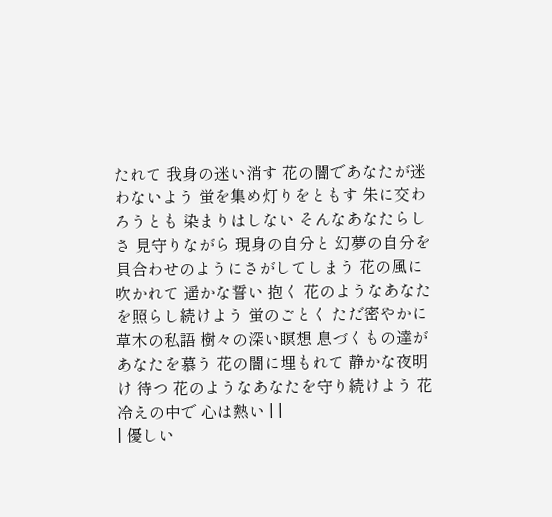たれて 我身の迷い消す 花の闇であなたが迷わないよう 蛍を集め灯りをともす 朱に交わろうとも 染まりはしない そんなあなたらしさ 見守りながら 現身の自分と 幻夢の自分を 貝合わせのようにさがしてしまう 花の風に吹かれて 遥かな誓い 抱く 花のようなあなたを照らし続けよう 蛍のごとく ただ密やかに 草木の私語 樹々の深い瞑想 息づくもの達があなたを慕う 花の闇に埋もれて 静かな夜明け 待つ 花のようなあなたを守り続けよう 花冷えの中で 心は熱い | |
| 優しい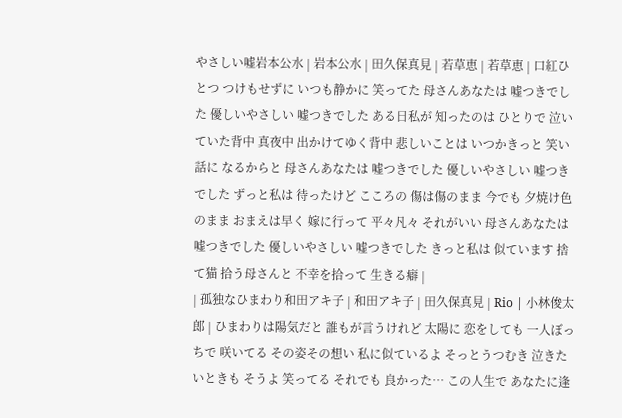やさしい嘘岩本公水 | 岩本公水 | 田久保真見 | 若草恵 | 若草恵 | 口紅ひとつ つけもせずに いつも静かに 笑ってた 母さんあなたは 嘘つきでした 優しいやさしい 嘘つきでした ある日私が 知ったのは ひとりで 泣いていた背中 真夜中 出かけてゆく背中 悲しいことは いつかきっと 笑い話に なるからと 母さんあなたは 嘘つきでした 優しいやさしい 嘘つきでした ずっと私は 待ったけど こころの 傷は傷のまま 今でも 夕焼け色のまま おまえは早く 嫁に行って 平々凡々 それがいい 母さんあなたは 嘘つきでした 優しいやさしい 嘘つきでした きっと私は 似ています 捨て猫 拾う母さんと 不幸を拾って 生きる癖 |
| 孤独なひまわり和田アキ子 | 和田アキ子 | 田久保真見 | Rio | 小林俊太郎 | ひまわりは陽気だと 誰もが言うけれど 太陽に 恋をしても 一人ぼっちで 咲いてる その姿その想い 私に似ているよ そっとうつむき 泣きたいときも そうよ 笑ってる それでも 良かった… この人生で あなたに逢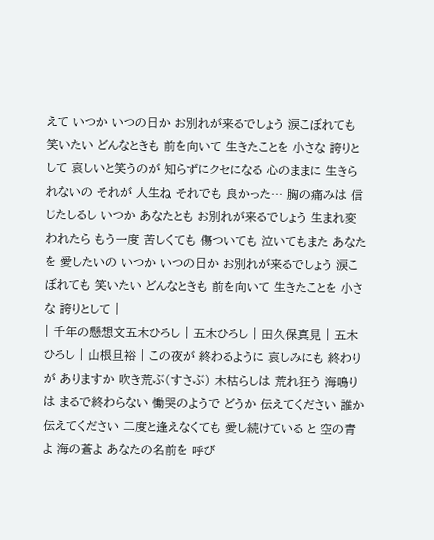えて いつか いつの日か お別れが来るでしょう 涙こぼれても 笑いたい どんなときも 前を向いて 生きたことを 小さな 誇りとして 哀しいと笑うのが 知らずにクセになる 心のままに 生きられないの それが 人生ね それでも 良かった… 胸の痛みは 信じたしるし いつか あなたとも お別れが来るでしょう 生まれ変われたら もう一度 苦しくても 傷ついても 泣いてもまた あなたを 愛したいの いつか いつの日か お別れが来るでしょう 涙こぼれても 笑いたい どんなときも 前を向いて 生きたことを 小さな 誇りとして |
| 千年の懸想文五木ひろし | 五木ひろし | 田久保真見 | 五木ひろし | 山根旦裕 | この夜が 終わるように 哀しみにも 終わりが ありますか 吹き荒ぶ(すさぶ) 木枯らしは 荒れ狂う 海鳴りは まるで終わらない 慟哭のようで どうか 伝えてください 誰か 伝えてください 二度と逢えなくても 愛し続けている と 空の青よ 海の蒼よ あなたの名前を 呼び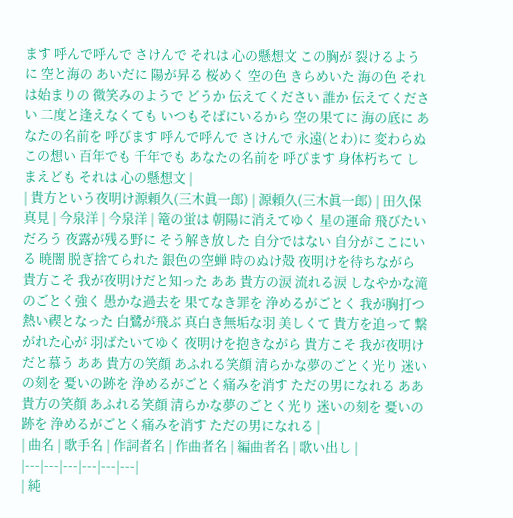ます 呼んで呼んで さけんで それは 心の懸想文 この胸が 裂けるように 空と海の あいだに 陽が昇る 桜めく 空の色 きらめいた 海の色 それは始まりの 微笑みのようで どうか 伝えてください 誰か 伝えてください 二度と逢えなくても いつもそばにいるから 空の果てに 海の底に あなたの名前を 呼びます 呼んで呼んで さけんで 永遠(とわ)に 変わらぬこの想い 百年でも 千年でも あなたの名前を 呼びます 身体朽ちて しまえども それは 心の懸想文 |
| 貴方という夜明け源頼久(三木眞一郎) | 源頼久(三木眞一郎) | 田久保真見 | 今泉洋 | 今泉洋 | 篭の蛍は 朝陽に消えてゆく 星の運命 飛びたいだろう 夜露が残る野に そう解き放した 自分ではない 自分がここにいる 暁闇 脱ぎ捨てられた 銀色の空蝉 時のぬけ殻 夜明けを待ちながら 貴方こそ 我が夜明けだと知った ああ 貴方の涙 流れる涙 しなやかな滝のごとく強く 愚かな過去を 果てなき罪を 浄めるがごとく 我が胸打つ 熱い禊となった 白鷺が飛ぶ 真白き無垢な羽 美しくて 貴方を追って 繋がれた心が 羽ばたいてゆく 夜明けを抱きながら 貴方こそ 我が夜明けだと慕う ああ 貴方の笑顔 あふれる笑顔 清らかな夢のごとく光り 迷いの刻を 憂いの跡を 浄めるがごとく痛みを消す ただの男になれる ああ 貴方の笑顔 あふれる笑顔 清らかな夢のごとく光り 迷いの刻を 憂いの跡を 浄めるがごとく痛みを消す ただの男になれる |
| 曲名 | 歌手名 | 作詞者名 | 作曲者名 | 編曲者名 | 歌い出し |
|---|---|---|---|---|---|
| 純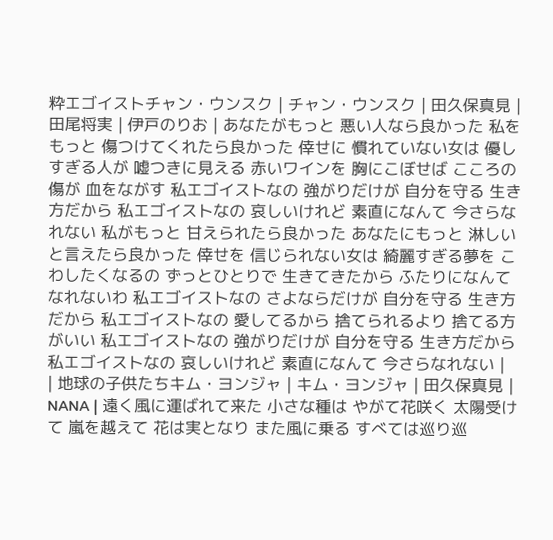粋エゴイストチャン・ウンスク | チャン・ウンスク | 田久保真見 | 田尾将実 | 伊戸のりお | あなたがもっと 悪い人なら良かった 私をもっと 傷つけてくれたら良かった 倖せに 慣れていない女は 優しすぎる人が 嘘つきに見える 赤いワインを 胸にこぼせば こころの傷が 血をながす 私エゴイストなの 強がりだけが 自分を守る 生き方だから 私エゴイストなの 哀しいけれど 素直になんて 今さらなれない 私がもっと 甘えられたら良かった あなたにもっと 淋しいと言えたら良かった 倖せを 信じられない女は 綺麗すぎる夢を こわしたくなるの ずっとひとりで 生きてきたから ふたりになんて なれないわ 私エゴイストなの さよならだけが 自分を守る 生き方だから 私エゴイストなの 愛してるから 捨てられるより 捨てる方がいい 私エゴイストなの 強がりだけが 自分を守る 生き方だから 私エゴイストなの 哀しいけれど 素直になんて 今さらなれない |
| 地球の子供たちキム・ヨンジャ | キム・ヨンジャ | 田久保真見 | NANA | 遠く風に運ばれて来た 小さな種は やがて花咲く 太陽受けて 嵐を越えて 花は実となり また風に乗る すべては巡り巡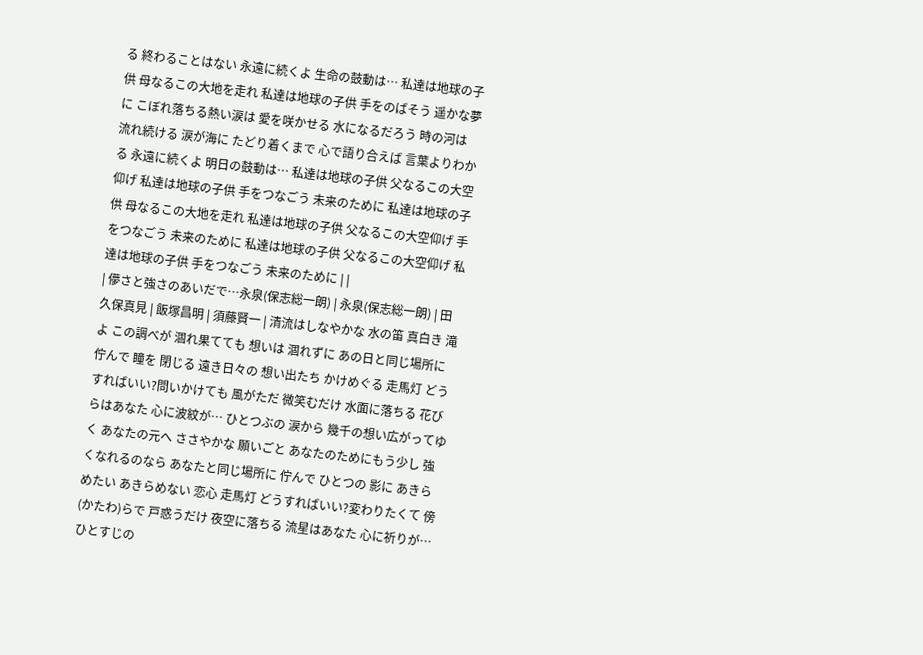る 終わることはない 永遠に続くよ 生命の鼓動は… 私達は地球の子供 母なるこの大地を走れ 私達は地球の子供 手をのばそう 遥かな夢に こぼれ落ちる熱い涙は 愛を咲かせる 水になるだろう 時の河は 流れ続ける 涙が海に たどり着くまで 心で語り合えば 言葉よりわかる 永遠に続くよ 明日の鼓動は… 私達は地球の子供 父なるこの大空仰げ 私達は地球の子供 手をつなごう 未来のために 私達は地球の子供 母なるこの大地を走れ 私達は地球の子供 父なるこの大空仰げ 手をつなごう 未来のために 私達は地球の子供 父なるこの大空仰げ 私達は地球の子供 手をつなごう 未来のために | |
| 儚さと強さのあいだで…永泉(保志総一朗) | 永泉(保志総一朗) | 田久保真見 | 飯塚昌明 | 須藤賢一 | 清流はしなやかな 水の笛 真白き 滝よ この調べが 涸れ果てても 想いは 涸れずに あの日と同じ場所に 佇んで 瞳を 閉じる 遠き日々の 想い出たち かけめぐる 走馬灯 どうすればいい?問いかけても 風がただ 微笑むだけ 水面に落ちる 花びらはあなた 心に波紋が… ひとつぶの 涙から 幾千の想い広がってゆく あなたの元へ ささやかな 願いごと あなたのためにもう少し 強くなれるのなら あなたと同じ場所に 佇んで ひとつの 影に あきらめたい あきらめない 恋心 走馬灯 どうすればいい?変わりたくて 傍(かたわ)らで 戸惑うだけ 夜空に落ちる 流星はあなた 心に祈りが… ひとすじの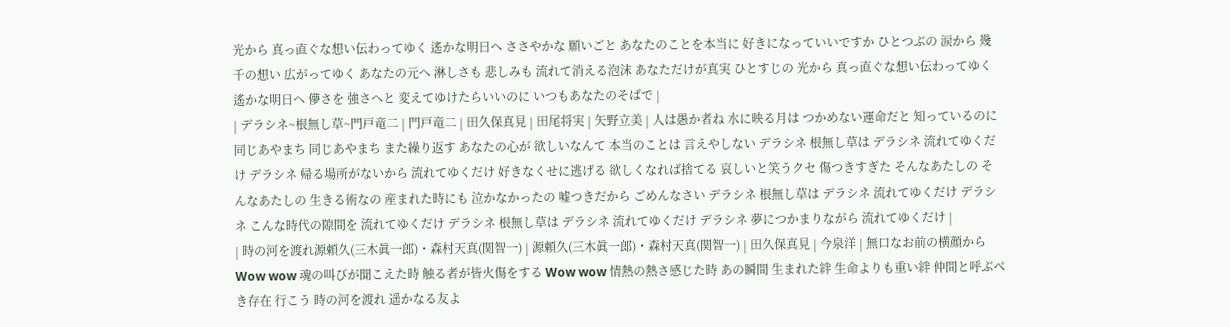光から 真っ直ぐな想い伝わってゆく 遙かな明日へ ささやかな 願いごと あなたのことを本当に 好きになっていいですか ひとつぶの 涙から 幾千の想い 広がってゆく あなたの元へ 淋しさも 悲しみも 流れて消える泡沫 あなただけが真実 ひとすじの 光から 真っ直ぐな想い伝わってゆく 遙かな明日へ 儚さを 強さへと 変えてゆけたらいいのに いつもあなたのそばで |
| デラシネ~根無し草~門戸竜二 | 門戸竜二 | 田久保真見 | 田尾将実 | 矢野立美 | 人は愚か者ね 水に映る月は つかめない運命だと 知っているのに 同じあやまち 同じあやまち また繰り返す あなたの心が 欲しいなんて 本当のことは 言えやしない デラシネ 根無し草は デラシネ 流れてゆくだけ デラシネ 帰る場所がないから 流れてゆくだけ 好きなくせに逃げる 欲しくなれば捨てる 哀しいと笑うクセ 傷つきすぎた そんなあたしの そんなあたしの 生きる術なの 産まれた時にも 泣かなかったの 嘘つきだから ごめんなさい デラシネ 根無し草は デラシネ 流れてゆくだけ デラシネ こんな時代の隙間を 流れてゆくだけ デラシネ 根無し草は デラシネ 流れてゆくだけ デラシネ 夢につかまりながら 流れてゆくだけ |
| 時の河を渡れ源頼久(三木眞一郎)・森村天真(関智一) | 源頼久(三木眞一郎)・森村天真(関智一) | 田久保真見 | 今泉洋 | 無口なお前の横顔から Wow wow 魂の叫びが聞こえた時 触る者が皆火傷をする Wow wow 情熱の熱さ感じた時 あの瞬間 生まれた絆 生命よりも重い絆 仲間と呼ぶべき存在 行こう 時の河を渡れ 遥かなる友よ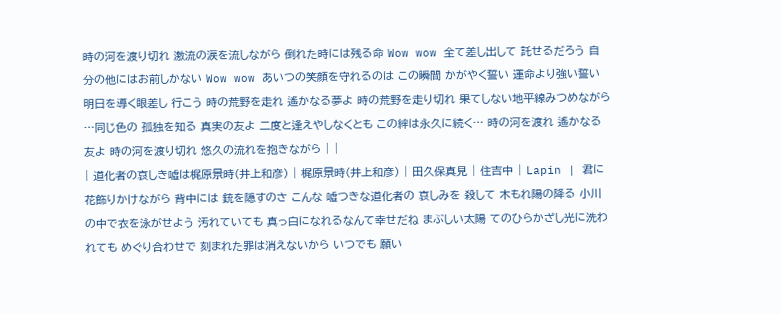時の河を渡り切れ 激流の涙を流しながら 倒れた時には残る命 Wow wow 全て差し出して 託せるだろう 自分の他にはお前しかない Wow wow あいつの笑顔を守れるのは この瞬間 かがやく誓い 運命より強い誓い 明日を導く眼差し 行こう 時の荒野を走れ 遙かなる夢よ 時の荒野を走り切れ 果てしない地平線みつめながら …同じ色の 孤独を知る 真実の友よ 二度と逢えやしなくとも この絆は永久に続く… 時の河を渡れ 遙かなる友よ 時の河を渡り切れ 悠久の流れを抱きながら | |
| 道化者の哀しき嘘は梶原景時(井上和彦) | 梶原景時(井上和彦) | 田久保真見 | 住吉中 | Lapin | 君に 花飾りかけながら 背中には 銃を隠すのさ こんな 嘘つきな道化者の 哀しみを 殺して 木もれ陽の降る 小川の中で衣を泳がせよう 汚れていても 真っ白になれるなんて幸せだね まぶしい太陽 てのひらかざし光に洗われても めぐり合わせで 刻まれた罪は消えないから いつでも 願い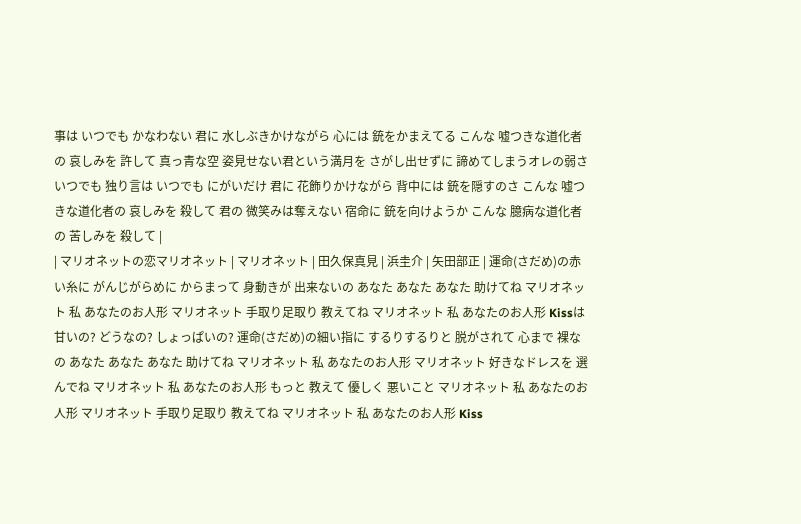事は いつでも かなわない 君に 水しぶきかけながら 心には 銃をかまえてる こんな 嘘つきな道化者の 哀しみを 許して 真っ青な空 姿見せない君という満月を さがし出せずに 諦めてしまうオレの弱さ いつでも 独り言は いつでも にがいだけ 君に 花飾りかけながら 背中には 銃を隠すのさ こんな 嘘つきな道化者の 哀しみを 殺して 君の 微笑みは奪えない 宿命に 銃を向けようか こんな 臆病な道化者の 苦しみを 殺して |
| マリオネットの恋マリオネット | マリオネット | 田久保真見 | 浜圭介 | 矢田部正 | 運命(さだめ)の赤い糸に がんじがらめに からまって 身動きが 出来ないの あなた あなた あなた 助けてね マリオネット 私 あなたのお人形 マリオネット 手取り足取り 教えてね マリオネット 私 あなたのお人形 Kissは甘いの? どうなの? しょっぱいの? 運命(さだめ)の細い指に するりするりと 脱がされて 心まで 裸なの あなた あなた あなた 助けてね マリオネット 私 あなたのお人形 マリオネット 好きなドレスを 選んでね マリオネット 私 あなたのお人形 もっと 教えて 優しく 悪いこと マリオネット 私 あなたのお人形 マリオネット 手取り足取り 教えてね マリオネット 私 あなたのお人形 Kiss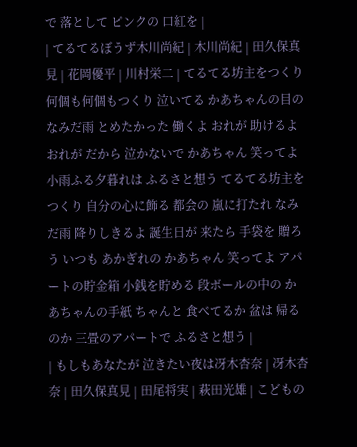で 落として ピンクの 口紅を |
| てるてるぼうず木川尚紀 | 木川尚紀 | 田久保真見 | 花岡優平 | 川村栄二 | てるてる坊主をつくり 何個も何個もつくり 泣いてる かあちゃんの目の なみだ雨 とめたかった 働くよ おれが 助けるよ おれが だから 泣かないで かあちゃん 笑ってよ 小雨ふる夕暮れは ふるさと想う てるてる坊主をつくり 自分の心に飾る 都会の 嵐に打たれ なみだ雨 降りしきるよ 誕生日が 来たら 手袋を 贈ろう いつも あかぎれの かあちゃん 笑ってよ アパートの貯金箱 小銭を貯める 段ボールの中の かあちゃんの手紙 ちゃんと 食べてるか 盆は 帰るのか 三畳のアパートで ふるさと想う |
| もしもあなたが 泣きたい夜は冴木杏奈 | 冴木杏奈 | 田久保真見 | 田尾将実 | 萩田光雄 | こどもの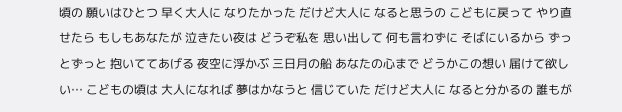頃の 願いはひとつ 早く大人に なりたかった だけど大人に なると思うの こどもに戻って やり直せたら もしもあなたが 泣きたい夜は どうぞ私を 思い出して 何も言わずに そばにいるから ずっとずっと 抱いててあげる 夜空に浮かぶ 三日月の船 あなたの心まで どうかこの想い 届けて欲しい… こどもの頃は 大人になれば 夢はかなうと 信じていた だけど大人に なると分かるの 誰もが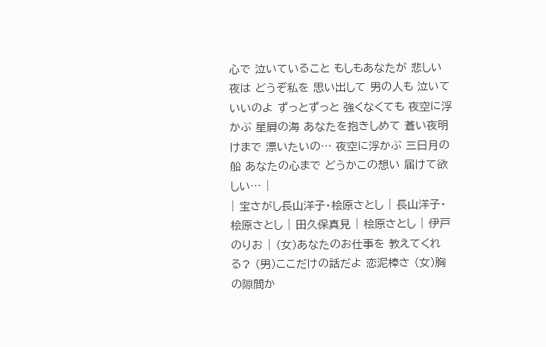心で 泣いていること もしもあなたが 悲しい夜は どうぞ私を 思い出して 男の人も 泣いていいのよ ずっとずっと 強くなくても 夜空に浮かぶ 星屑の海 あなたを抱きしめて 蒼い夜明けまで 漂いたいの… 夜空に浮かぶ 三日月の船 あなたの心まで どうかこの想い 届けて欲しい… |
| 宝さがし長山洋子・桧原さとし | 長山洋子・桧原さとし | 田久保真見 | 桧原さとし | 伊戸のりお | (女)あなたのお仕事を 教えてくれる? (男)ここだけの話だよ 恋泥棒さ (女)胸の隙間か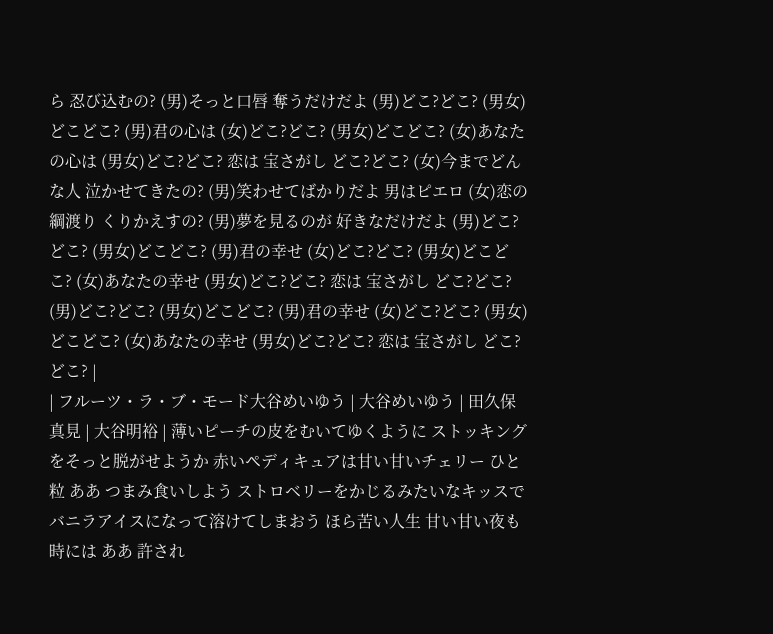ら 忍び込むの? (男)そっと口唇 奪うだけだよ (男)どこ?どこ? (男女)どこどこ? (男)君の心は (女)どこ?どこ? (男女)どこどこ? (女)あなたの心は (男女)どこ?どこ? 恋は 宝さがし どこ?どこ? (女)今までどんな人 泣かせてきたの? (男)笑わせてばかりだよ 男はピエロ (女)恋の綱渡り くりかえすの? (男)夢を見るのが 好きなだけだよ (男)どこ?どこ? (男女)どこどこ? (男)君の幸せ (女)どこ?どこ? (男女)どこどこ? (女)あなたの幸せ (男女)どこ?どこ? 恋は 宝さがし どこ?どこ? (男)どこ?どこ? (男女)どこどこ? (男)君の幸せ (女)どこ?どこ? (男女)どこどこ? (女)あなたの幸せ (男女)どこ?どこ? 恋は 宝さがし どこ?どこ? |
| フルーツ・ラ・ブ・モード大谷めいゆう | 大谷めいゆう | 田久保真見 | 大谷明裕 | 薄いピーチの皮をむいてゆくように ストッキングをそっと脱がせようか 赤いペディキュアは甘い甘いチェリー ひと粒 ああ つまみ食いしよう ストロベリーをかじるみたいなキッスで バニラアイスになって溶けてしまおう ほら苦い人生 甘い甘い夜も 時には ああ 許され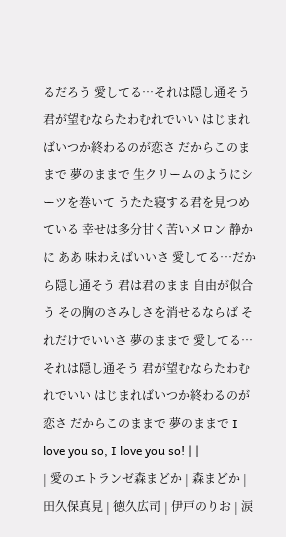るだろう 愛してる…それは隠し通そう 君が望むならたわむれでいい はじまればいつか終わるのが恋さ だからこのままで 夢のままで 生クリームのようにシーツを巻いて うたた寝する君を見つめている 幸せは多分甘く苦いメロン 静かに ああ 味わえばいいさ 愛してる…だから隠し通そう 君は君のまま 自由が似合う その胸のさみしさを消せるならば それだけでいいさ 夢のままで 愛してる…それは隠し通そう 君が望むならたわむれでいい はじまればいつか終わるのが恋さ だからこのままで 夢のままで I love you so, I love you so! | |
| 愛のエトランゼ森まどか | 森まどか | 田久保真見 | 徳久広司 | 伊戸のりお | 涙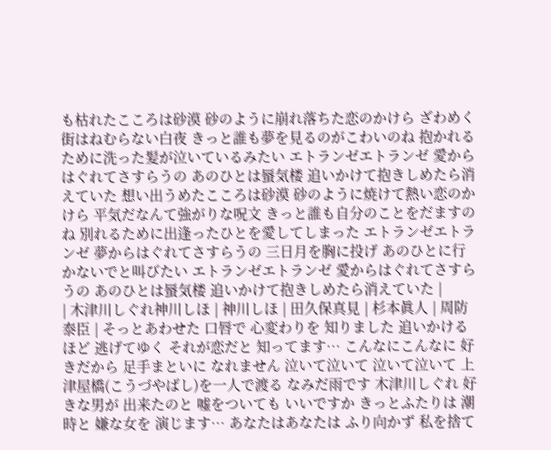も枯れたこころは砂漠 砂のように崩れ落ちた恋のかけら ざわめく街はねむらない白夜 きっと誰も夢を見るのがこわいのね 抱かれるために洗った髪が泣いているみたい エトランゼエトランゼ 愛からはぐれてさすらうの あのひとは蜃気楼 追いかけて抱きしめたら消えていた 想い出うめたこころは砂漠 砂のように焼けて熱い恋のかけら 平気だなんて強がりな呪文 きっと誰も自分のことをだますのね 別れるために出逢ったひとを愛してしまった エトランゼエトランゼ 夢からはぐれてさすらうの 三日月を胸に投げ あのひとに行かないでと叫びたい エトランゼエトランゼ 愛からはぐれてさすらうの あのひとは蜃気楼 追いかけて抱きしめたら消えていた |
| 木津川しぐれ神川しほ | 神川しほ | 田久保真見 | 杉本眞人 | 周防泰臣 | そっとあわせた 口唇で 心変わりを 知りました 追いかけるほど 逃げてゆく それが恋だと 知ってます… こんなにこんなに 好きだから 足手まといに なれません 泣いて泣いて 泣いて泣いて 上津屋橋(こうづやばし)を一人で渡る なみだ雨です 木津川しぐれ 好きな男が 出来たのと 嘘をついても いいですか きっとふたりは 潮時と 嫌な女を 演じます… あなたはあなたは ふり向かず 私を捨て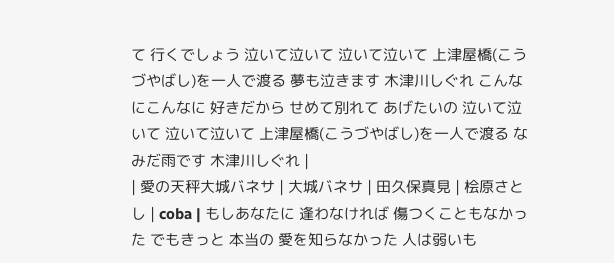て 行くでしょう 泣いて泣いて 泣いて泣いて 上津屋橋(こうづやばし)を一人で渡る 夢も泣きます 木津川しぐれ こんなにこんなに 好きだから せめて別れて あげたいの 泣いて泣いて 泣いて泣いて 上津屋橋(こうづやばし)を一人で渡る なみだ雨です 木津川しぐれ |
| 愛の天秤大城バネサ | 大城バネサ | 田久保真見 | 桧原さとし | coba | もしあなたに 逢わなければ 傷つくこともなかった でもきっと 本当の 愛を知らなかった 人は弱いも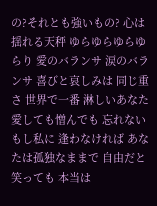の?それとも強いもの? 心は揺れる天秤 ゆらゆらゆらゆらり 愛のバランサ 涙のバランサ 喜びと哀しみは 同じ重さ 世界で一番 淋しいあなた 愛しても憎んでも 忘れない もし私に 逢わなければ あなたは孤独なままで 自由だと 笑っても 本当は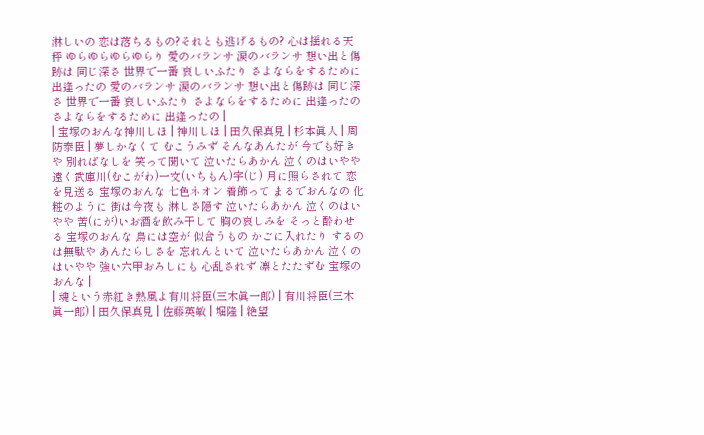淋しいの 恋は落ちるもの?それとも逃げるもの? 心は揺れる天秤 ゆらゆらゆらゆらり 愛のバランサ 涙のバランサ 想い出と傷跡は 同じ深さ 世界で一番 哀しいふたり さよならをするために 出逢ったの 愛のバランサ 涙のバランサ 想い出と傷跡は 同じ深さ 世界で一番 哀しいふたり さよならをするために 出逢ったの さよならをするために 出逢ったの |
| 宝塚のおんな神川しほ | 神川しほ | 田久保真見 | 杉本眞人 | 周防泰臣 | 夢しかなくて むこうみず そんなあんたが 今でも好きや 別ればなしを 笑って聞いて 泣いたらあかん 泣くのはいやや 遠く武庫川(むこがわ)一文(いちもん)字(じ) 月に照らされて 恋を見送る 宝塚のおんな 七色ネオン 着飾って まるでおんなの 化粧のように 街は今夜も 淋しさ隠す 泣いたらあかん 泣くのはいやや 苦(にが)いお酒を飲み干して 胸の哀しみを そっと酔わせる 宝塚のおんな 鳥には空が 似合うもの かごに入れたり するのは無駄や あんたらしさを 忘れんといて 泣いたらあかん 泣くのはいやや 強い六甲おろしにも 心乱されず 凛とたたずむ 宝塚のおんな |
| 魂という赤紅き熱風よ有川将臣(三木眞一郎) | 有川将臣(三木眞一郎) | 田久保真見 | 佐藤英敏 | 堀隆 | 絶望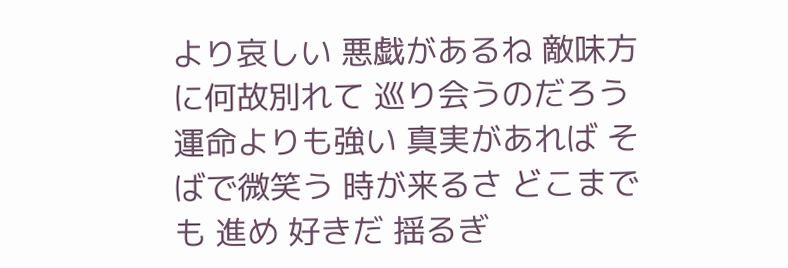より哀しい 悪戯があるね 敵味方に何故別れて 巡り会うのだろう 運命よりも強い 真実があれば そばで微笑う 時が来るさ どこまでも 進め 好きだ 揺るぎ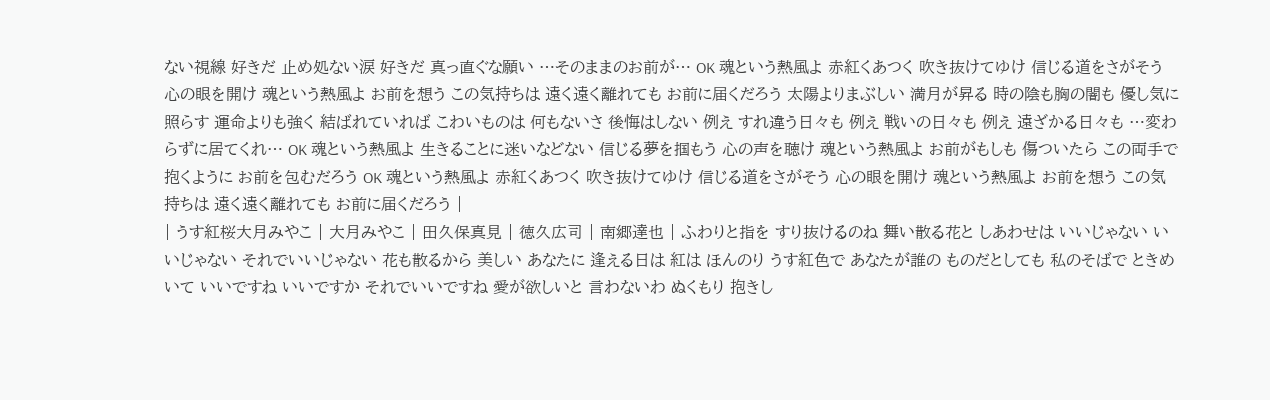ない視線 好きだ 止め処ない涙 好きだ 真っ直ぐな願い …そのままのお前が… OK 魂という熱風よ 赤紅くあつく 吹き抜けてゆけ 信じる道をさがそう 心の眼を開け 魂という熱風よ お前を想う この気持ちは 遠く遠く離れても お前に届くだろう 太陽よりまぶしい 満月が昇る 時の陰も胸の闇も 優し気に照らす 運命よりも強く 結ばれていれば こわいものは 何もないさ 後悔はしない 例え すれ違う日々も 例え 戦いの日々も 例え 遠ざかる日々も …変わらずに居てくれ… OK 魂という熱風よ 生きることに迷いなどない 信じる夢を掴もう 心の声を聴け 魂という熱風よ お前がもしも 傷ついたら この両手で抱くように お前を包むだろう OK 魂という熱風よ 赤紅くあつく 吹き抜けてゆけ 信じる道をさがそう 心の眼を開け 魂という熱風よ お前を想う この気持ちは 遠く遠く離れても お前に届くだろう |
| うす紅桜大月みやこ | 大月みやこ | 田久保真見 | 徳久広司 | 南郷達也 | ふわりと指を すり抜けるのね 舞い散る花と しあわせは いいじゃない いいじゃない それでいいじゃない 花も散るから 美しい あなたに 逢える日は 紅は ほんのり うす紅色で あなたが誰の ものだとしても 私のそばで ときめいて いいですね いいですか それでいいですね 愛が欲しいと 言わないわ ぬくもり 抱きし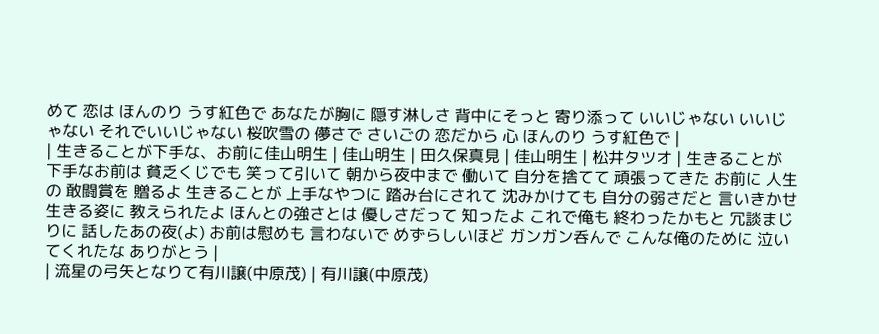めて 恋は ほんのり うす紅色で あなたが胸に 隠す淋しさ 背中にそっと 寄り添って いいじゃない いいじゃない それでいいじゃない 桜吹雪の 儚さで さいごの 恋だから 心 ほんのり うす紅色で |
| 生きることが下手な、お前に佳山明生 | 佳山明生 | 田久保真見 | 佳山明生 | 松井タツオ | 生きることが 下手なお前は 貧乏くじでも 笑って引いて 朝から夜中まで 働いて 自分を捨てて 頑張ってきた お前に 人生の 敢闘賞を 贈るよ 生きることが 上手なやつに 踏み台にされて 沈みかけても 自分の弱さだと 言いきかせ 生きる姿に 教えられたよ ほんとの強さとは 優しさだって 知ったよ これで俺も 終わったかもと 冗談まじりに 話したあの夜(よ) お前は慰めも 言わないで めずらしいほど ガンガン呑んで こんな俺のために 泣いてくれたな ありがとう |
| 流星の弓矢となりて有川譲(中原茂) | 有川譲(中原茂)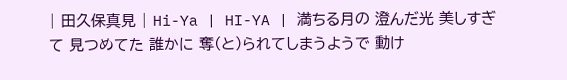| 田久保真見 | Hi-Ya | HI-YA | 満ちる月の 澄んだ光 美しすぎて 見つめてた 誰かに 奪(と)られてしまうようで 動け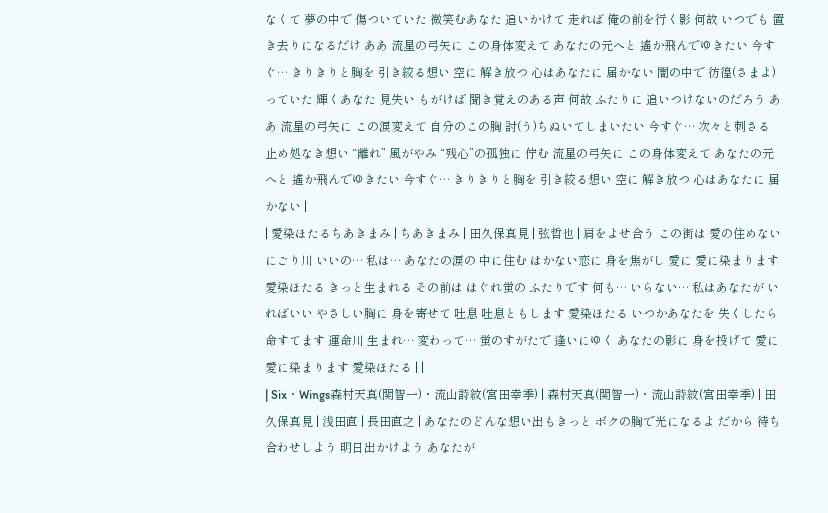なくて 夢の中で 傷ついていた 微笑むあなた 追いかけて 走れば 俺の前を行く影 何故 いつでも 置き去りになるだけ ああ 流星の弓矢に この身体変えて あなたの元へと 遙か飛んでゆきたい 今すぐ… きりきりと胸を 引き絞る想い 空に 解き放つ 心はあなたに 届かない 闇の中で 彷徨(さまよ)っていた 輝くあなた 見失い もがけば 聞き覚えのある声 何故 ふたりに 追いつけないのだろう ああ 流星の弓矢に この涙変えて 自分のこの胸 討(う)ちぬいてしまいたい 今すぐ… 次々と刺さる 止め処なき想い “離れ” 風がやみ “残心”の孤独に 佇む 流星の弓矢に この身体変えて あなたの元へと 遙か飛んでゆきたい 今すぐ… きりきりと胸を 引き絞る想い 空に 解き放つ 心はあなたに 届かない |
| 愛染ほたるちあきまみ | ちあきまみ | 田久保真見 | 弦哲也 | 肩をよせ合う この街は 愛の住めない にごり川 いいの… 私は… あなたの涙の 中に住む はかない恋に 身を焦がし 愛に 愛に染まります 愛染ほたる きっと生まれる その前は はぐれ蛍の ふたりです 何も… いらない… 私はあなたが いればいい やさしい胸に 身を寄せて 吐息 吐息ともします 愛染ほたる いつかあなたを 失くしたら 命すてます 運命川 生まれ… 変わって… 蛍のすがたで 逢いにゆく あなたの影に 身を投げて 愛に 愛に染まります 愛染ほたる | |
| Six・Wings森村天真(関智一)・流山詩紋(宮田幸季) | 森村天真(関智一)・流山詩紋(宮田幸季) | 田久保真見 | 浅田直 | 長田直之 | あなたのどんな想い出もきっと ボクの胸で光になるよ だから 待ち合わせしよう 明日出かけよう あなたが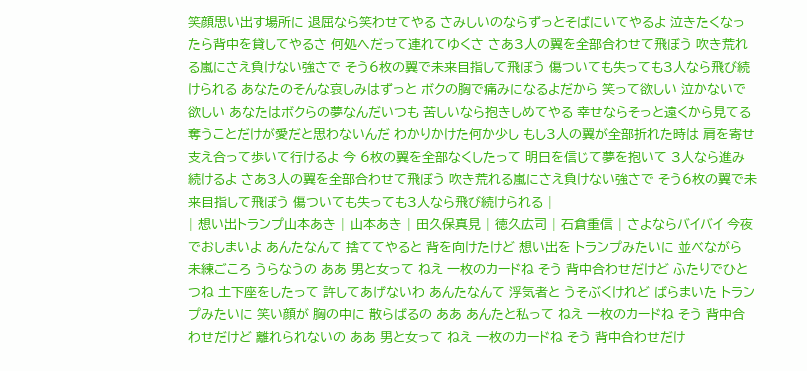笑顔思い出す場所に 退屈なら笑わせてやる さみしいのならずっとそばにいてやるよ 泣きたくなったら背中を貸してやるさ 何処へだって連れてゆくさ さあ3人の翼を全部合わせて飛ぼう 吹き荒れる嵐にさえ負けない強さで そう6枚の翼で未来目指して飛ぼう 傷ついても失っても3人なら飛び続けられる あなたのそんな哀しみはずっと ボクの胸で痛みになるよだから 笑って欲しい 泣かないで欲しい あなたはボクらの夢なんだいつも 苦しいなら抱きしめてやる 幸せならそっと遠くから見てる 奪うことだけが愛だと思わないんだ わかりかけた何か少し もし3人の翼が全部折れた時は 肩を寄せ支え合って歩いて行けるよ 今 6枚の翼を全部なくしたって 明日を信じて夢を抱いて 3人なら進み続けるよ さあ3人の翼を全部合わせて飛ぼう 吹き荒れる嵐にさえ負けない強さで そう6枚の翼で未来目指して飛ぼう 傷ついても失っても3人なら飛び続けられる |
| 想い出トランプ山本あき | 山本あき | 田久保真見 | 徳久広司 | 石倉重信 | さよならバイバイ 今夜でおしまいよ あんたなんて 捨ててやると 背を向けたけど 想い出を トランプみたいに 並べながら 未練ごころ うらなうの ああ 男と女って ねえ 一枚のカードね そう 背中合わせだけど ふたりでひとつね 土下座をしたって 許してあげないわ あんたなんて 浮気者と うそぶくけれど ばらまいた トランプみたいに 笑い顔が 胸の中に 散らばるの ああ あんたと私って ねえ 一枚のカードね そう 背中合わせだけど 離れられないの ああ 男と女って ねえ 一枚のカードね そう 背中合わせだけ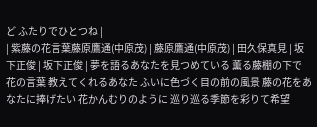ど ふたりでひとつね |
| 紫藤の花言葉藤原鷹通(中原茂) | 藤原鷹通(中原茂) | 田久保真見 | 坂下正俊 | 坂下正俊 | 夢を語るあなたを見つめている 薫る藤棚の下で 花の言葉 教えてくれるあなた ふいに色づく目の前の風景 藤の花をあなたに捧げたい 花かんむりのように 巡り巡る季節を彩りて希望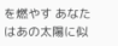を燃やす あなたはあの太陽に似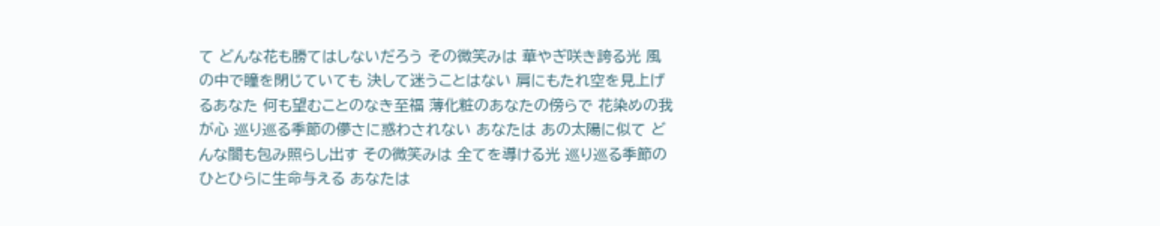て どんな花も勝てはしないだろう その微笑みは 華やぎ咲き誇る光 風の中で瞳を閉じていても 決して迷うことはない 肩にもたれ空を見上げるあなた 何も望むことのなき至福 薄化粧のあなたの傍らで 花染めの我が心 巡り巡る季節の儚さに惑わされない あなたは あの太陽に似て どんな闇も包み照らし出す その微笑みは 全てを導ける光 巡り巡る季節のひとひらに生命与える あなたは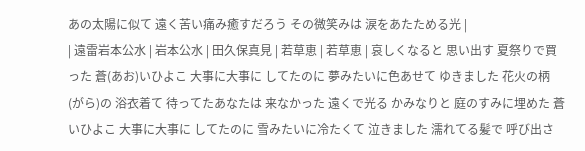あの太陽に似て 遠く苦い痛み癒すだろう その微笑みは 涙をあたためる光 |
| 遠雷岩本公水 | 岩本公水 | 田久保真見 | 若草恵 | 若草恵 | 哀しくなると 思い出す 夏祭りで買った 蒼(あお)いひよこ 大事に大事に してたのに 夢みたいに色あせて ゆきました 花火の柄(がら)の 浴衣着て 待ってたあなたは 来なかった 遠くで光る かみなりと 庭のすみに埋めた 蒼いひよこ 大事に大事に してたのに 雪みたいに冷たくて 泣きました 濡れてる髪で 呼び出さ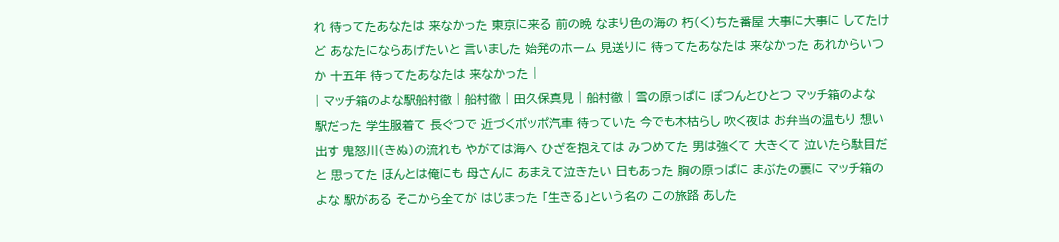れ 待ってたあなたは 来なかった 東京に来る 前の晩 なまり色の海の 朽(く)ちた番屋 大事に大事に してたけど あなたにならあげたいと 言いました 始発のホーム 見送りに 待ってたあなたは 来なかった あれからいつか 十五年 待ってたあなたは 来なかった |
| マッチ箱のよな駅船村徹 | 船村徹 | 田久保真見 | 船村徹 | 雪の原っぱに ぽつんとひとつ マッチ箱のよな 駅だった 学生服着て 長ぐつで 近づくポッポ汽車 待っていた 今でも木枯らし 吹く夜は お弁当の温もり 想い出す 鬼怒川(きぬ)の流れも やがては海へ ひざを抱えては みつめてた 男は強くて 大きくて 泣いたら駄目だと 思ってた ほんとは俺にも 母さんに あまえて泣きたい 日もあった 胸の原っぱに まぶたの裏に マッチ箱のよな 駅がある そこから全てが はじまった 「生きる」という名の この旅路 あした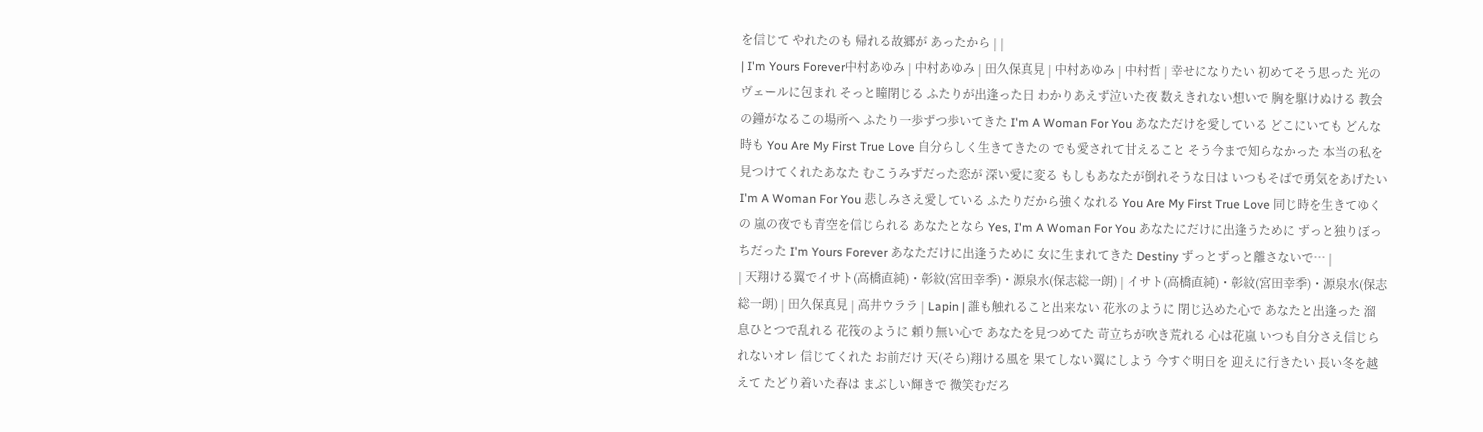を信じて やれたのも 帰れる故郷が あったから | |
| I'm Yours Forever中村あゆみ | 中村あゆみ | 田久保真見 | 中村あゆみ | 中村哲 | 幸せになりたい 初めてそう思った 光のヴェールに包まれ そっと瞳閉じる ふたりが出逢った日 わかりあえず泣いた夜 数えきれない想いで 胸を駆けぬける 教会の鐘がなるこの場所へ ふたり一歩ずつ歩いてきた I'm A Woman For You あなただけを愛している どこにいても どんな時も You Are My First True Love 自分らしく生きてきたの でも愛されて甘えること そう今まで知らなかった 本当の私を 見つけてくれたあなた むこうみずだった恋が 深い愛に変る もしもあなたが倒れそうな日は いつもそばで勇気をあげたい I'm A Woman For You 悲しみさえ愛している ふたりだから強くなれる You Are My First True Love 同じ時を生きてゆくの 嵐の夜でも青空を信じられる あなたとなら Yes, I'm A Woman For You あなたにだけに出逢うために ずっと独りぼっちだった I'm Yours Forever あなただけに出逢うために 女に生まれてきた Destiny ずっとずっと離さないで… |
| 天翔ける翼でイサト(高橋直純)・彰紋(宮田幸季)・源泉水(保志総一朗) | イサト(高橋直純)・彰紋(宮田幸季)・源泉水(保志総一朗) | 田久保真見 | 高井ウララ | Lapin | 誰も触れること出来ない 花氷のように 閉じ込めた心で あなたと出逢った 溜息ひとつで乱れる 花筏のように 頼り無い心で あなたを見つめてた 苛立ちが吹き荒れる 心は花嵐 いつも自分さえ信じられないオレ 信じてくれた お前だけ 天(そら)翔ける風を 果てしない翼にしよう 今すぐ明日を 迎えに行きたい 長い冬を越えて たどり着いた春は まぶしい輝きで 微笑むだろ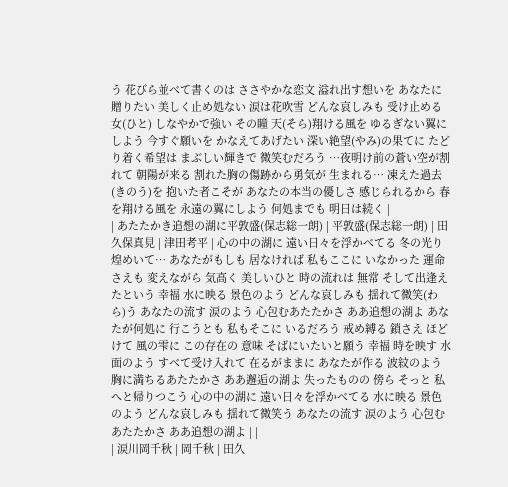う 花びら並べて書くのは ささやかな恋文 溢れ出す想いを あなたに贈りたい 美しく止め処ない 涙は花吹雪 どんな哀しみも 受け止める女(ひと) しなやかで強い その瞳 天(そら)翔ける風を ゆるぎない翼にしよう 今すぐ願いを かなえてあげたい 深い絶望(やみ)の果てに たどり着く希望は まぶしい輝きで 微笑むだろう …夜明け前の蒼い空が割れて 朝陽が来る 割れた胸の傷跡から勇気が 生まれる… 凍えた過去(きのう)を 抱いた者こそが あなたの本当の優しさ 感じられるから 春を翔ける風を 永遠の翼にしよう 何処までも 明日は続く |
| あたたかき追想の湖に平敦盛(保志総一朗) | 平敦盛(保志総一朗) | 田久保真見 | 津田考平 | 心の中の湖に 遠い日々を浮かべてる 冬の光り煌めいて… あなたがもしも 居なければ 私もここに いなかった 運命さえも 変えながら 気高く 美しいひと 時の流れは 無常 そして出逢えたという 幸福 水に映る 景色のよう どんな哀しみも 揺れて微笑(わら)う あなたの流す 涙のよう 心包むあたたかさ ああ追想の湖よ あなたが何処に 行こうとも 私もそこに いるだろう 戒め縛る 鎖さえ ほどけて 風の雫に この存在の 意味 そばにいたいと願う 幸福 時を映す 水面のよう すべて受け入れて 在るがままに あなたが作る 波紋のよう 胸に満ちるあたたかさ ああ邂逅の湖よ 失ったものの 傍ら そっと 私へと帰りつこう 心の中の湖に 遠い日々を浮かべてる 水に映る 景色のよう どんな哀しみも 揺れて微笑う あなたの流す 涙のよう 心包むあたたかさ ああ追想の湖よ | |
| 涙川岡千秋 | 岡千秋 | 田久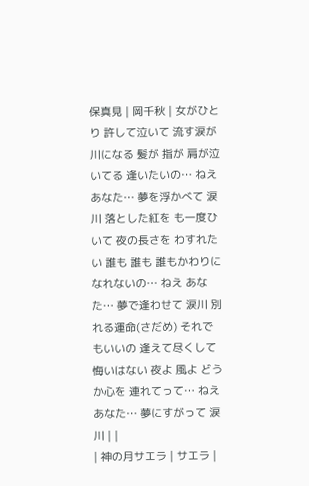保真見 | 岡千秋 | 女がひとり 許して泣いて 流す涙が 川になる 髪が 指が 肩が泣いてる 逢いたいの… ねえ あなた… 夢を浮かべて 涙川 落とした紅を も一度ひいて 夜の長さを わすれたい 誰も 誰も 誰もかわりに なれないの… ねえ あなた… 夢で逢わせて 涙川 別れる運命(さだめ) それでもいいの 逢えて尽くして 悔いはない 夜よ 風よ どうか心を 連れてって… ねえ あなた… 夢にすがって 涙川 | |
| 神の月サエラ | サエラ |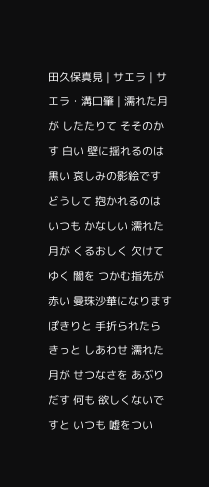田久保真見 | サエラ | サエラ・溝口肇 | 濡れた月が したたりて そそのかす 白い 壁に揺れるのは 黒い 哀しみの影絵です どうして 抱かれるのは いつも かなしい 濡れた月が くるおしく 欠けてゆく 闇を つかむ指先が 赤い 曼珠沙華になります ぽきりと 手折られたら きっと しあわせ 濡れた月が せつなさを あぶりだす 何も 欲しくないですと いつも 嘘をつい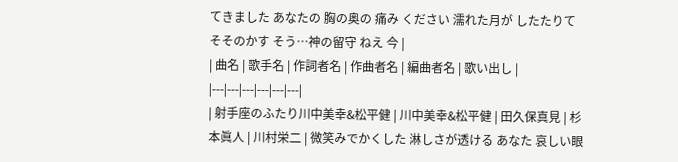てきました あなたの 胸の奥の 痛み ください 濡れた月が したたりて そそのかす そう…神の留守 ねえ 今 |
| 曲名 | 歌手名 | 作詞者名 | 作曲者名 | 編曲者名 | 歌い出し |
|---|---|---|---|---|---|
| 射手座のふたり川中美幸&松平健 | 川中美幸&松平健 | 田久保真見 | 杉本眞人 | 川村栄二 | 微笑みでかくした 淋しさが透ける あなた 哀しい眼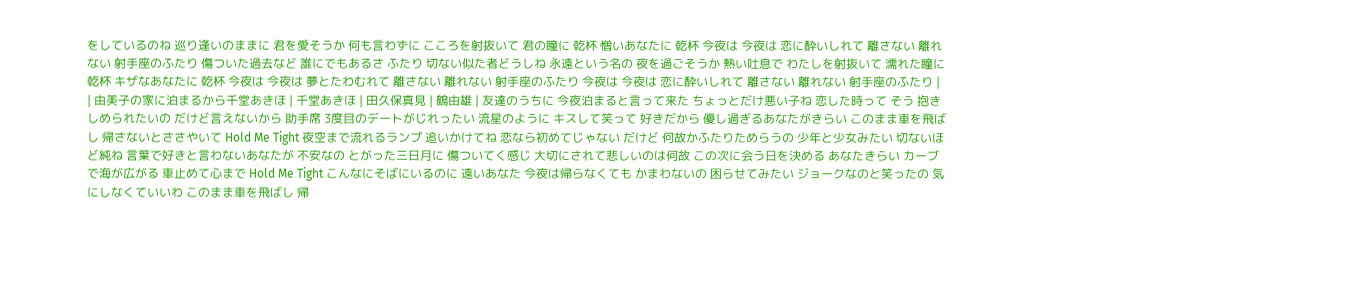をしているのね 巡り逢いのままに 君を愛そうか 何も言わずに こころを射抜いて 君の瞳に 乾杯 憎いあなたに 乾杯 今夜は 今夜は 恋に酔いしれて 離さない 離れない 射手座のふたり 傷ついた過去など 誰にでもあるさ ふたり 切ない似た者どうしね 永遠という名の 夜を過ごそうか 熱い吐息で わたしを射抜いて 濡れた瞳に 乾杯 キザなあなたに 乾杯 今夜は 今夜は 夢とたわむれて 離さない 離れない 射手座のふたり 今夜は 今夜は 恋に酔いしれて 離さない 離れない 射手座のふたり |
| 由美子の家に泊まるから千堂あきほ | 千堂あきほ | 田久保真見 | 鶴由雄 | 友達のうちに 今夜泊まると言って来た ちょっとだけ悪い子ね 恋した時って そう 抱きしめられたいの だけど言えないから 助手席 3度目のデートがじれったい 流星のように キスして笑って 好きだから 優し過ぎるあなたがきらい このまま車を飛ばし 帰さないとささやいて Hold Me Tight 夜空まで流れるランプ 追いかけてね 恋なら初めてじゃない だけど 何故かふたりためらうの 少年と少女みたい 切ないほど純ね 言葉で好きと言わないあなたが 不安なの とがった三日月に 傷ついてく感じ 大切にされて悲しいのは何故 この次に会う日を決める あなたきらい カーブで海が広がる 車止めて心まで Hold Me Tight こんなにそばにいるのに 遠いあなた 今夜は帰らなくても かまわないの 困らせてみたい ジョークなのと笑ったの 気にしなくていいわ このまま車を飛ばし 帰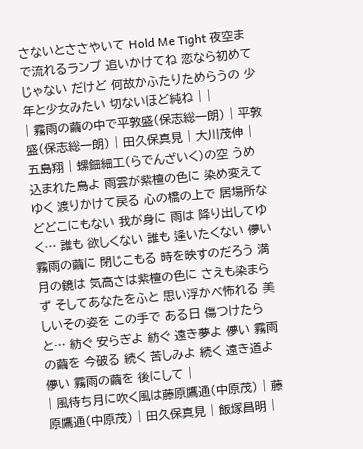さないとささやいて Hold Me Tight 夜空まで流れるランプ 追いかけてね 恋なら初めてじゃない だけど 何故かふたりためらうの 少年と少女みたい 切ないほど純ね | |
| 霧雨の繭の中で平敦盛(保志総一朗) | 平敦盛(保志総一朗) | 田久保真見 | 大川茂伸 | 五島翔 | 螺鈿細工(らでんざいく)の空 うめ込まれた鳥よ 雨雲が紫檀の色に 染め変えてゆく 渡りかけて戻る 心の橋の上で 居場所などどこにもない 我が身に 雨は 降り出してゆく… 誰も 欲しくない 誰も 逢いたくない 儚い 霧雨の繭に 閉じこもる 時を映すのだろう 満月の鏡は 気高さは紫檀の色に さえも染まらず そしてあなたをふと 思い浮かべ怖れる 美しいその姿を この手で ある日 傷つけたらと… 紡ぐ 安らぎよ 紡ぐ 遠き夢よ 儚い 霧雨の繭を 今破る 続く 苦しみよ 続く 遠き道よ 儚い 霧雨の繭を 後にして |
| 風待ち月に吹く風は藤原鷹通(中原茂) | 藤原鷹通(中原茂) | 田久保真見 | 飯塚昌明 |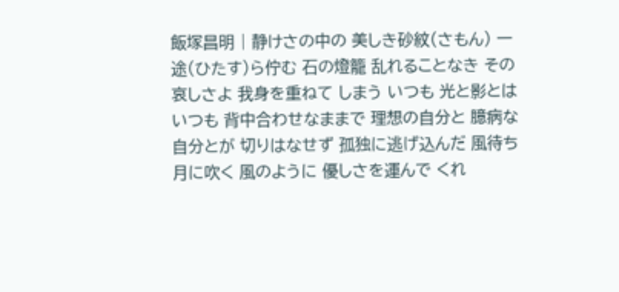飯塚昌明 | 静けさの中の 美しき砂紋(さもん) 一途(ひたす)ら佇む 石の燈籠 乱れることなき その哀しさよ 我身を重ねて しまう いつも 光と影とは いつも 背中合わせなままで 理想の自分と 臆病な自分とが 切りはなせず 孤独に逃げ込んだ 風待ち月に吹く 風のように 優しさを運んで くれ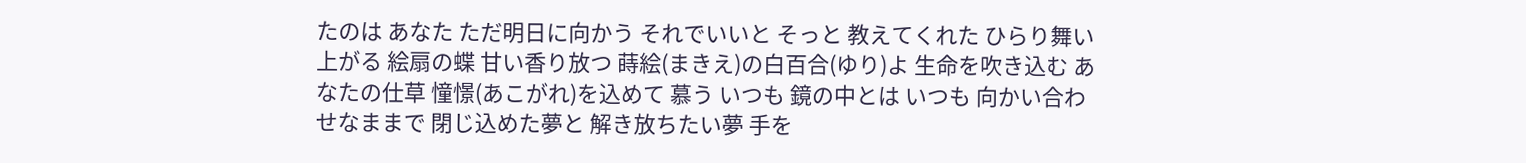たのは あなた ただ明日に向かう それでいいと そっと 教えてくれた ひらり舞い上がる 絵扇の蝶 甘い香り放つ 蒔絵(まきえ)の白百合(ゆり)よ 生命を吹き込む あなたの仕草 憧憬(あこがれ)を込めて 慕う いつも 鏡の中とは いつも 向かい合わせなままで 閉じ込めた夢と 解き放ちたい夢 手を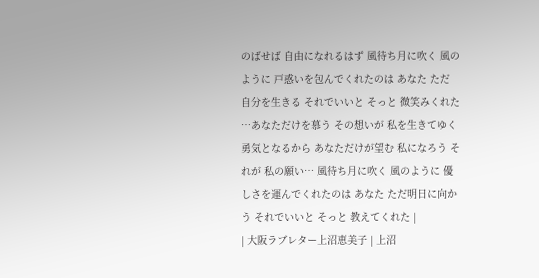のばせば 自由になれるはず 風待ち月に吹く 風のように 戸惑いを包んでくれたのは あなた ただ 自分を生きる それでいいと そっと 微笑みくれた …あなただけを慕う その想いが 私を生きてゆく 勇気となるから あなただけが望む 私になろう それが 私の願い… 風待ち月に吹く 風のように 優しさを運んでくれたのは あなた ただ明日に向かう それでいいと そっと 教えてくれた |
| 大阪ラブレター上沼恵美子 | 上沼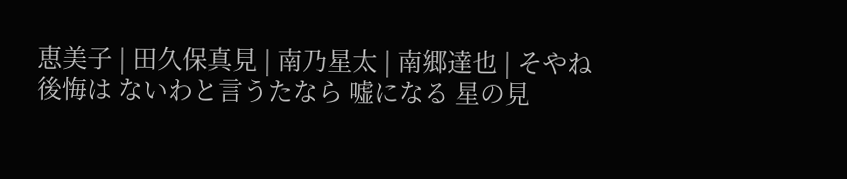恵美子 | 田久保真見 | 南乃星太 | 南郷達也 | そやね 後悔は ないわと言うたなら 嘘になる 星の見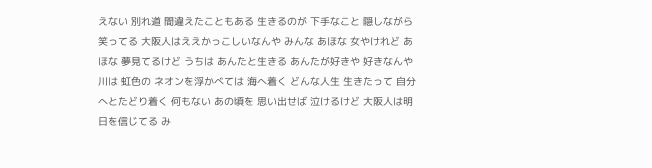えない 別れ道 間違えたこともある 生きるのが 下手なこと 隠しながら 笑ってる 大阪人はええかっこしいなんや みんな あほな 女やけれど あほな 夢見てるけど うちは あんたと生きる あんたが好きや 好きなんや 川は 虹色の ネオンを浮かべては 海へ着く どんな人生 生きたって 自分へとたどり着く 何もない あの頃を 思い出せば 泣けるけど 大阪人は明日を信じてる み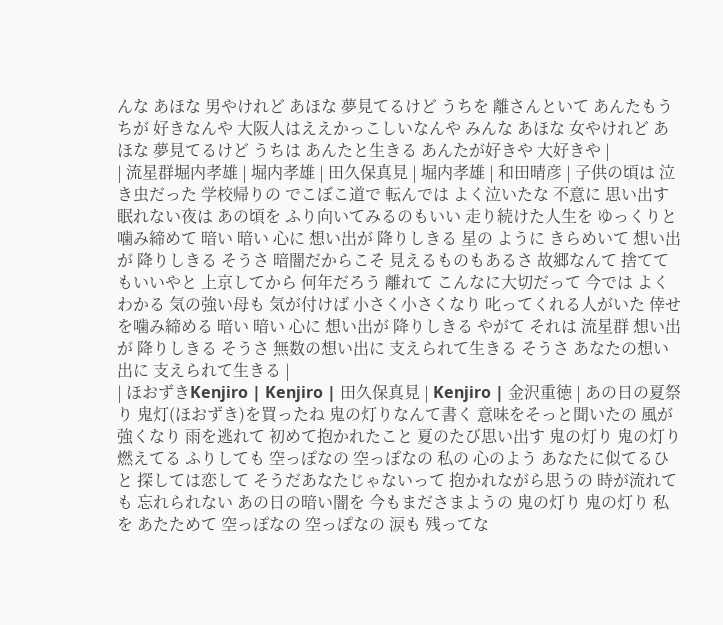んな あほな 男やけれど あほな 夢見てるけど うちを 離さんといて あんたもうちが 好きなんや 大阪人はええかっこしいなんや みんな あほな 女やけれど あほな 夢見てるけど うちは あんたと生きる あんたが好きや 大好きや |
| 流星群堀内孝雄 | 堀内孝雄 | 田久保真見 | 堀内孝雄 | 和田晴彦 | 子供の頃は 泣き虫だった 学校帰りの でこぼこ道で 転んでは よく泣いたな 不意に 思い出す 眠れない夜は あの頃を ふり向いてみるのもいい 走り続けた人生を ゆっくりと噛み締めて 暗い 暗い 心に 想い出が 降りしきる 星の ように きらめいて 想い出が 降りしきる そうさ 暗闇だからこそ 見えるものもあるさ 故郷なんて 捨ててもいいやと 上京してから 何年だろう 離れて こんなに大切だって 今では よくわかる 気の強い母も 気が付けば 小さく小さくなり 叱ってくれる人がいた 倖せを噛み締める 暗い 暗い 心に 想い出が 降りしきる やがて それは 流星群 想い出が 降りしきる そうさ 無数の想い出に 支えられて生きる そうさ あなたの想い出に 支えられて生きる |
| ほおずきKenjiro | Kenjiro | 田久保真見 | Kenjiro | 金沢重徳 | あの日の夏祭り 鬼灯(ほおずき)を買ったね 鬼の灯りなんて書く 意味をそっと聞いたの 風が強くなり 雨を逃れて 初めて抱かれたこと 夏のたび思い出す 鬼の灯り 鬼の灯り 燃えてる ふりしても 空っぽなの 空っぽなの 私の 心のよう あなたに似てるひと 探しては恋して そうだあなたじゃないって 抱かれながら思うの 時が流れても 忘れられない あの日の暗い闇を 今もまださまようの 鬼の灯り 鬼の灯り 私を あたためて 空っぽなの 空っぽなの 涙も 残ってな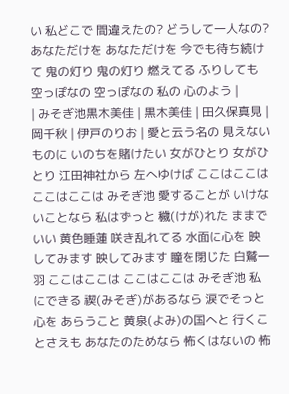い 私どこで 間違えたの? どうして一人なの? あなただけを あなただけを 今でも待ち続けて 鬼の灯り 鬼の灯り 燃えてる ふりしても 空っぽなの 空っぽなの 私の 心のよう |
| みそぎ池黒木美佳 | 黒木美佳 | 田久保真見 | 岡千秋 | 伊戸のりお | 愛と云う名の 見えないものに いのちを賭けたい 女がひとり 女がひとり 江田神社から 左へゆけば ここはここは ここはここは みそぎ池 愛することが いけないことなら 私はずっと 穢(けが)れた ままでいい 黄色睡蓮 咲き乱れてる 水面に心を 映してみます 映してみます 瞳を閉じた 白鷲一羽 ここはここは ここはここは みそぎ池 私にできる 禊(みそぎ)があるなら 涙でそっと 心を あらうこと 黄泉(よみ)の国へと 行くことさえも あなたのためなら 怖くはないの 怖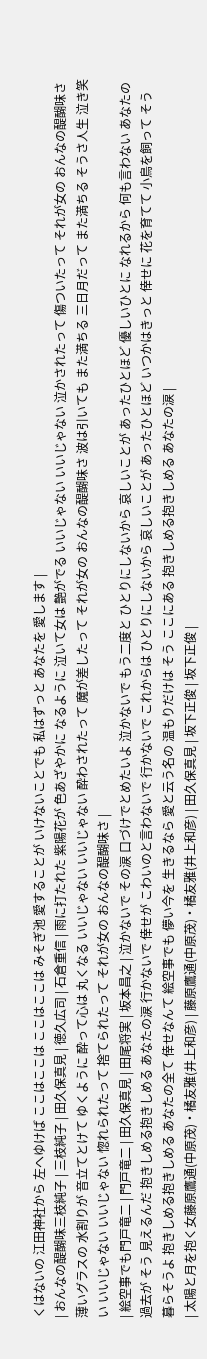くはないの 江田神社から 左へゆけば ここはここは ここはここは みそぎ池 愛することが いけないことでも 私はずっと あなたを 愛します |
| おんなの醍醐味三枝純子 | 三枝純子 | 田久保真見 | 徳久広司 | 石倉重信 | 雨に打たれた 紫陽花が 色あざやかに なるように 泣いて女は 艶がでる いいじゃない いいじゃない 泣かされたって 傷ついたって それが女の おんなの醍醐味さ 薄いグラスの 水割りが 音立てとけて ゆくように 酔って心は 丸くなる いいじゃない いいじゃない 酔わされたって 魔が差したって それが女の おんなの醍醐味さ 波は引いても また満ちる 三日月だって また満ちる そうさ人生 泣き笑い いいじゃない いいじゃない 惚れられたって 捨てられたって それが女の おんなの醍醐味さ |
| 絵空事でも門戸竜二 | 門戸竜二 | 田久保真見 | 田尾将実 | 坂本昌之 | 泣かないで その涙 口づけでとめたいよ 泣かないで もう二度と ひとりにしないから 哀しいことが あったひとほど 優しいひとに なれるから 何も言わない あなたの過去が そう 見えるんだ 抱きしめる抱きしめる あなたの涙 行かないで 倖せが こわいのと言わないで 行かないで これからは ひとりにしないから 哀しいことが あったひとほど いつかはきっと 倖せに 花を育てて 小鳥を飼って そう 暮らそうよ 抱きしめる抱きしめる あなたの全て 倖せなんて 絵空事でも 儚い今を 生きるなら 愛と云う名の 温もりだけは そう ここにある 抱きしめる抱きしめる あなたの涙 |
| 太陽と月を抱く女藤原鷹通(中原茂)・橘友雅(井上和彦) | 藤原鷹通(中原茂)・橘友雅(井上和彦) | 田久保真見 | 坂下正俊 | 坂下正俊 |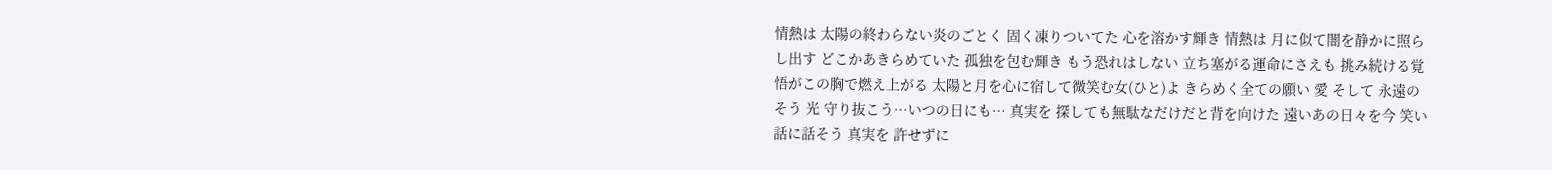情熱は 太陽の終わらない炎のごとく 固く凍りついてた 心を溶かす輝き 情熱は 月に似て闇を静かに照らし出す どこかあきらめていた 孤独を包む輝き もう恐れはしない 立ち塞がる運命にさえも 挑み続ける覚悟がこの胸で燃え上がる 太陽と月を心に宿して微笑む女(ひと)よ きらめく全ての願い 愛 そして 永遠の そう 光 守り抜こう…いつの日にも… 真実を 探しても無駄なだけだと背を向けた 遠いあの日々を今 笑い話に話そう 真実を 許せずに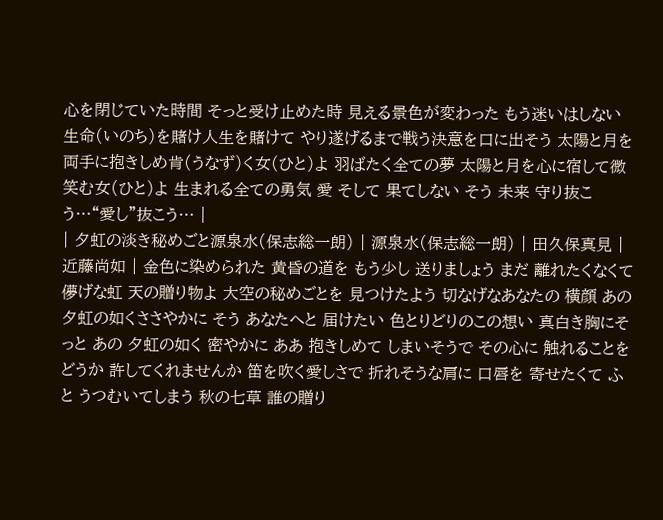心を閉じていた時間 そっと受け止めた時 見える景色が変わった もう迷いはしない 生命(いのち)を賭け人生を賭けて やり遂げるまで戦う決意を口に出そう 太陽と月を両手に抱きしめ肯(うなず)く女(ひと)よ 羽ばたく全ての夢 太陽と月を心に宿して微笑む女(ひと)よ 生まれる全ての勇気 愛 そして 果てしない そう 未来 守り抜こう…“愛し”抜こう… |
| 夕虹の淡き秘めごと源泉水(保志総一朗) | 源泉水(保志総一朗) | 田久保真見 | 近藤尚如 | 金色に染められた 黄昏の道を もう少し 送りましょう まだ 離れたくなくて 儚げな虹 天の贈り物よ 大空の秘めごとを 見つけたよう 切なげなあなたの 横顔 あの 夕虹の如くささやかに そう あなたへと 届けたい 色とりどりのこの想い 真白き胸にそっと あの 夕虹の如く 密やかに ああ 抱きしめて しまいそうで その心に 触れることをどうか 許してくれませんか 笛を吹く愛しさで 折れそうな肩に 口唇を 寄せたくて ふと うつむいてしまう 秋の七草 誰の贈り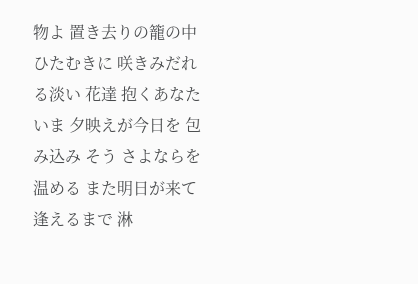物よ 置き去りの籠の中 ひたむきに 咲きみだれる淡い 花達 抱くあなた いま 夕映えが今日を 包み込み そう さよならを 温める また明日が来て逢えるまで 淋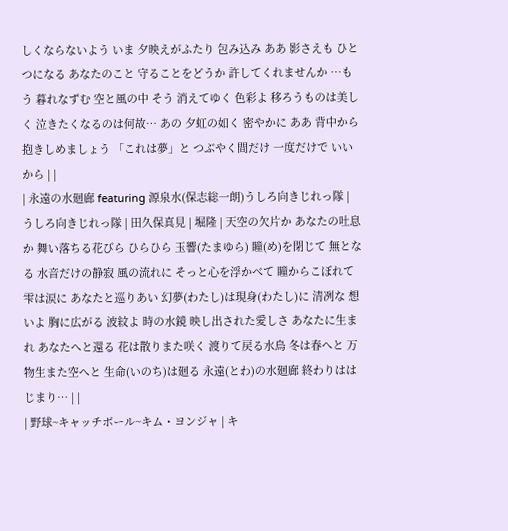しくならないよう いま 夕映えがふたり 包み込み ああ 影さえも ひとつになる あなたのこと 守ることをどうか 許してくれませんか …もう 暮れなずむ 空と風の中 そう 消えてゆく 色彩よ 移ろうものは美しく 泣きたくなるのは何故… あの 夕虹の如く 密やかに ああ 背中から 抱きしめましょう 「これは夢」と つぶやく間だけ 一度だけで いいから | |
| 永遠の水廻廊 featuring 源泉水(保志総一朗)うしろ向きじれっ隊 | うしろ向きじれっ隊 | 田久保真見 | 堀隆 | 天空の欠片か あなたの吐息か 舞い落ちる花びら ひらひら 玉響(たまゆら) 瞳(め)を閉じて 無となる 水音だけの静寂 風の流れに そっと心を浮かべて 瞳からこぼれて 雫は涙に あなたと巡りあい 幻夢(わたし)は現身(わたし)に 清冽な 想いよ 胸に広がる 波紋よ 時の水鏡 映し出された愛しさ あなたに生まれ あなたへと還る 花は散りまた咲く 渡りて戻る水鳥 冬は春へと 万物生また空へと 生命(いのち)は廻る 永遠(とわ)の水廻廊 終わりははじまり… | |
| 野球~キャッチボール~キム・ヨンジャ | キ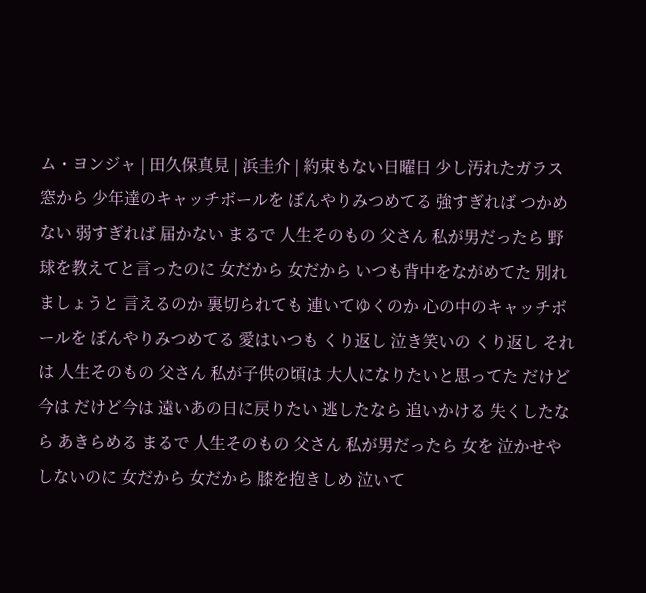ム・ヨンジャ | 田久保真見 | 浜圭介 | 約束もない日曜日 少し汚れたガラス窓から 少年達のキャッチボールを ぼんやりみつめてる 強すぎれば つかめない 弱すぎれば 届かない まるで 人生そのもの 父さん 私が男だったら 野球を教えてと言ったのに 女だから 女だから いつも背中をながめてた 別れましょうと 言えるのか 裏切られても 連いてゆくのか 心の中のキャッチボールを ぼんやりみつめてる 愛はいつも くり返し 泣き笑いの くり返し それは 人生そのもの 父さん 私が子供の頃は 大人になりたいと思ってた だけど今は だけど今は 遠いあの日に戻りたい 逃したなら 追いかける 失くしたなら あきらめる まるで 人生そのもの 父さん 私が男だったら 女を 泣かせやしないのに 女だから 女だから 膝を抱きしめ 泣いて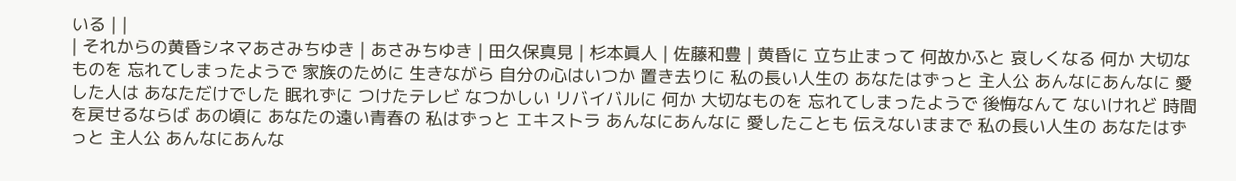いる | |
| それからの黄昏シネマあさみちゆき | あさみちゆき | 田久保真見 | 杉本眞人 | 佐藤和豊 | 黄昏に 立ち止まって 何故かふと 哀しくなる 何か 大切なものを 忘れてしまったようで 家族のために 生きながら 自分の心はいつか 置き去りに 私の長い人生の あなたはずっと 主人公 あんなにあんなに 愛した人は あなただけでした 眠れずに つけたテレビ なつかしい リバイバルに 何か 大切なものを 忘れてしまったようで 後悔なんて ないけれど 時間を戻せるならば あの頃に あなたの遠い青春の 私はずっと エキストラ あんなにあんなに 愛したことも 伝えないままで 私の長い人生の あなたはずっと 主人公 あんなにあんな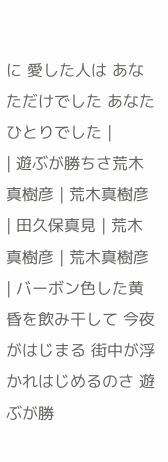に 愛した人は あなただけでした あなたひとりでした |
| 遊ぶが勝ちさ荒木真樹彦 | 荒木真樹彦 | 田久保真見 | 荒木真樹彦 | 荒木真樹彦 | バーボン色した黄昏を飲み干して 今夜がはじまる 街中が浮かれはじめるのさ 遊ぶが勝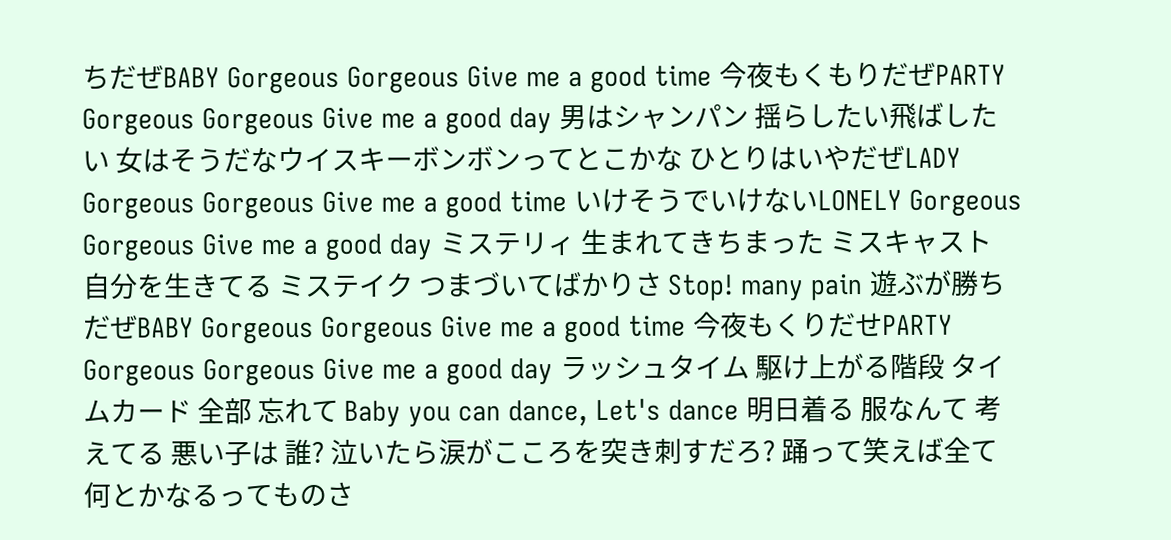ちだぜBABY Gorgeous Gorgeous Give me a good time 今夜もくもりだぜPARTY Gorgeous Gorgeous Give me a good day 男はシャンパン 揺らしたい飛ばしたい 女はそうだなウイスキーボンボンってとこかな ひとりはいやだぜLADY Gorgeous Gorgeous Give me a good time いけそうでいけないLONELY Gorgeous Gorgeous Give me a good day ミステリィ 生まれてきちまった ミスキャスト 自分を生きてる ミステイク つまづいてばかりさ Stop! many pain 遊ぶが勝ちだぜBABY Gorgeous Gorgeous Give me a good time 今夜もくりだせPARTY Gorgeous Gorgeous Give me a good day ラッシュタイム 駆け上がる階段 タイムカード 全部 忘れて Baby you can dance, Let's dance 明日着る 服なんて 考えてる 悪い子は 誰? 泣いたら涙がこころを突き刺すだろ? 踊って笑えば全て何とかなるってものさ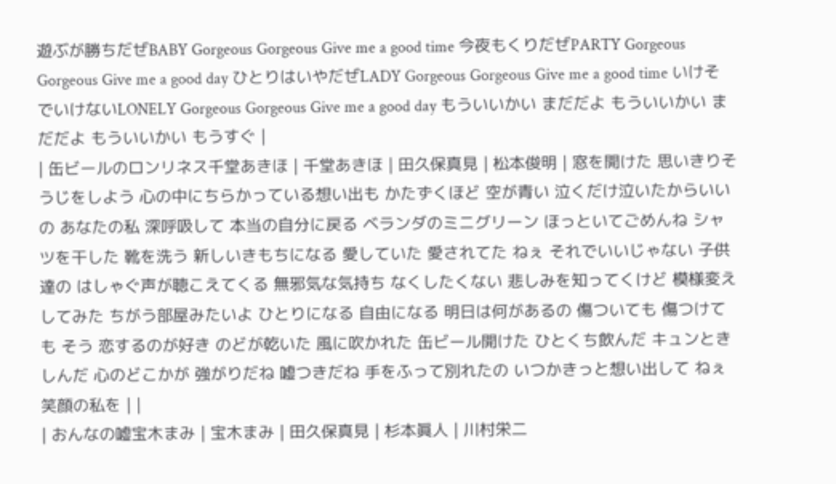遊ぶが勝ちだぜBABY Gorgeous Gorgeous Give me a good time 今夜もくりだぜPARTY Gorgeous Gorgeous Give me a good day ひとりはいやだぜLADY Gorgeous Gorgeous Give me a good time いけそでいけないLONELY Gorgeous Gorgeous Give me a good day もういいかい まだだよ もういいかい まだだよ もういいかい もうすぐ |
| 缶ビールのロンリネス千堂あきほ | 千堂あきほ | 田久保真見 | 松本俊明 | 窓を開けた 思いきりそうじをしよう 心の中にちらかっている想い出も かたずくほど 空が青い 泣くだけ泣いたからいいの あなたの私 深呼吸して 本当の自分に戻る ベランダのミニグリーン ほっといてごめんね シャツを干した 靴を洗う 新しいきもちになる 愛していた 愛されてた ねぇ それでいいじゃない 子供達の はしゃぐ声が聴こえてくる 無邪気な気持ち なくしたくない 悲しみを知ってくけど 模様変えしてみた ちがう部屋みたいよ ひとりになる 自由になる 明日は何があるの 傷ついても 傷つけても そう 恋するのが好き のどが乾いた 風に吹かれた 缶ビール開けた ひとくち飲んだ キュンときしんだ 心のどこかが 強がりだね 嘘つきだね 手をふって別れたの いつかきっと想い出して ねぇ 笑顔の私を | |
| おんなの嘘宝木まみ | 宝木まみ | 田久保真見 | 杉本眞人 | 川村栄二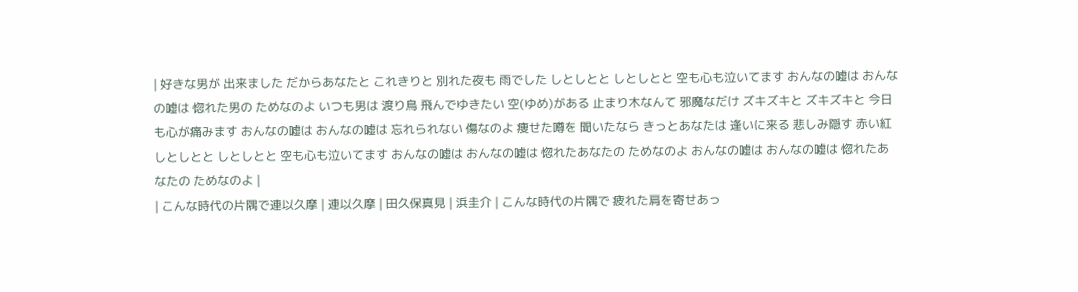| 好きな男が 出来ました だからあなたと これきりと 別れた夜も 雨でした しとしとと しとしとと 空も心も泣いてます おんなの嘘は おんなの嘘は 惚れた男の ためなのよ いつも男は 渡り鳥 飛んでゆきたい 空(ゆめ)がある 止まり木なんて 邪魔なだけ ズキズキと ズキズキと 今日も心が痛みます おんなの嘘は おんなの嘘は 忘れられない 傷なのよ 痩せた噂を 聞いたなら きっとあなたは 逢いに来る 悲しみ隠す 赤い紅 しとしとと しとしとと 空も心も泣いてます おんなの嘘は おんなの嘘は 惚れたあなたの ためなのよ おんなの嘘は おんなの嘘は 惚れたあなたの ためなのよ |
| こんな時代の片隅で連以久摩 | 連以久摩 | 田久保真見 | 浜圭介 | こんな時代の片隅で 疲れた肩を寄せあっ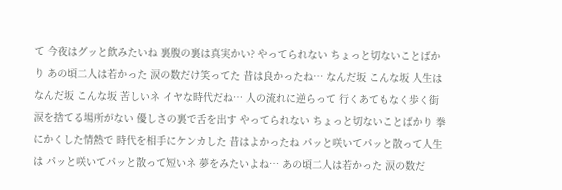て 今夜はグッと飲みたいね 裏腹の裏は真実かい? やってられない ちょっと切ないことばかり あの頃二人は若かった 涙の数だけ笑ってた 昔は良かったね… なんだ坂 こんな坂 人生は なんだ坂 こんな坂 苦しいネ イヤな時代だね… 人の流れに逆らって 行くあてもなく歩く街 涙を捨てる場所がない 優しさの裏で舌を出す やってられない ちょっと切ないことばかり 拳にかくした情熱で 時代を相手にケンカした 昔はよかったね パッと咲いてパッと散って人生は パッと咲いてパッと散って短いネ 夢をみたいよね… あの頃二人は若かった 涙の数だ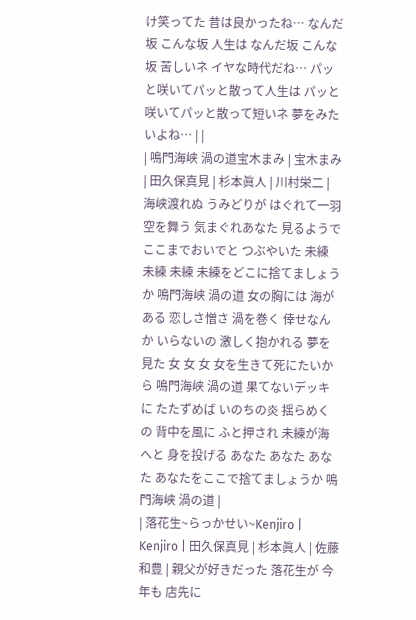け笑ってた 昔は良かったね… なんだ坂 こんな坂 人生は なんだ坂 こんな坂 苦しいネ イヤな時代だね… パッと咲いてパッと散って人生は パッと咲いてパッと散って短いネ 夢をみたいよね… | |
| 鳴門海峡 渦の道宝木まみ | 宝木まみ | 田久保真見 | 杉本眞人 | 川村栄二 | 海峡渡れぬ うみどりが はぐれて一羽 空を舞う 気まぐれあなた 見るようで ここまでおいでと つぶやいた 未練 未練 未練 未練をどこに捨てましょうか 鳴門海峡 渦の道 女の胸には 海がある 恋しさ憎さ 渦を巻く 倖せなんか いらないの 激しく抱かれる 夢を見た 女 女 女 女を生きて死にたいから 鳴門海峡 渦の道 果てないデッキに たたずめば いのちの炎 揺らめくの 背中を風に ふと押され 未練が海へと 身を投げる あなた あなた あなた あなたをここで捨てましょうか 鳴門海峡 渦の道 |
| 落花生~らっかせい~Kenjiro | Kenjiro | 田久保真見 | 杉本眞人 | 佐藤和豊 | 親父が好きだった 落花生が 今年も 店先に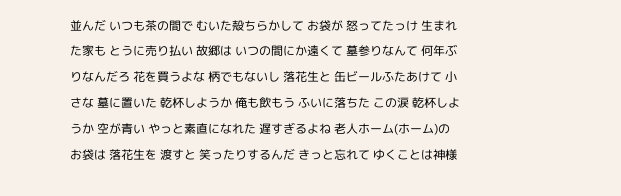並んだ いつも茶の間で むいた殻ちらかして お袋が 怒ってたっけ 生まれた家も とうに売り払い 故郷は いつの間にか遠くて 墓参りなんて 何年ぶりなんだろ 花を買うよな 柄でもないし 落花生と 缶ビールふたあけて 小さな 墓に置いた 乾杯しようか 俺も飲もう ふいに落ちた この涙 乾杯しようか 空が青い やっと素直になれた 遅すぎるよね 老人ホーム(ホーム)のお袋は 落花生を 渡すと 笑ったりするんだ きっと忘れて ゆくことは神様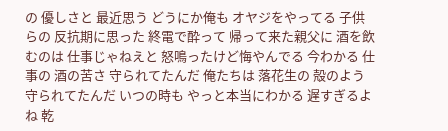の 優しさと 最近思う どうにか俺も オヤジをやってる 子供らの 反抗期に思った 終電で酔って 帰って来た親父に 酒を飲むのは 仕事じゃねえと 怒鳴ったけど悔やんでる 今わかる 仕事の 酒の苦さ 守られてたんだ 俺たちは 落花生の 殻のよう 守られてたんだ いつの時も やっと本当にわかる 遅すぎるよね 乾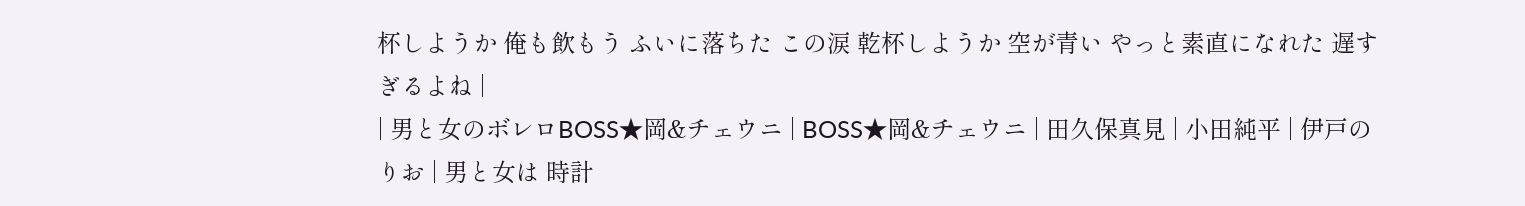杯しようか 俺も飲もう ふいに落ちた この涙 乾杯しようか 空が青い やっと素直になれた 遅すぎるよね |
| 男と女のボレロBOSS★岡&チェウニ | BOSS★岡&チェウニ | 田久保真見 | 小田純平 | 伊戸のりお | 男と女は 時計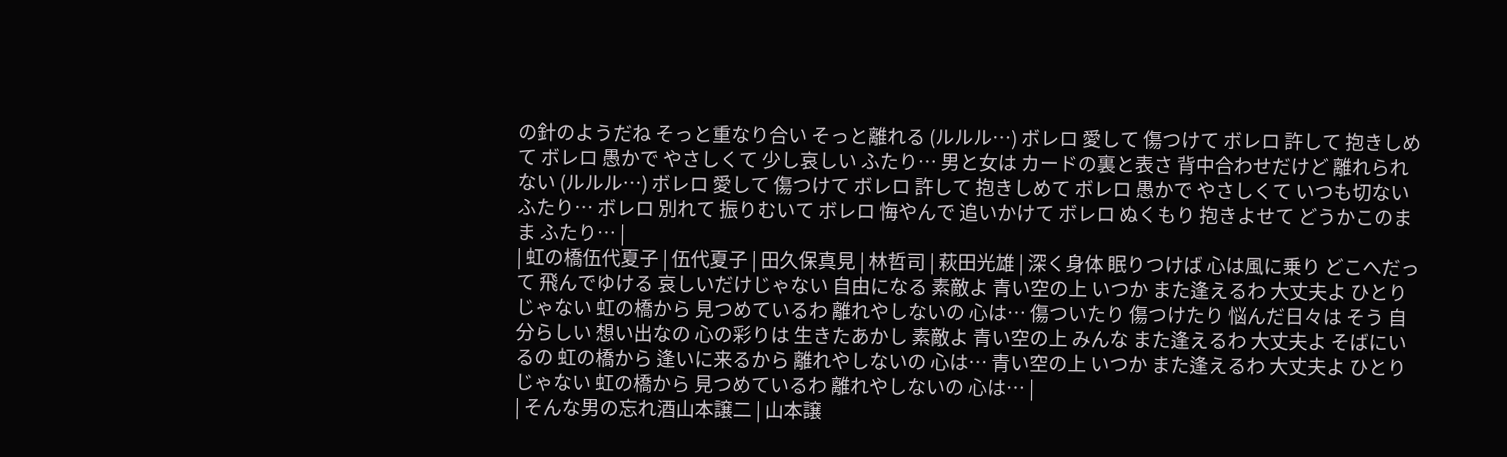の針のようだね そっと重なり合い そっと離れる (ルルル…) ボレロ 愛して 傷つけて ボレロ 許して 抱きしめて ボレロ 愚かで やさしくて 少し哀しい ふたり… 男と女は カードの裏と表さ 背中合わせだけど 離れられない (ルルル…) ボレロ 愛して 傷つけて ボレロ 許して 抱きしめて ボレロ 愚かで やさしくて いつも切ない ふたり… ボレロ 別れて 振りむいて ボレロ 悔やんで 追いかけて ボレロ ぬくもり 抱きよせて どうかこのまま ふたり… |
| 虹の橋伍代夏子 | 伍代夏子 | 田久保真見 | 林哲司 | 萩田光雄 | 深く身体 眠りつけば 心は風に乗り どこへだって 飛んでゆける 哀しいだけじゃない 自由になる 素敵よ 青い空の上 いつか また逢えるわ 大丈夫よ ひとりじゃない 虹の橋から 見つめているわ 離れやしないの 心は… 傷ついたり 傷つけたり 悩んだ日々は そう 自分らしい 想い出なの 心の彩りは 生きたあかし 素敵よ 青い空の上 みんな また逢えるわ 大丈夫よ そばにいるの 虹の橋から 逢いに来るから 離れやしないの 心は… 青い空の上 いつか また逢えるわ 大丈夫よ ひとりじゃない 虹の橋から 見つめているわ 離れやしないの 心は… |
| そんな男の忘れ酒山本譲二 | 山本譲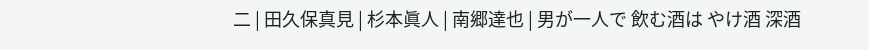二 | 田久保真見 | 杉本眞人 | 南郷達也 | 男が一人で 飲む酒は やけ酒 深酒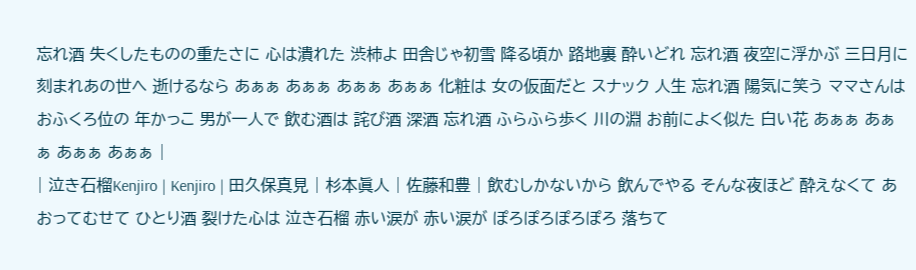忘れ酒 失くしたものの重たさに 心は潰れた 渋柿よ 田舎じゃ初雪 降る頃か 路地裏 酔いどれ 忘れ酒 夜空に浮かぶ 三日月に 刻まれあの世へ 逝けるなら あぁぁ あぁぁ あぁぁ あぁぁ 化粧は 女の仮面だと スナック 人生 忘れ酒 陽気に笑う ママさんは おふくろ位の 年かっこ 男が一人で 飲む酒は 詫び酒 深酒 忘れ酒 ふらふら歩く 川の淵 お前によく似た 白い花 あぁぁ あぁぁ あぁぁ あぁぁ |
| 泣き石榴Kenjiro | Kenjiro | 田久保真見 | 杉本眞人 | 佐藤和豊 | 飲むしかないから 飲んでやる そんな夜ほど 酔えなくて あおってむせて ひとり酒 裂けた心は 泣き石榴 赤い涙が 赤い涙が ぽろぽろぽろぽろ 落ちて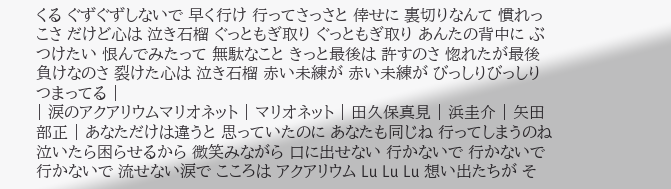くる ぐずぐずしないで 早く行け 行ってさっさと 倖せに 裏切りなんて 慣れっこさ だけど心は 泣き石榴 ぐっともぎ取り ぐっともぎ取り あんたの背中に ぶつけたい 恨んでみたって 無駄なこと きっと最後は 許すのさ 惚れたが最後 負けなのさ 裂けた心は 泣き石榴 赤い未練が 赤い未練が びっしりびっしり つまってる |
| 涙のアクアリウムマリオネット | マリオネット | 田久保真見 | 浜圭介 | 矢田部正 | あなただけは違うと 思っていたのに あなたも同じね 行ってしまうのね 泣いたら困らせるから 微笑みながら 口に出せない 行かないで 行かないで 行かないで 流せない涙で こころは アクアリウム Lu Lu Lu 想い出たちが そ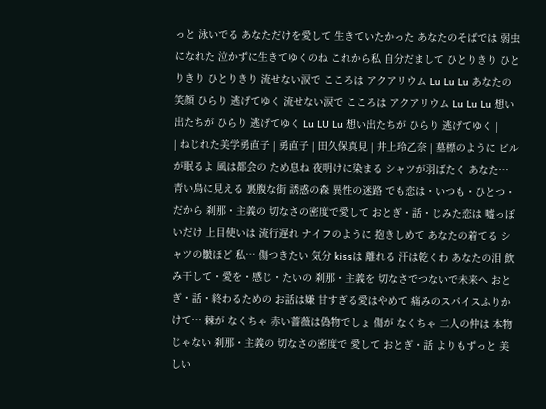っと 泳いでる あなただけを愛して 生きていたかった あなたのそばでは 弱虫になれた 泣かずに生きてゆくのね これから私 自分だまして ひとりきり ひとりきり ひとりきり 流せない涙で こころは アクアリウム Lu Lu Lu あなたの笑顔 ひらり 逃げてゆく 流せない涙で こころは アクアリウム Lu Lu Lu 想い出たちが ひらり 逃げてゆく Lu LU Lu 想い出たちが ひらり 逃げてゆく |
| ねじれた美学勇直子 | 勇直子 | 田久保真見 | 井上玲乙奈 | 墓標のように ビルが眠るよ 風は都会の ため息ね 夜明けに染まる シャツが羽ばたく あなた… 青い鳥に見える 裏腹な街 誘惑の森 異性の迷路 でも恋は・いつも・ひとつ・だから 刹那・主義の 切なさの密度で愛して おとぎ・話・じみた恋は 嘘っぽいだけ 上目使いは 流行遅れ ナイフのように 抱きしめて あなたの着てる シャツの皺ほど 私… 傷つきたい 気分 kissは 離れる 汗は乾くわ あなたの泪 飲み干して・愛を・感じ・たいの 刹那・主義を 切なさでつないで未来へ おとぎ・話・終わるための お話は嫌 甘すぎる愛はやめて 痛みのスパイスふりかけて… 棘が なくちゃ 赤い薔薇は偽物でしょ 傷が なくちゃ 二人の仲は 本物じゃない 刹那・主義の 切なさの密度で 愛して おとぎ・話 よりもずっと 美しい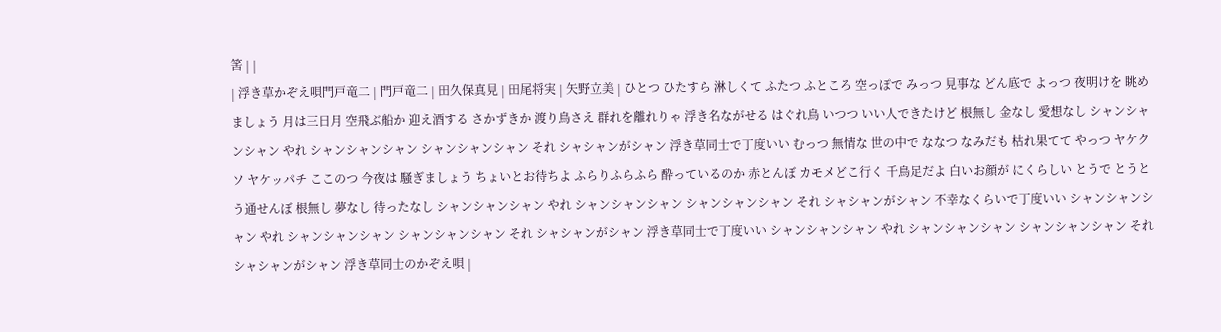筈 | |
| 浮き草かぞえ唄門戸竜二 | 門戸竜二 | 田久保真見 | 田尾将実 | 矢野立美 | ひとつ ひたすら 淋しくて ふたつ ふところ 空っぽで みっつ 見事な どん底で よっつ 夜明けを 眺めましょう 月は三日月 空飛ぶ船か 迎え酒する さかずきか 渡り鳥さえ 群れを離れりゃ 浮き名ながせる はぐれ鳥 いつつ いい人できたけど 根無し 金なし 愛想なし シャンシャンシャン やれ シャンシャンシャン シャンシャンシャン それ シャシャンがシャン 浮き草同士で丁度いい むっつ 無情な 世の中で ななつ なみだも 枯れ果てて やっつ ヤケクソ ヤケッパチ ここのつ 今夜は 騒ぎましょう ちょいとお待ちよ ふらりふらふら 酔っているのか 赤とんぼ カモメどこ行く 千鳥足だよ 白いお顔が にくらしい とうで とうとう通せんぼ 根無し 夢なし 待ったなし シャンシャンシャン やれ シャンシャンシャン シャンシャンシャン それ シャシャンがシャン 不幸なくらいで丁度いい シャンシャンシャン やれ シャンシャンシャン シャンシャンシャン それ シャシャンがシャン 浮き草同士で丁度いい シャンシャンシャン やれ シャンシャンシャン シャンシャンシャン それ シャシャンがシャン 浮き草同士のかぞえ唄 |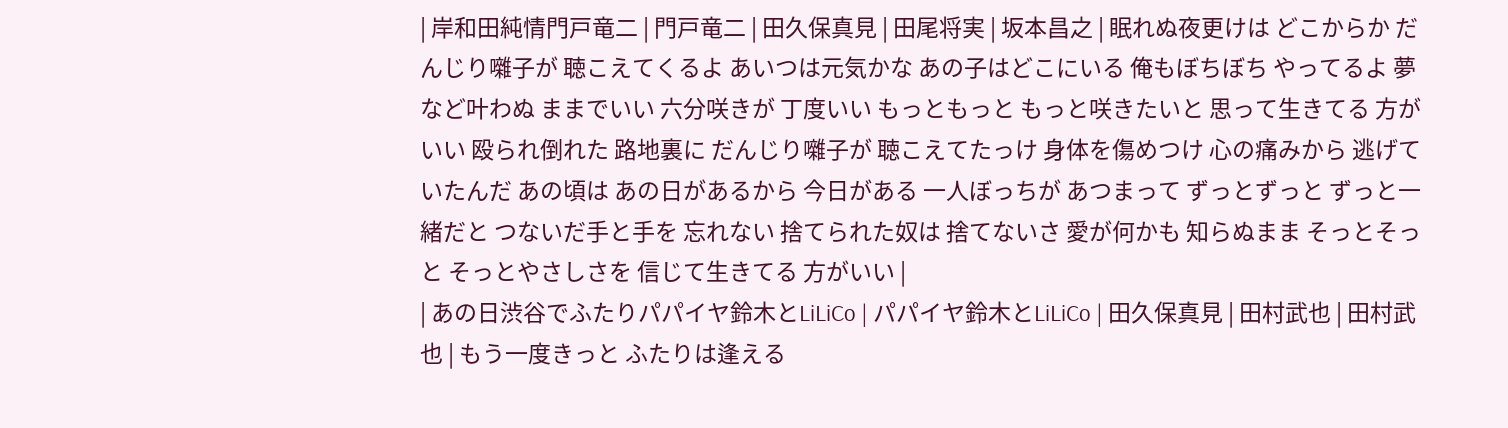| 岸和田純情門戸竜二 | 門戸竜二 | 田久保真見 | 田尾将実 | 坂本昌之 | 眠れぬ夜更けは どこからか だんじり囃子が 聴こえてくるよ あいつは元気かな あの子はどこにいる 俺もぼちぼち やってるよ 夢など叶わぬ ままでいい 六分咲きが 丁度いい もっともっと もっと咲きたいと 思って生きてる 方がいい 殴られ倒れた 路地裏に だんじり囃子が 聴こえてたっけ 身体を傷めつけ 心の痛みから 逃げていたんだ あの頃は あの日があるから 今日がある 一人ぼっちが あつまって ずっとずっと ずっと一緒だと つないだ手と手を 忘れない 捨てられた奴は 捨てないさ 愛が何かも 知らぬまま そっとそっと そっとやさしさを 信じて生きてる 方がいい |
| あの日渋谷でふたりパパイヤ鈴木とLiLiCo | パパイヤ鈴木とLiLiCo | 田久保真見 | 田村武也 | 田村武也 | もう一度きっと ふたりは逢える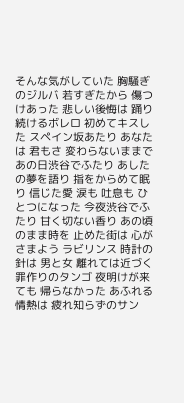そんな気がしていた 胸騒ぎのジルバ 若すぎたから 傷つけあった 悲しい後悔は 踊り続けるボレロ 初めてキスした スペイン坂あたり あなたは 君もさ 変わらないままで あの日渋谷でふたり あしたの夢を語り 指をからめて眠り 信じた愛 涙も 吐息も ひとつになった 今夜渋谷でふたり 甘く切ない香り あの頃のまま時を 止めた街は 心が さまよう ラビリンス 時計の針は 男と女 離れては近づく 罪作りのタンゴ 夜明けが来ても 帰らなかった あふれる情熱は 疲れ知らずのサン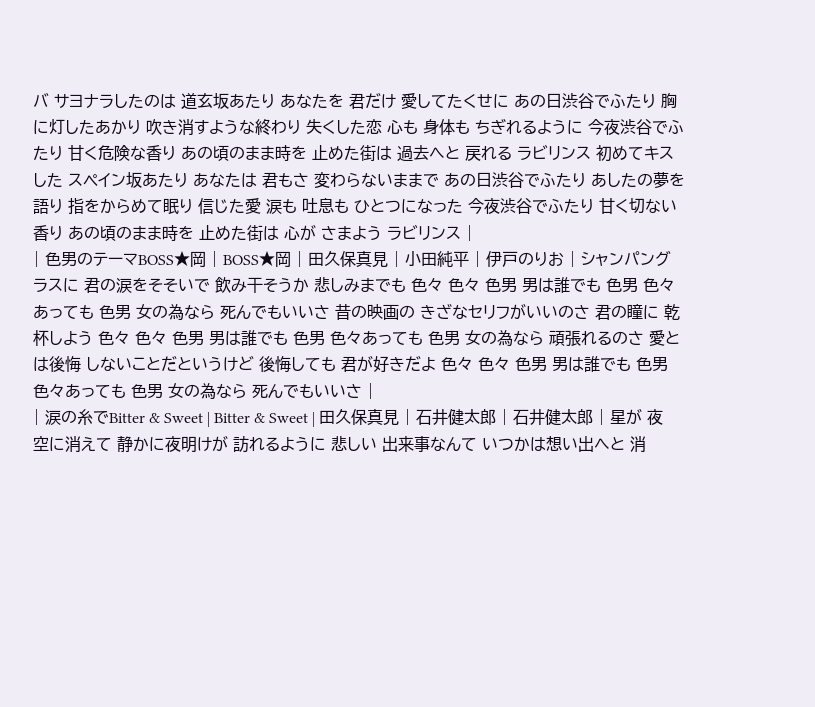バ サヨナラしたのは 道玄坂あたり あなたを 君だけ 愛してたくせに あの日渋谷でふたり 胸に灯したあかり 吹き消すような終わり 失くした恋 心も 身体も ちぎれるように 今夜渋谷でふたり 甘く危険な香り あの頃のまま時を 止めた街は 過去へと 戻れる ラビリンス 初めてキスした スペイン坂あたり あなたは 君もさ 変わらないままで あの日渋谷でふたり あしたの夢を語り 指をからめて眠り 信じた愛 涙も 吐息も ひとつになった 今夜渋谷でふたり 甘く切ない香り あの頃のまま時を 止めた街は 心が さまよう ラビリンス |
| 色男のテーマBOSS★岡 | BOSS★岡 | 田久保真見 | 小田純平 | 伊戸のりお | シャンパングラスに 君の涙をそそいで 飲み干そうか 悲しみまでも 色々 色々 色男 男は誰でも 色男 色々あっても 色男 女の為なら 死んでもいいさ 昔の映画の きざなセリフがいいのさ 君の瞳に 乾杯しよう 色々 色々 色男 男は誰でも 色男 色々あっても 色男 女の為なら 頑張れるのさ 愛とは後悔 しないことだというけど 後悔しても 君が好きだよ 色々 色々 色男 男は誰でも 色男 色々あっても 色男 女の為なら 死んでもいいさ |
| 涙の糸でBitter & Sweet | Bitter & Sweet | 田久保真見 | 石井健太郎 | 石井健太郎 | 星が 夜空に消えて 静かに夜明けが 訪れるように 悲しい 出来事なんて いつかは想い出へと 消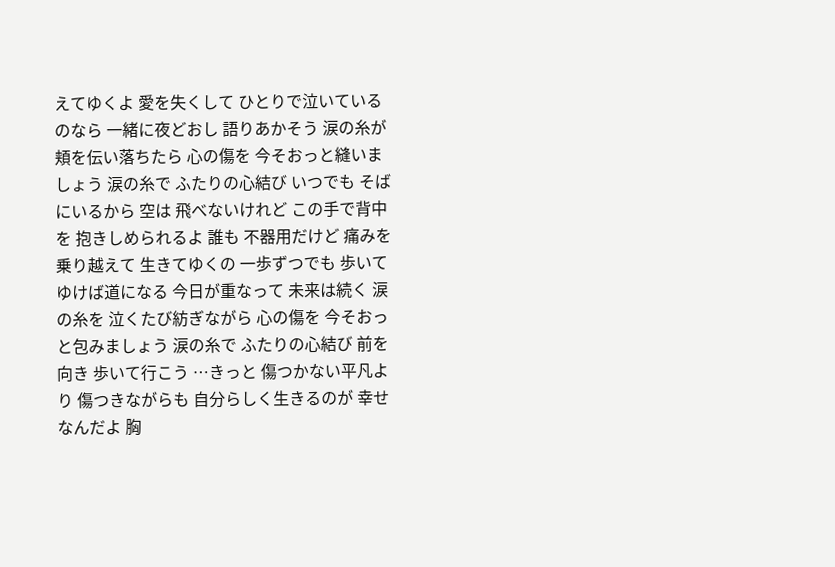えてゆくよ 愛を失くして ひとりで泣いているのなら 一緒に夜どおし 語りあかそう 涙の糸が 頬を伝い落ちたら 心の傷を 今そおっと縫いましょう 涙の糸で ふたりの心結び いつでも そばにいるから 空は 飛べないけれど この手で背中を 抱きしめられるよ 誰も 不器用だけど 痛みを乗り越えて 生きてゆくの 一歩ずつでも 歩いてゆけば道になる 今日が重なって 未来は続く 涙の糸を 泣くたび紡ぎながら 心の傷を 今そおっと包みましょう 涙の糸で ふたりの心結び 前を向き 歩いて行こう …きっと 傷つかない平凡より 傷つきながらも 自分らしく生きるのが 幸せなんだよ 胸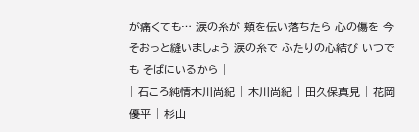が痛くても… 涙の糸が 頬を伝い落ちたら 心の傷を 今そおっと縫いましょう 涙の糸で ふたりの心結び いつでも そばにいるから |
| 石ころ純情木川尚紀 | 木川尚紀 | 田久保真見 | 花岡優平 | 杉山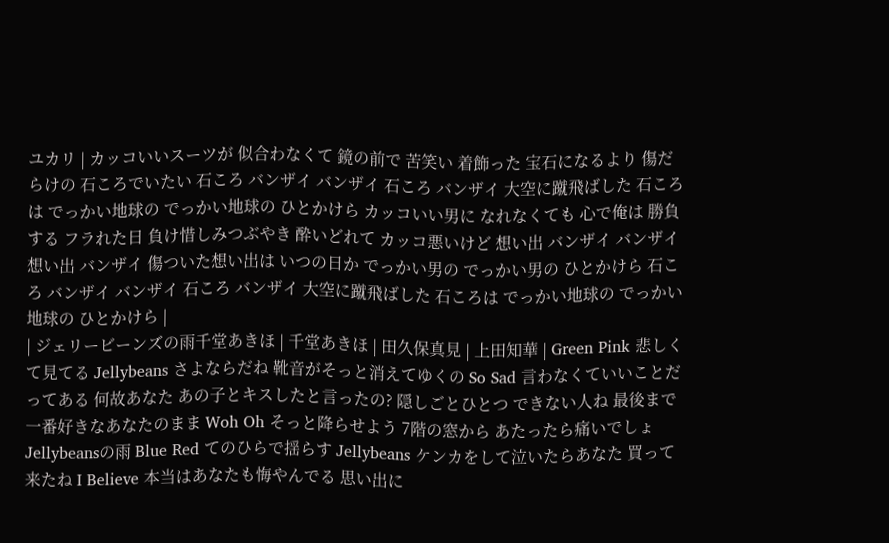ユカリ | カッコいいスーツが 似合わなくて 鏡の前で 苦笑い 着飾った 宝石になるより 傷だらけの 石ころでいたい 石ころ バンザイ バンザイ 石ころ バンザイ 大空に蹴飛ばした 石ころは でっかい地球の でっかい地球の ひとかけら カッコいい男に なれなくても 心で俺は 勝負する フラれた日 負け惜しみつぶやき 酔いどれて カッコ悪いけど 想い出 バンザイ バンザイ 想い出 バンザイ 傷ついた想い出は いつの日か でっかい男の でっかい男の ひとかけら 石ころ バンザイ バンザイ 石ころ バンザイ 大空に蹴飛ばした 石ころは でっかい地球の でっかい地球の ひとかけら |
| ジェリービーンズの雨千堂あきほ | 千堂あきほ | 田久保真見 | 上田知華 | Green Pink 悲しくて見てる Jellybeans さよならだね 靴音がそっと消えてゆくの So Sad 言わなくていいことだってある 何故あなた あの子とキスしたと言ったの? 隠しごとひとつ できない人ね 最後まで 一番好きなあなたのまま Woh Oh そっと降らせよう 7階の窓から あたったら痛いでしょ Jellybeansの雨 Blue Red てのひらで揺らす Jellybeans ケンカをして泣いたらあなた 買って来たね I Believe 本当はあなたも悔やんでる 思い出に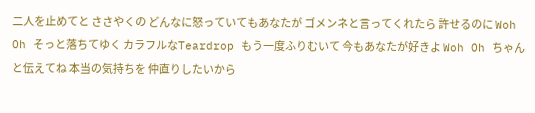二人を止めてと ささやくの どんなに怒っていてもあなたが ゴメンネと言ってくれたら 許せるのに Woh Oh そっと落ちてゆく カラフルなTeardrop もう一度ふりむいて 今もあなたが好きよ Woh Oh ちゃんと伝えてね 本当の気持ちを 仲直りしたいから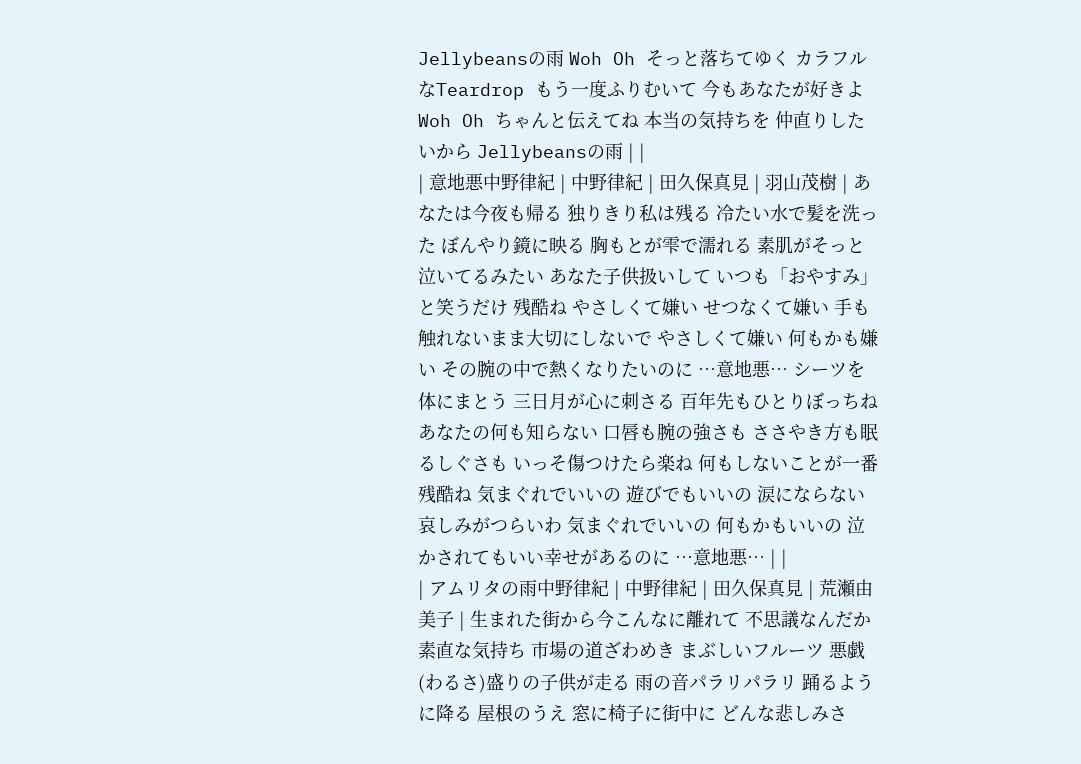Jellybeansの雨 Woh Oh そっと落ちてゆく カラフルなTeardrop もう一度ふりむいて 今もあなたが好きよ Woh Oh ちゃんと伝えてね 本当の気持ちを 仲直りしたいから Jellybeansの雨 | |
| 意地悪中野律紀 | 中野律紀 | 田久保真見 | 羽山茂樹 | あなたは今夜も帰る 独りきり私は残る 冷たい水で髪を洗った ぼんやり鏡に映る 胸もとが雫で濡れる 素肌がそっと泣いてるみたい あなた子供扱いして いつも「おやすみ」と笑うだけ 残酷ね やさしくて嫌い せつなくて嫌い 手も触れないまま大切にしないで やさしくて嫌い 何もかも嫌い その腕の中で熱くなりたいのに …意地悪… シーツを体にまとう 三日月が心に刺さる 百年先もひとりぼっちね あなたの何も知らない 口唇も腕の強さも ささやき方も眠るしぐさも いっそ傷つけたら楽ね 何もしないことが一番 残酷ね 気まぐれでいいの 遊びでもいいの 涙にならない哀しみがつらいわ 気まぐれでいいの 何もかもいいの 泣かされてもいい幸せがあるのに …意地悪… | |
| アムリタの雨中野律紀 | 中野律紀 | 田久保真見 | 荒瀬由美子 | 生まれた街から今こんなに離れて 不思議なんだか素直な気持ち 市場の道ざわめき まぶしいフルーツ 悪戯(わるさ)盛りの子供が走る 雨の音パラリパラリ 踊るように降る 屋根のうえ 窓に椅子に街中に どんな悲しみさ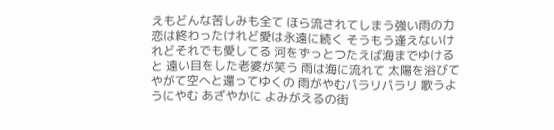えもどんな苦しみも全て ほら流されてしまう強い雨の力 恋は終わったけれど愛は永遠に続く そうもう逢えないけれどそれでも愛してる 河をずっとつたえば海までゆけると 遠い目をした老婆が笑う 雨は海に流れて 太陽を浴びて やがて空へと還ってゆくの 雨がやむパラリパラリ 歌うようにやむ あざやかに よみがえるの街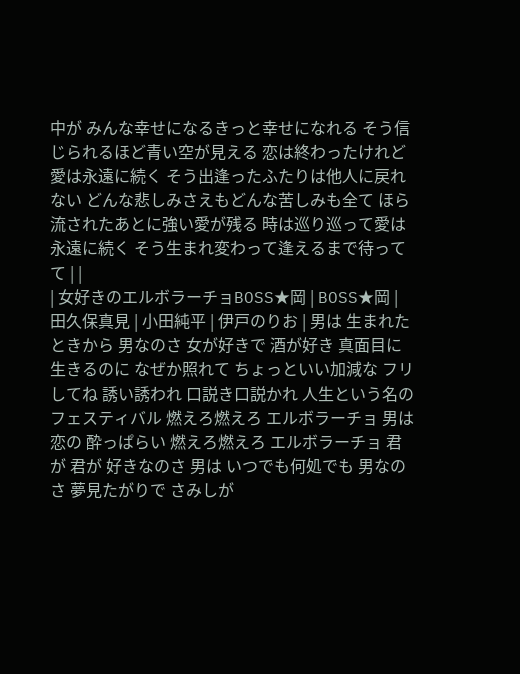中が みんな幸せになるきっと幸せになれる そう信じられるほど青い空が見える 恋は終わったけれど愛は永遠に続く そう出逢ったふたりは他人に戻れない どんな悲しみさえもどんな苦しみも全て ほら流されたあとに強い愛が残る 時は巡り巡って愛は永遠に続く そう生まれ変わって逢えるまで待ってて | |
| 女好きのエルボラーチョBOSS★岡 | BOSS★岡 | 田久保真見 | 小田純平 | 伊戸のりお | 男は 生まれたときから 男なのさ 女が好きで 酒が好き 真面目に生きるのに なぜか照れて ちょっといい加減な フリしてね 誘い誘われ 口説き口説かれ 人生という名の フェスティバル 燃えろ燃えろ エルボラーチョ 男は恋の 酔っぱらい 燃えろ燃えろ エルボラーチョ 君が 君が 好きなのさ 男は いつでも何処でも 男なのさ 夢見たがりで さみしが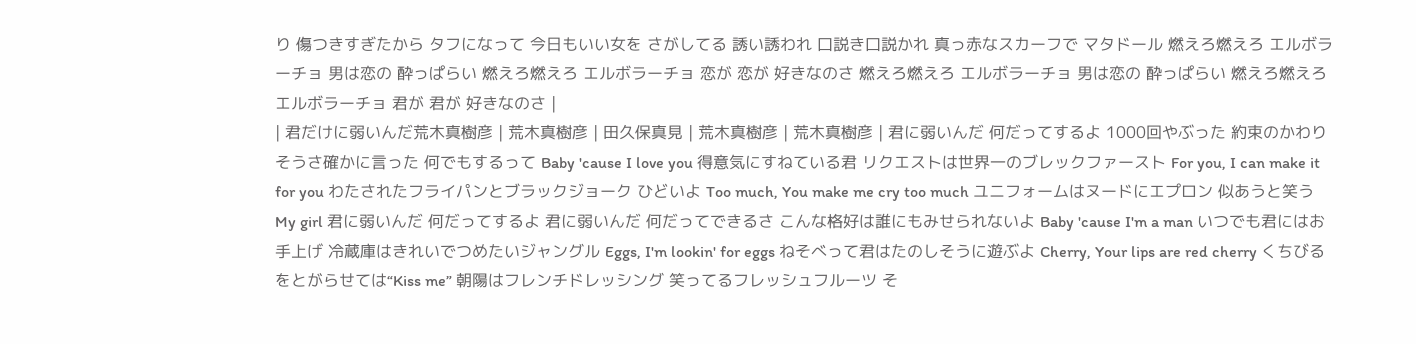り 傷つきすぎたから タフになって 今日もいい女を さがしてる 誘い誘われ 口説き口説かれ 真っ赤なスカーフで マタドール 燃えろ燃えろ エルボラーチョ 男は恋の 酔っぱらい 燃えろ燃えろ エルボラーチョ 恋が 恋が 好きなのさ 燃えろ燃えろ エルボラーチョ 男は恋の 酔っぱらい 燃えろ燃えろ エルボラーチョ 君が 君が 好きなのさ |
| 君だけに弱いんだ荒木真樹彦 | 荒木真樹彦 | 田久保真見 | 荒木真樹彦 | 荒木真樹彦 | 君に弱いんだ 何だってするよ 1000回やぶった 約束のかわり そうさ確かに言った 何でもするって Baby 'cause I love you 得意気にすねている君 リクエストは世界一のブレックファースト For you, I can make it for you わたされたフライパンとブラックジョーク ひどいよ Too much, You make me cry too much ユニフォームはヌードにエプロン 似あうと笑う My girl 君に弱いんだ 何だってするよ 君に弱いんだ 何だってできるさ こんな格好は誰にもみせられないよ Baby 'cause I'm a man いつでも君にはお手上げ 冷蔵庫はきれいでつめたいジャングル Eggs, I'm lookin' for eggs ねそべって君はたのしそうに遊ぶよ Cherry, Your lips are red cherry くちびるをとがらせては“Kiss me” 朝陽はフレンチドレッシング 笑ってるフレッシュフルーツ そ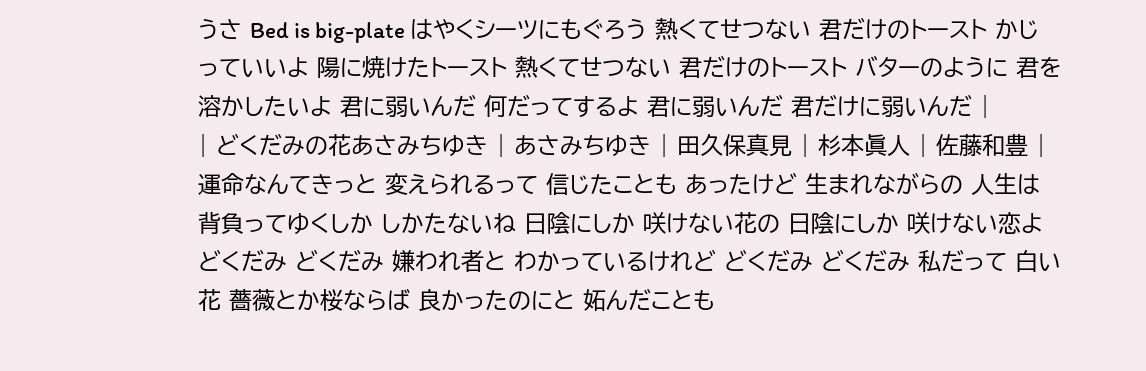うさ Bed is big-plate はやくシーツにもぐろう 熱くてせつない 君だけのトースト かじっていいよ 陽に焼けたトースト 熱くてせつない 君だけのトースト バターのように 君を溶かしたいよ 君に弱いんだ 何だってするよ 君に弱いんだ 君だけに弱いんだ |
| どくだみの花あさみちゆき | あさみちゆき | 田久保真見 | 杉本眞人 | 佐藤和豊 | 運命なんてきっと 変えられるって 信じたことも あったけど 生まれながらの 人生は 背負ってゆくしか しかたないね 日陰にしか 咲けない花の 日陰にしか 咲けない恋よ どくだみ どくだみ 嫌われ者と わかっているけれど どくだみ どくだみ 私だって 白い花 薔薇とか桜ならば 良かったのにと 妬んだことも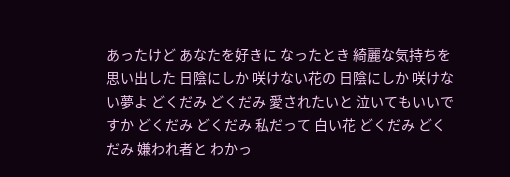あったけど あなたを好きに なったとき 綺麗な気持ちを 思い出した 日陰にしか 咲けない花の 日陰にしか 咲けない夢よ どくだみ どくだみ 愛されたいと 泣いてもいいですか どくだみ どくだみ 私だって 白い花 どくだみ どくだみ 嫌われ者と わかっ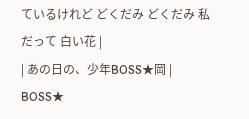ているけれど どくだみ どくだみ 私だって 白い花 |
| あの日の、少年BOSS★岡 | BOSS★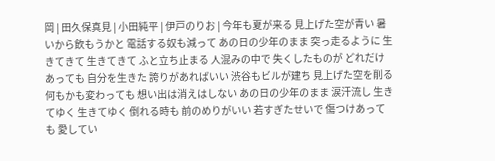岡 | 田久保真見 | 小田純平 | 伊戸のりお | 今年も夏が来る 見上げた空が青い 暑いから飲もうかと 電話する奴も減って あの日の少年のまま 突っ走るように 生きてきて 生きてきて ふと立ち止まる 人混みの中で 失くしたものが どれだけあっても 自分を生きた 誇りがあればいい 渋谷もビルが建ち 見上げた空を削る 何もかも変わっても 想い出は消えはしない あの日の少年のまま 涙汗流し 生きてゆく 生きてゆく 倒れる時も 前のめりがいい 若すぎたせいで 傷つけあっても 愛してい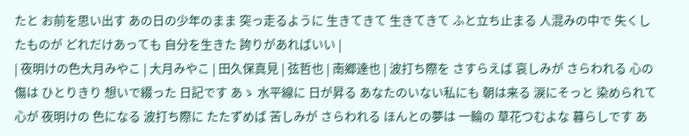たと お前を思い出す あの日の少年のまま 突っ走るように 生きてきて 生きてきて ふと立ち止まる 人混みの中で 失くしたものが どれだけあっても 自分を生きた 誇りがあればいい |
| 夜明けの色大月みやこ | 大月みやこ | 田久保真見 | 弦哲也 | 南郷達也 | 波打ち際を さすらえば 哀しみが さらわれる 心の傷は ひとりきり 想いで綴った 日記です あゝ 水平線に 日が昇る あなたのいない私にも 朝は来る 涙にそっと 染められて 心が 夜明けの 色になる 波打ち際に たたずめば 苦しみが さらわれる ほんとの夢は 一輪の 草花つむよな 暮らしです あ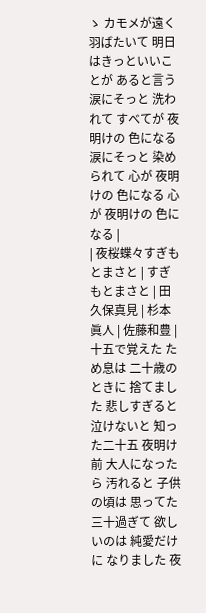ゝ カモメが遠く 羽ばたいて 明日はきっといいことが あると言う 涙にそっと 洗われて すべてが 夜明けの 色になる 涙にそっと 染められて 心が 夜明けの 色になる 心が 夜明けの 色になる |
| 夜桜蝶々すぎもとまさと | すぎもとまさと | 田久保真見 | 杉本眞人 | 佐藤和豊 | 十五で覚えた ため息は 二十歳のときに 捨てました 悲しすぎると 泣けないと 知った二十五 夜明け前 大人になったら 汚れると 子供の頃は 思ってた 三十過ぎて 欲しいのは 純愛だけに なりました 夜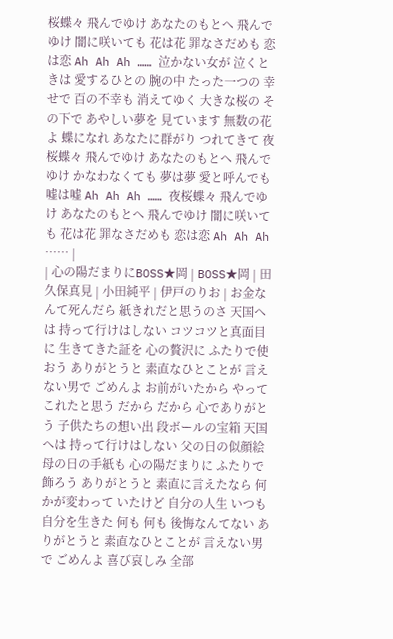桜蝶々 飛んでゆけ あなたのもとへ 飛んでゆけ 闇に咲いても 花は花 罪なさだめも 恋は恋 Ah Ah Ah …… 泣かない女が 泣くときは 愛するひとの 腕の中 たった一つの 幸せで 百の不幸も 消えてゆく 大きな桜の その下で あやしい夢を 見ています 無数の花よ 蝶になれ あなたに群がり つれてきて 夜桜蝶々 飛んでゆけ あなたのもとへ 飛んでゆけ かなわなくても 夢は夢 愛と呼んでも 嘘は嘘 Ah Ah Ah …… 夜桜蝶々 飛んでゆけ あなたのもとへ 飛んでゆけ 闇に咲いても 花は花 罪なさだめも 恋は恋 Ah Ah Ah …… |
| 心の陽だまりにBOSS★岡 | BOSS★岡 | 田久保真見 | 小田純平 | 伊戸のりお | お金なんて死んだら 紙きれだと思うのさ 天国へは 持って行けはしない コツコツと真面目に 生きてきた証を 心の贅沢に ふたりで使おう ありがとうと 素直なひとことが 言えない男で ごめんよ お前がいたから やってこれたと思う だから だから 心でありがとう 子供たちの想い出 段ボールの宝箱 天国へは 持って行けはしない 父の日の似顔絵 母の日の手紙も 心の陽だまりに ふたりで飾ろう ありがとうと 素直に言えたなら 何かが変わって いたけど 自分の人生 いつも自分を生きた 何も 何も 後悔なんてない ありがとうと 素直なひとことが 言えない男で ごめんよ 喜び哀しみ 全部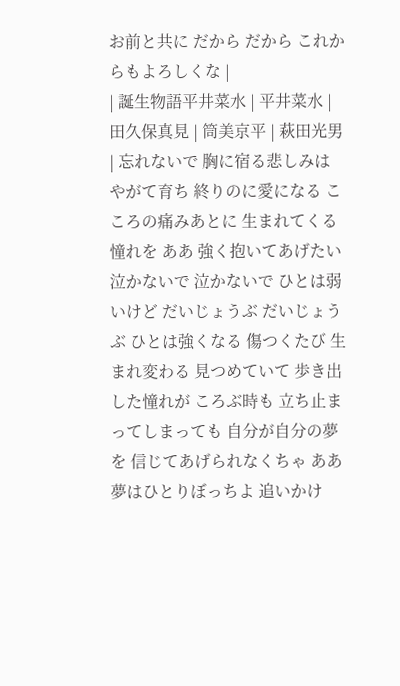お前と共に だから だから これからもよろしくな |
| 誕生物語平井菜水 | 平井菜水 | 田久保真見 | 筒美京平 | 萩田光男 | 忘れないで 胸に宿る悲しみは やがて育ち 終りのに愛になる こころの痛みあとに 生まれてくる憧れを ああ 強く抱いてあげたい 泣かないで 泣かないで ひとは弱いけど だいじょうぶ だいじょうぶ ひとは強くなる 傷つくたび 生まれ変わる 見つめていて 歩き出した憧れが ころぶ時も 立ち止まってしまっても 自分が自分の夢を 信じてあげられなくちゃ ああ 夢はひとりぼっちよ 追いかけ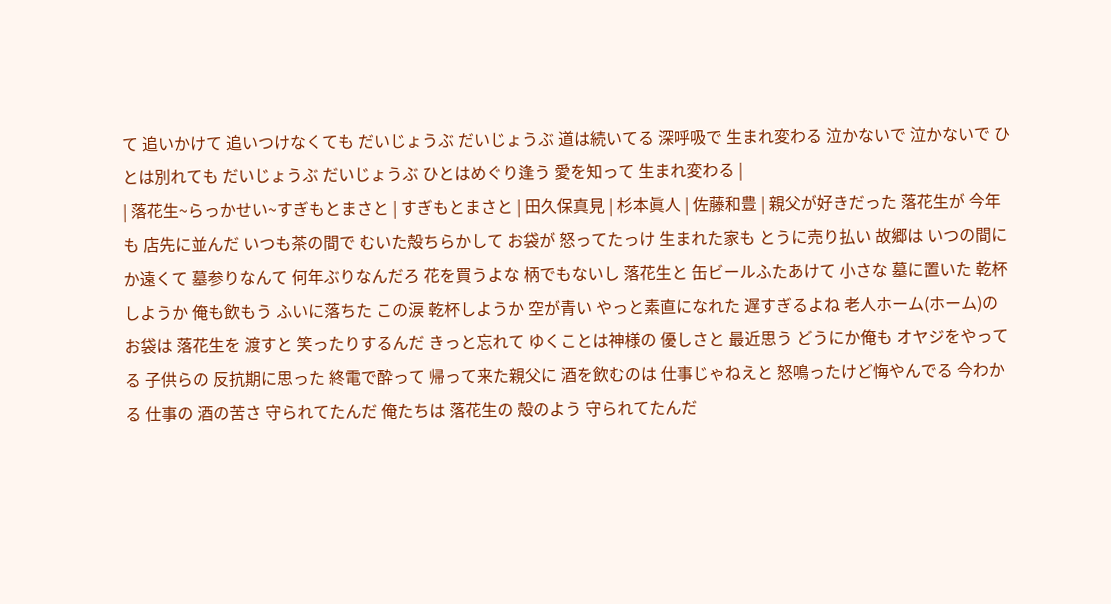て 追いかけて 追いつけなくても だいじょうぶ だいじょうぶ 道は続いてる 深呼吸で 生まれ変わる 泣かないで 泣かないで ひとは別れても だいじょうぶ だいじょうぶ ひとはめぐり逢う 愛を知って 生まれ変わる |
| 落花生~らっかせい~すぎもとまさと | すぎもとまさと | 田久保真見 | 杉本眞人 | 佐藤和豊 | 親父が好きだった 落花生が 今年も 店先に並んだ いつも茶の間で むいた殻ちらかして お袋が 怒ってたっけ 生まれた家も とうに売り払い 故郷は いつの間にか遠くて 墓参りなんて 何年ぶりなんだろ 花を買うよな 柄でもないし 落花生と 缶ビールふたあけて 小さな 墓に置いた 乾杯しようか 俺も飲もう ふいに落ちた この涙 乾杯しようか 空が青い やっと素直になれた 遅すぎるよね 老人ホーム(ホーム)のお袋は 落花生を 渡すと 笑ったりするんだ きっと忘れて ゆくことは神様の 優しさと 最近思う どうにか俺も オヤジをやってる 子供らの 反抗期に思った 終電で酔って 帰って来た親父に 酒を飲むのは 仕事じゃねえと 怒鳴ったけど悔やんでる 今わかる 仕事の 酒の苦さ 守られてたんだ 俺たちは 落花生の 殻のよう 守られてたんだ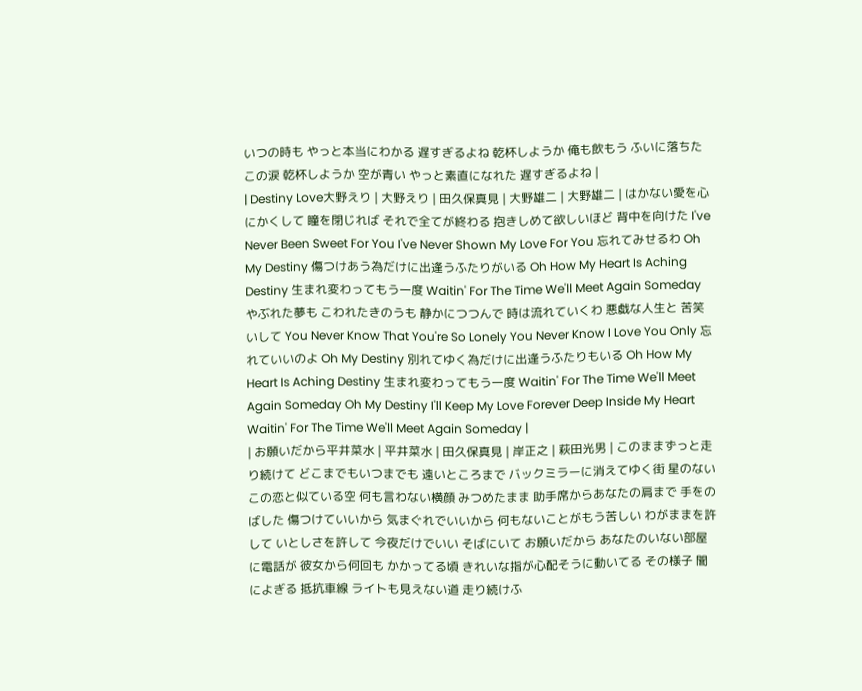いつの時も やっと本当にわかる 遅すぎるよね 乾杯しようか 俺も飲もう ふいに落ちた この涙 乾杯しようか 空が青い やっと素直になれた 遅すぎるよね |
| Destiny Love大野えり | 大野えり | 田久保真見 | 大野雄二 | 大野雄二 | はかない愛を心にかくして 瞳を閉じれば それで全てが終わる 抱きしめて欲しいほど 背中を向けた I've Never Been Sweet For You I've Never Shown My Love For You 忘れてみせるわ Oh My Destiny 傷つけあう為だけに出逢うふたりがいる Oh How My Heart Is Aching Destiny 生まれ変わってもう一度 Waitin' For The Time We'll Meet Again Someday やぶれた夢も こわれたきのうも 静かにつつんで 時は流れていくわ 悪戯な人生と 苦笑いして You Never Know That You're So Lonely You Never Know I Love You Only 忘れていいのよ Oh My Destiny 別れてゆく為だけに出逢うふたりもいる Oh How My Heart Is Aching Destiny 生まれ変わってもう一度 Waitin' For The Time We'll Meet Again Someday Oh My Destiny I'll Keep My Love Forever Deep Inside My Heart Waitin' For The Time We'll Meet Again Someday |
| お願いだから平井菜水 | 平井菜水 | 田久保真見 | 岸正之 | 萩田光男 | このままずっと走り続けて どこまでもいつまでも 遠いところまで バックミラーに消えてゆく街 星のない この恋と似ている空 何も言わない横顔 みつめたまま 助手席からあなたの肩まで 手をのばした 傷つけていいから 気まぐれでいいから 何もないことがもう苦しい わがままを許して いとしさを許して 今夜だけでいい そばにいて お願いだから あなたのいない部屋に電話が 彼女から何回も かかってる頃 きれいな指が心配そうに動いてる その様子 闇によぎる 抵抗車線 ライトも見えない道 走り続けふ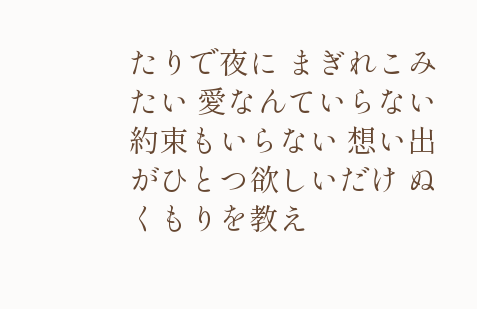たりで夜に まぎれこみたい 愛なんていらない 約束もいらない 想い出がひとつ欲しいだけ ぬくもりを教え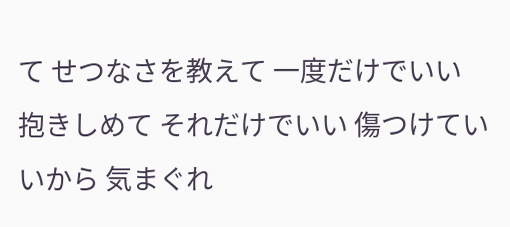て せつなさを教えて 一度だけでいい 抱きしめて それだけでいい 傷つけていいから 気まぐれ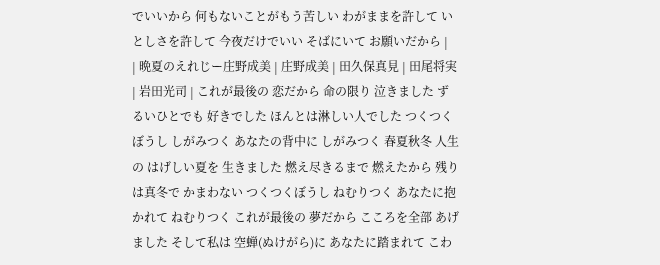でいいから 何もないことがもう苦しい わがままを許して いとしさを許して 今夜だけでいい そばにいて お願いだから |
| 晩夏のえれじー庄野成美 | 庄野成美 | 田久保真見 | 田尾将実 | 岩田光司 | これが最後の 恋だから 命の限り 泣きました ずるいひとでも 好きでした ほんとは淋しい人でした つくつくぼうし しがみつく あなたの背中に しがみつく 春夏秋冬 人生の はげしい夏を 生きました 燃え尽きるまで 燃えたから 残りは真冬で かまわない つくつくぼうし ねむりつく あなたに抱かれて ねむりつく これが最後の 夢だから こころを全部 あげました そして私は 空蝉(ぬけがら)に あなたに踏まれて こわ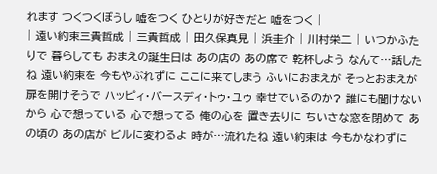れます つくつくぼうし 嘘をつく ひとりが好きだと 嘘をつく |
| 遠い約束三貴哲成 | 三貴哲成 | 田久保真見 | 浜圭介 | 川村栄二 | いつかふたりで 暮らしても おまえの誕生日は あの店の あの席で 乾杯しよう なんて…話したね 遠い約束を 今もやぶれずに ここに来てしまう ふいにおまえが そっとおまえが 扉を開けそうで ハッピィ・バースディ・トゥ・ユゥ 幸せでいるのか? 誰にも聞けないから 心で想っている 心で想ってる 俺の心を 置き去りに ちいさな窓を閉めて あの頃の あの店が ビルに変わるよ 時が…流れたね 遠い約束は 今もかなわずに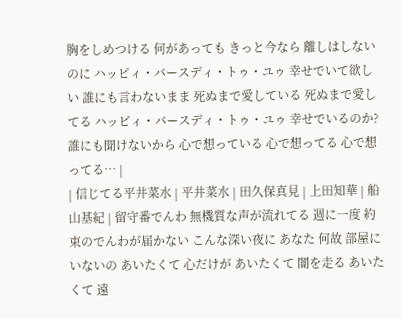胸をしめつける 何があっても きっと今なら 離しはしないのに ハッピィ・バースディ・トゥ・ユゥ 幸せでいて欲しい 誰にも言わないまま 死ぬまで愛している 死ぬまで愛してる ハッピィ・バースディ・トゥ・ユゥ 幸せでいるのか? 誰にも聞けないから 心で想っている 心で想ってる 心で想ってる… |
| 信じてる平井菜水 | 平井菜水 | 田久保真見 | 上田知華 | 船山基紀 | 留守番でんわ 無機質な声が流れてる 週に一度 約束のでんわが届かない こんな深い夜に あなた 何故 部屋にいないの あいたくて 心だけが あいたくて 闇を走る あいたくて 遠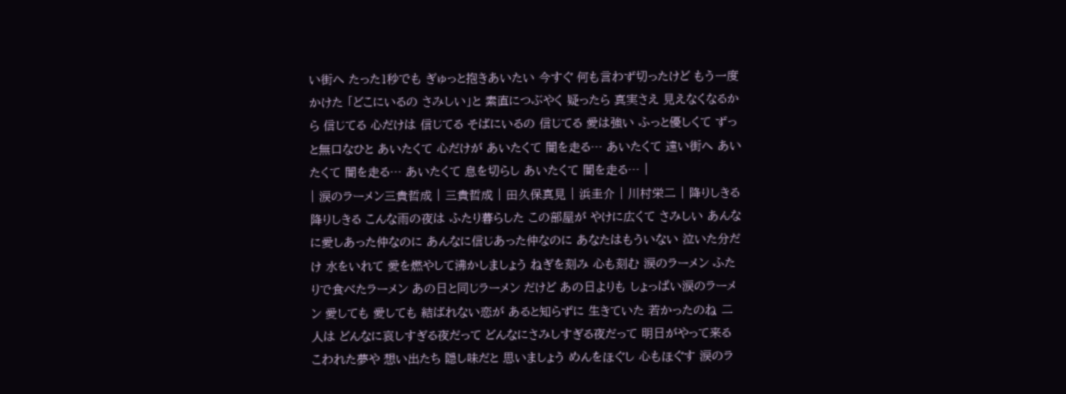い街へ たった1秒でも ぎゅっと抱きあいたい 今すぐ 何も言わず切ったけど もう一度かけた 「どこにいるの さみしい」と 素直につぶやく 疑ったら 真実さえ 見えなくなるから 信じてる 心だけは 信じてる そばにいるの 信じてる 愛は強い ふっと優しくて ずっと無口なひと あいたくて 心だけが あいたくて 闇を走る… あいたくて 遠い街へ あいたくて 闇を走る… あいたくて 息を切らし あいたくて 闇を走る… |
| 涙のラーメン三貴哲成 | 三貴哲成 | 田久保真見 | 浜圭介 | 川村栄二 | 降りしきる 降りしきる こんな雨の夜は ふたり暮らした この部屋が やけに広くて さみしい あんなに愛しあった仲なのに あんなに信じあった仲なのに あなたはもういない 泣いた分だけ 水をいれて 愛を燃やして沸かしましょう ねぎを刻み 心も刻む 涙のラーメン ふたりで食べたラーメン あの日と同じラーメン だけど あの日よりも しょっぱい涙のラーメン 愛しても 愛しても 結ばれない恋が あると知らずに 生きていた 若かったのね 二人は どんなに哀しすぎる夜だって どんなにさみしすぎる夜だって 明日がやって来る こわれた夢や 想い出たち 隠し味だと 思いましょう めんをほぐし 心もほぐす 涙のラ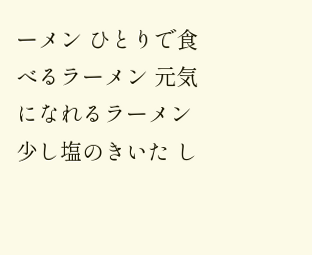ーメン ひとりで食べるラーメン 元気になれるラーメン 少し塩のきいた し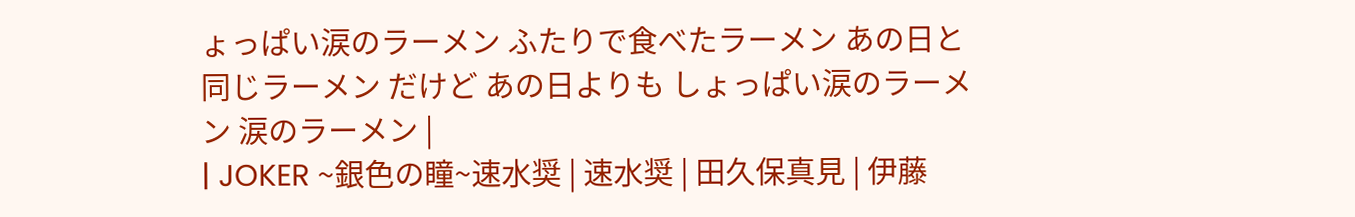ょっぱい涙のラーメン ふたりで食べたラーメン あの日と同じラーメン だけど あの日よりも しょっぱい涙のラーメン 涙のラーメン |
| JOKER ~銀色の瞳~速水奨 | 速水奨 | 田久保真見 | 伊藤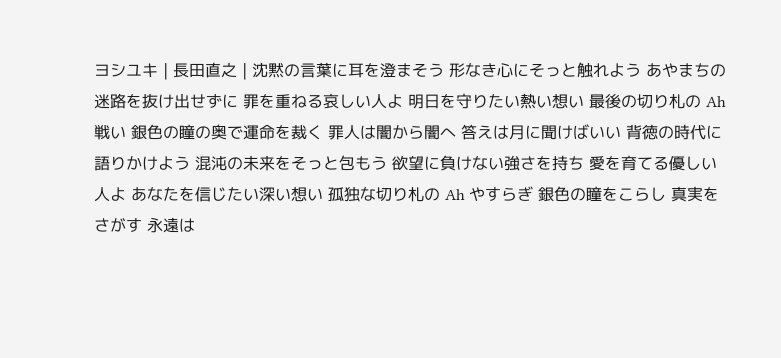ヨシユキ | 長田直之 | 沈黙の言葉に耳を澄まそう 形なき心にそっと触れよう あやまちの迷路を抜け出せずに 罪を重ねる哀しい人よ 明日を守りたい熱い想い 最後の切り札の Ah 戦い 銀色の瞳の奥で運命を裁く 罪人は闇から闇へ 答えは月に聞けばいい 背徳の時代に語りかけよう 混沌の未来をそっと包もう 欲望に負けない強さを持ち 愛を育てる優しい人よ あなたを信じたい深い想い 孤独な切り札の Ah やすらぎ 銀色の瞳をこらし 真実をさがす 永遠は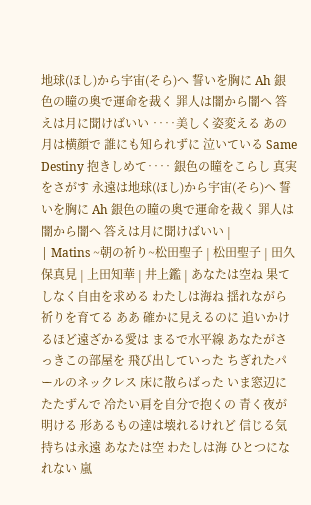地球(ほし)から宇宙(そら)へ 誓いを胸に Ah 銀色の瞳の奥で運命を裁く 罪人は闇から闇へ 答えは月に聞けばいい ‥‥美しく姿変える あの月は横顔で 誰にも知られずに 泣いている Same Destiny 抱きしめて‥‥ 銀色の瞳をこらし 真実をさがす 永遠は地球(ほし)から宇宙(そら)へ 誓いを胸に Ah 銀色の瞳の奥で運命を裁く 罪人は闇から闇へ 答えは月に聞けばいい |
| Matins ~朝の祈り~松田聖子 | 松田聖子 | 田久保真見 | 上田知華 | 井上鑑 | あなたは空ね 果てしなく自由を求める わたしは海ね 揺れながら祈りを育てる ああ 確かに見えるのに 追いかけるほど遠ざかる愛は まるで水平線 あなたがさっきこの部屋を 飛び出していった ちぎれたパールのネックレス 床に散らばった いま窓辺にたたずんで 冷たい肩を自分で抱くの 青く夜が明ける 形あるもの達は壊れるけれど 信じる気持ちは永遠 あなたは空 わたしは海 ひとつになれない 嵐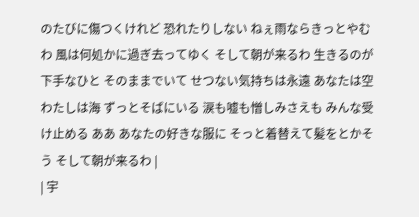のたびに傷つくけれど 恐れたりしない ねぇ雨ならきっとやむわ 風は何処かに過ぎ去ってゆく そして朝が来るわ 生きるのが下手なひと そのままでいて せつない気持ちは永遠 あなたは空 わたしは海 ずっとそばにいる 涙も嘘も憎しみさえも みんな受け止める ああ あなたの好きな服に そっと着替えて髪をとかそう そして朝が来るわ |
| 宇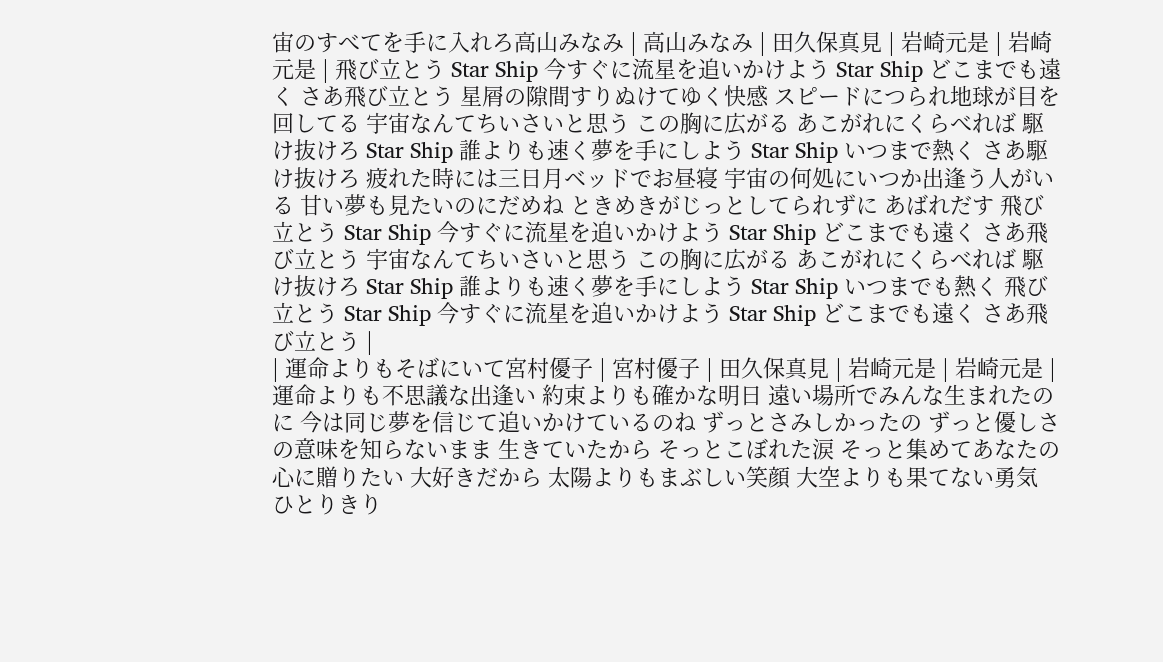宙のすべてを手に入れろ高山みなみ | 高山みなみ | 田久保真見 | 岩崎元是 | 岩崎元是 | 飛び立とう Star Ship 今すぐに流星を追いかけよう Star Ship どこまでも遠く さあ飛び立とう 星屑の隙間すりぬけてゆく快感 スピードにつられ地球が目を回してる 宇宙なんてちいさいと思う この胸に広がる あこがれにくらべれば 駆け抜けろ Star Ship 誰よりも速く夢を手にしよう Star Ship いつまで熱く さあ駆け抜けろ 疲れた時には三日月ベッドでお昼寝 宇宙の何処にいつか出逢う人がいる 甘い夢も見たいのにだめね ときめきがじっとしてられずに あばれだす 飛び立とう Star Ship 今すぐに流星を追いかけよう Star Ship どこまでも遠く さあ飛び立とう 宇宙なんてちいさいと思う この胸に広がる あこがれにくらべれば 駆け抜けろ Star Ship 誰よりも速く夢を手にしよう Star Ship いつまでも熱く 飛び立とう Star Ship 今すぐに流星を追いかけよう Star Ship どこまでも遠く さあ飛び立とう |
| 運命よりもそばにいて宮村優子 | 宮村優子 | 田久保真見 | 岩崎元是 | 岩崎元是 | 運命よりも不思議な出逢い 約束よりも確かな明日 遠い場所でみんな生まれたのに 今は同じ夢を信じて追いかけているのね ずっとさみしかったの ずっと優しさの意味を知らないまま 生きていたから そっとこぼれた涙 そっと集めてあなたの心に贈りたい 大好きだから 太陽よりもまぶしい笑顔 大空よりも果てない勇気 ひとりきり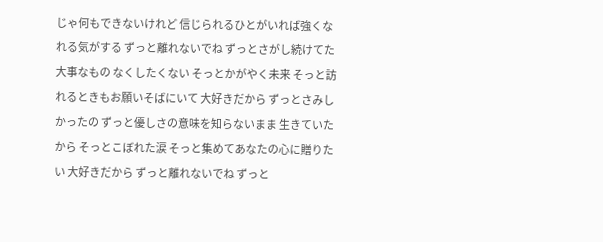じゃ何もできないけれど 信じられるひとがいれば強くなれる気がする ずっと離れないでね ずっとさがし続けてた大事なもの なくしたくない そっとかがやく未来 そっと訪れるときもお願いそばにいて 大好きだから ずっとさみしかったの ずっと優しさの意味を知らないまま 生きていたから そっとこぼれた涙 そっと集めてあなたの心に贈りたい 大好きだから ずっと離れないでね ずっと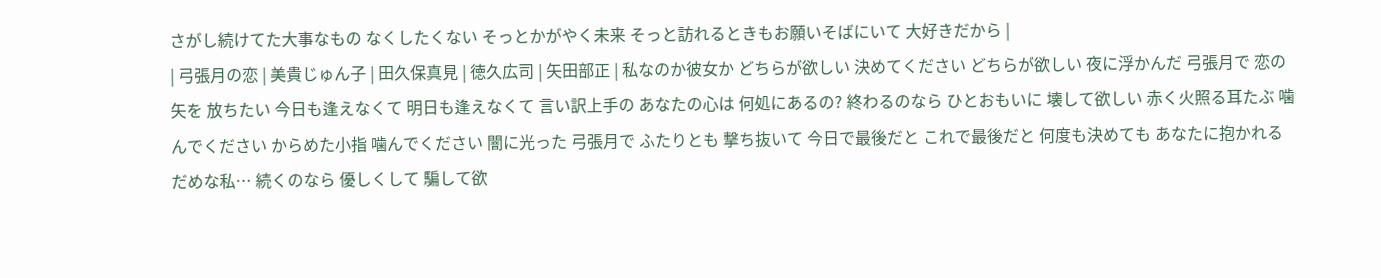さがし続けてた大事なもの なくしたくない そっとかがやく未来 そっと訪れるときもお願いそばにいて 大好きだから |
| 弓張月の恋 | 美貴じゅん子 | 田久保真見 | 徳久広司 | 矢田部正 | 私なのか彼女か どちらが欲しい 決めてください どちらが欲しい 夜に浮かんだ 弓張月で 恋の矢を 放ちたい 今日も逢えなくて 明日も逢えなくて 言い訳上手の あなたの心は 何処にあるの? 終わるのなら ひとおもいに 壊して欲しい 赤く火照る耳たぶ 噛んでください からめた小指 噛んでください 闇に光った 弓張月で ふたりとも 撃ち抜いて 今日で最後だと これで最後だと 何度も決めても あなたに抱かれる だめな私… 続くのなら 優しくして 騙して欲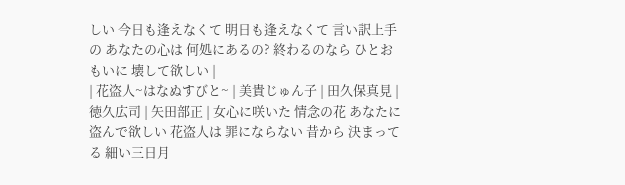しい 今日も逢えなくて 明日も逢えなくて 言い訳上手の あなたの心は 何処にあるの? 終わるのなら ひとおもいに 壊して欲しい |
| 花盗人~はなぬすびと~ | 美貴じゅん子 | 田久保真見 | 徳久広司 | 矢田部正 | 女心に咲いた 情念の花 あなたに盗んで欲しい 花盗人は 罪にならない 昔から 決まってる 細い三日月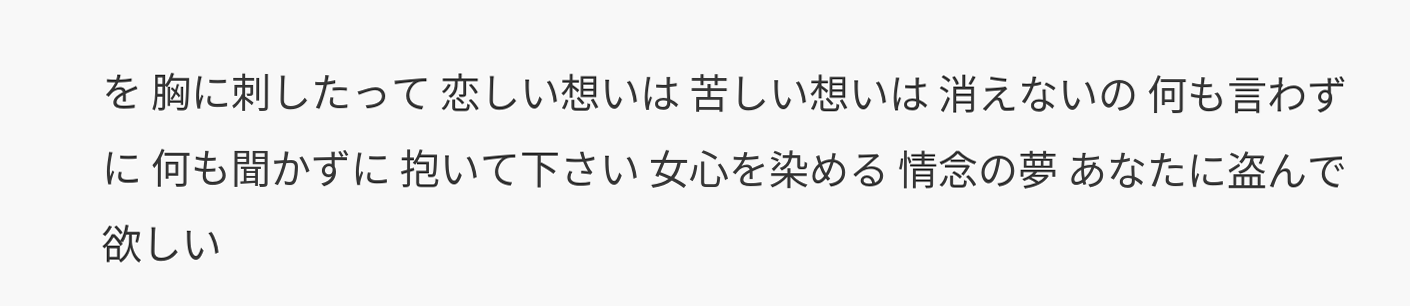を 胸に刺したって 恋しい想いは 苦しい想いは 消えないの 何も言わずに 何も聞かずに 抱いて下さい 女心を染める 情念の夢 あなたに盗んで欲しい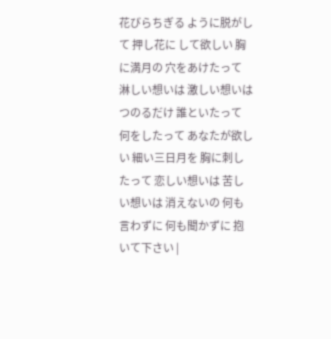花びらちぎる ように脱がして 押し花に して欲しい 胸に満月の 穴をあけたって 淋しい想いは 激しい想いは つのるだけ 誰といたって 何をしたって あなたが欲しい 細い三日月を 胸に刺したって 恋しい想いは 苦しい想いは 消えないの 何も言わずに 何も聞かずに 抱いて下さい |